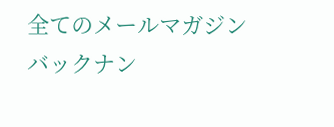全てのメールマガジン バックナン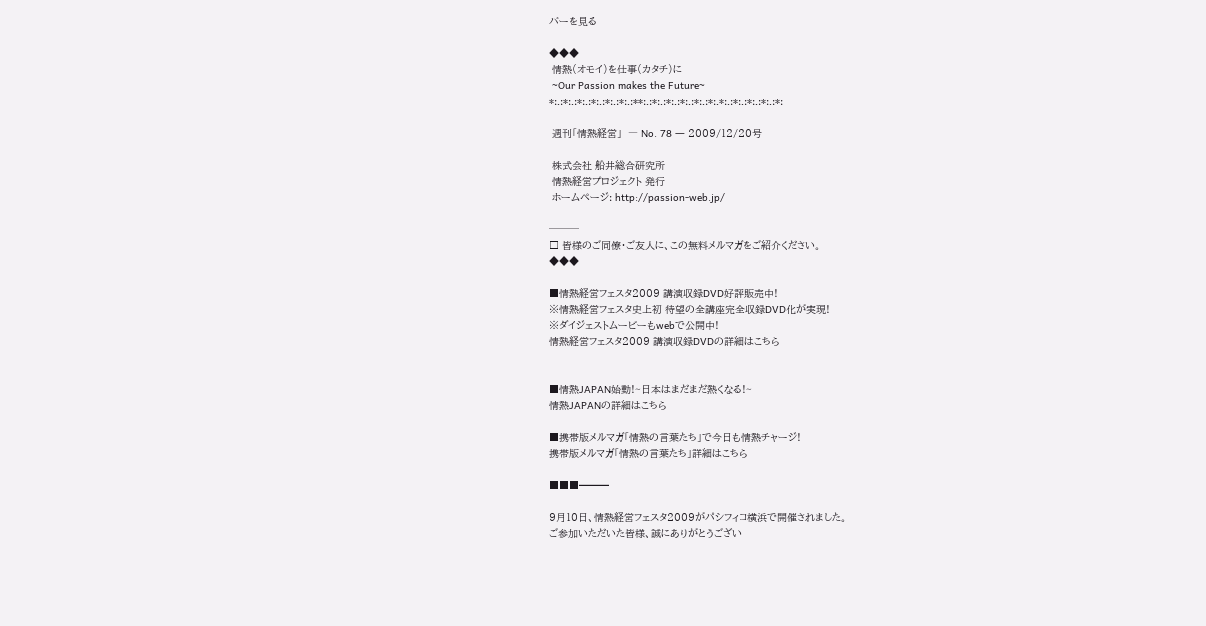バーを見る

◆◆◆
 情熱(オモイ)を仕事(カタチ)に
 ~Our Passion makes the Future~
*:.:*:.:*:.:*:.:*:.:*:.:**:.:*:.:*:.:*:.:*:.:*:.*:.:*:.:*:.:*:.:*:

 週刊「情熱経営」  ― No. 78 ― 2009/12/20号

 株式会社 船井総合研究所
 情熱経営プロジェクト 発行
 ホームページ: http://passion-web.jp/

───
□ 皆様のご同僚・ご友人に、この無料メルマガをご紹介ください。
◆◆◆

■情熱経営フェスタ2009 講演収録DVD好評販売中!
※情熱経営フェスタ史上初 待望の全講座完全収録DVD化が実現!
※ダイジェストムービーもwebで公開中!
情熱経営フェスタ2009 講演収録DVDの詳細はこちら


■情熱JAPAN始動!~日本はまだまだ熱くなる!~
情熱JAPANの詳細はこちら

■携帯版メルマガ「情熱の言葉たち」で今日も情熱チャージ!
携帯版メルマガ「情熱の言葉たち」詳細はこちら

■■■━━━

9月10日、情熱経営フェスタ2009がパシフィコ横浜で開催されました。
ご参加いただいた皆様、誠にありがとうござい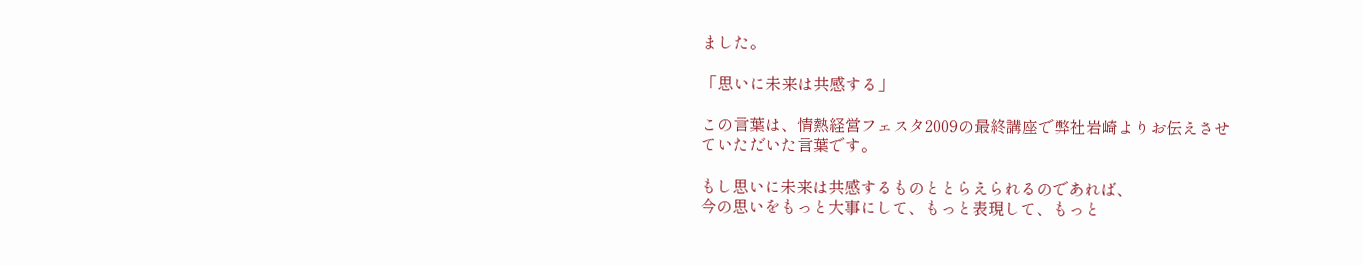ました。

「思いに未来は共感する」

この言葉は、情熱経営フェスタ2009の最終講座で弊社岩崎よりお伝えさせ
ていただいた言葉です。

もし思いに未来は共感するものととらえられるのであれば、
今の思いをもっと大事にして、もっと表現して、もっと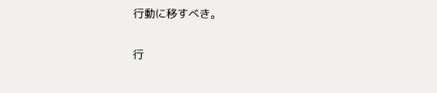行動に移すべき。

行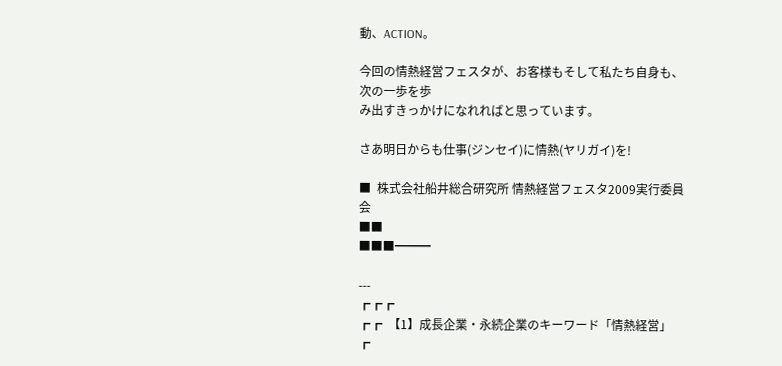動、ACTION。

今回の情熱経営フェスタが、お客様もそして私たち自身も、次の一歩を歩
み出すきっかけになれればと思っています。

さあ明日からも仕事(ジンセイ)に情熱(ヤリガイ)を!

■  株式会社船井総合研究所 情熱経営フェスタ2009実行委員会
■■
■■■━━━

---
┏┏┏
┏┏  【1】成長企業・永続企業のキーワード「情熱経営」
┏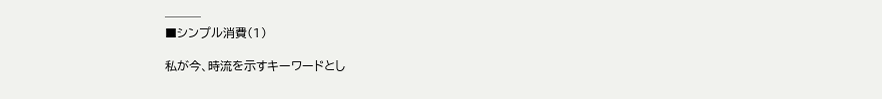───
■シンプル消費(1)

私が今、時流を示すキーワードとし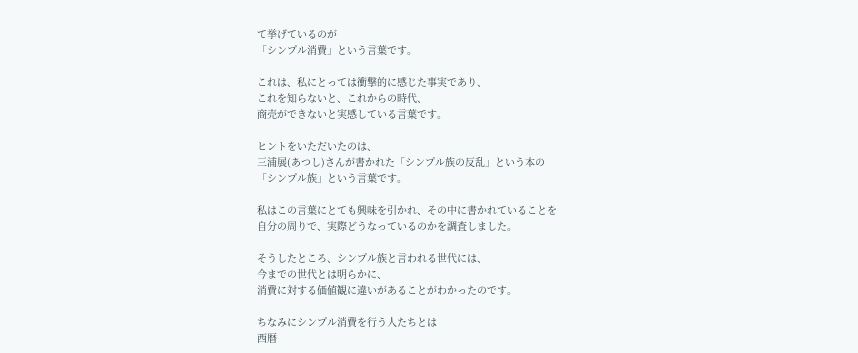て挙げているのが
「シンプル消費」という言葉です。

これは、私にとっては衝撃的に感じた事実であり、
これを知らないと、これからの時代、
商売ができないと実感している言葉です。

ヒントをいただいたのは、
三浦展(あつし)さんが書かれた「シンプル族の反乱」という本の
「シンプル族」という言葉です。

私はこの言葉にとても興味を引かれ、その中に書かれていることを
自分の周りで、実際どうなっているのかを調査しました。

そうしたところ、シンプル族と言われる世代には、
今までの世代とは明らかに、
消費に対する価値観に違いがあることがわかったのです。

ちなみにシンプル消費を行う人たちとは
西暦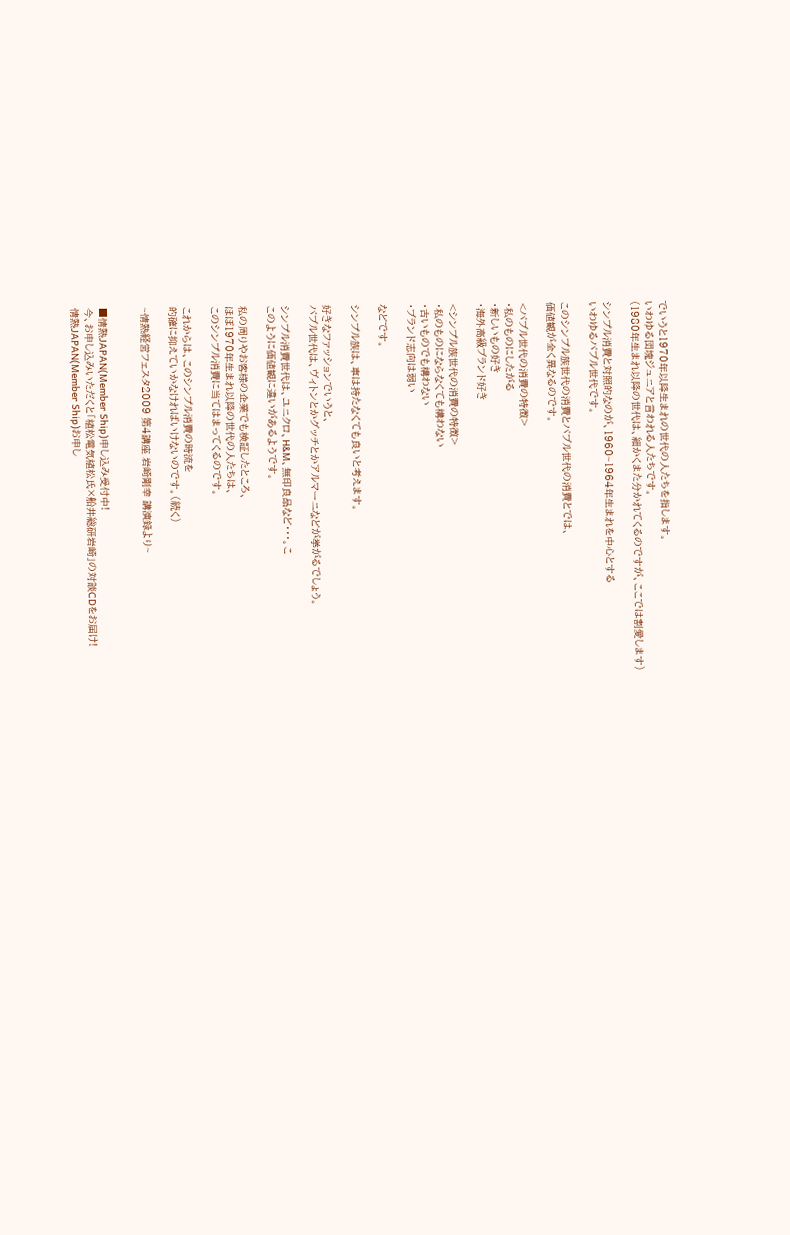でいうと1970年以降生まれの世代の人たちを指します。
いわゆる団塊ジュニアと言われる人たちです。
(1980年生まれ以降の世代は、細かくまた分かれてくるのですが、ここでは割愛します)

シンプル消費と対照的なのが、1960~1964年生まれを中心とする
いわゆるバブル世代です。

このシンプル族世代の消費とバブル世代の消費とでは、
価値観が全く異なるのです。

<バブル世代の消費の特徴>
・私のものにしたがる
・新しいもの好き
・海外高級ブランド好き

<シンプル族世代の消費の特徴>
・私のものにならなくても構わない
・古いものでも構わない
・ブランド志向は弱い

などです。

シンプル族は、車は持たなくても良いと考えます。

好きなファッションでいうと、
バブル世代は、ヴィトンとかグッチとかアルマーニなどが挙がるでしょう。

シンプル消費世代は、ユニクロ、H&M、無印良品など・・・。こ
このように価値観に違いがあるようです。

私の周りやお客様の企業でも検証したところ、
ほぼ1970年生まれ以降の世代の人たちは、
このシンプル消費に当てはまってくるのです。

これからは、このシンプル消費の時流を
的確に抑えていかなければいけないのです。(続く)

~情熱経営フェスタ2009 第4講座 岩崎剛幸 講演録より~


■情熱JAPAN(Member Ship)申し込み受付中!
今、お申し込みいただくと「植松電気植松氏×船井総研岩崎」の対談CDをお届け!
情熱JAPAN(Member Ship)お申し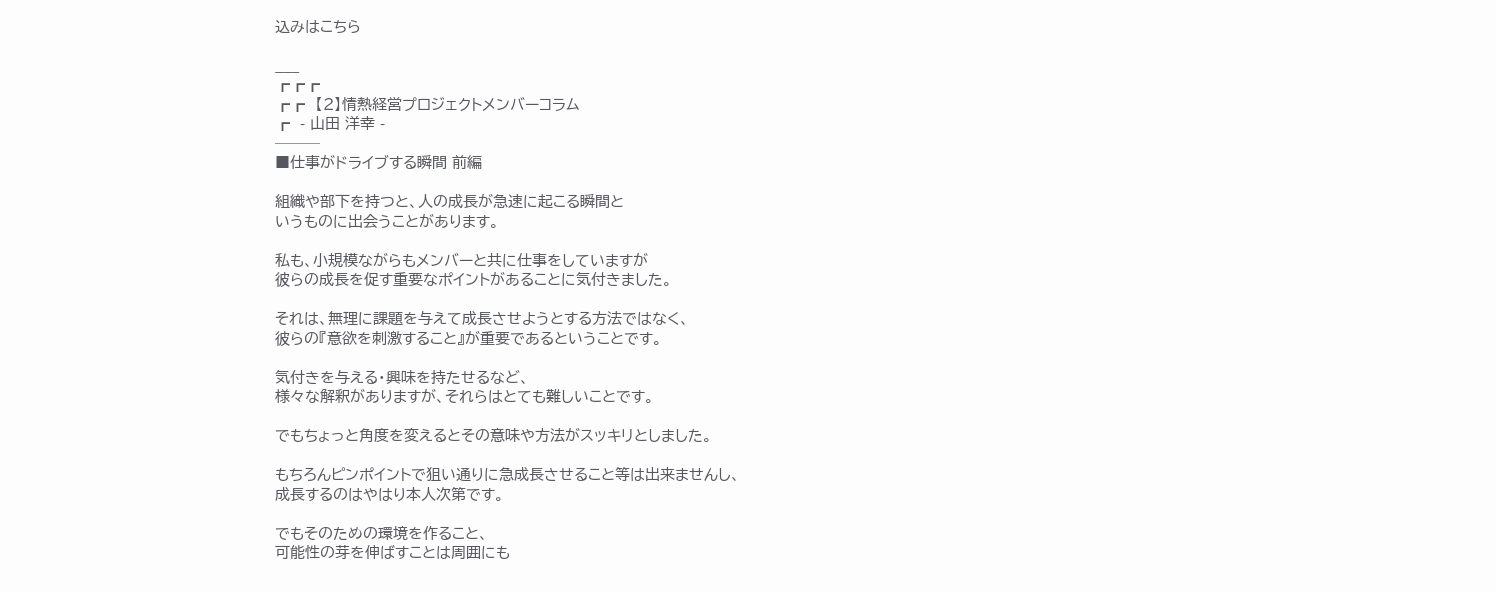込みはこちら

___
┏┏┏
┏┏  【2】情熱経営プロジェクトメンバーコラム
┏  - 山田 洋幸 -
───
■仕事がドライブする瞬間 前編

組織や部下を持つと、人の成長が急速に起こる瞬間と
いうものに出会うことがあります。

私も、小規模ながらもメンバーと共に仕事をしていますが
彼らの成長を促す重要なポイントがあることに気付きました。

それは、無理に課題を与えて成長させようとする方法ではなく、
彼らの『意欲を刺激すること』が重要であるということです。

気付きを与える・興味を持たせるなど、
様々な解釈がありますが、それらはとても難しいことです。

でもちょっと角度を変えるとその意味や方法がスッキリとしました。

もちろんピンポイントで狙い通りに急成長させること等は出来ませんし、
成長するのはやはり本人次第です。

でもそのための環境を作ること、
可能性の芽を伸ばすことは周囲にも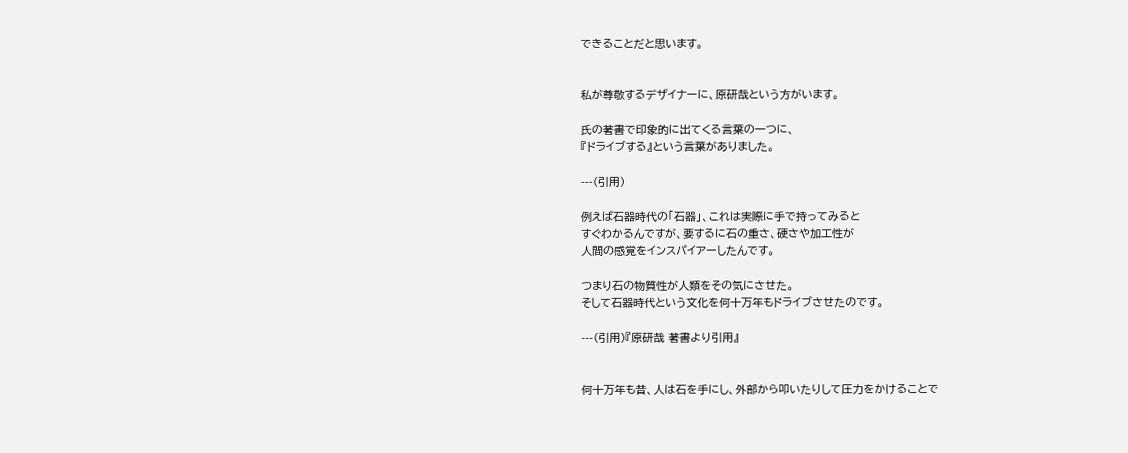できることだと思います。


私が尊敬するデザイナーに、原研哉という方がいます。

氏の著書で印象的に出てくる言葉の一つに、
『ドライブする』という言葉がありました。

---(引用)

例えば石器時代の「石器」、これは実際に手で持ってみると
すぐわかるんですが、要するに石の重さ、硬さや加工性が
人間の感覚をインスパイアーしたんです。

つまり石の物質性が人類をその気にさせた。
そして石器時代という文化を何十万年もドライブさせたのです。

---(引用)『原研哉 著書より引用』


何十万年も昔、人は石を手にし、外部から叩いたりして圧力をかけることで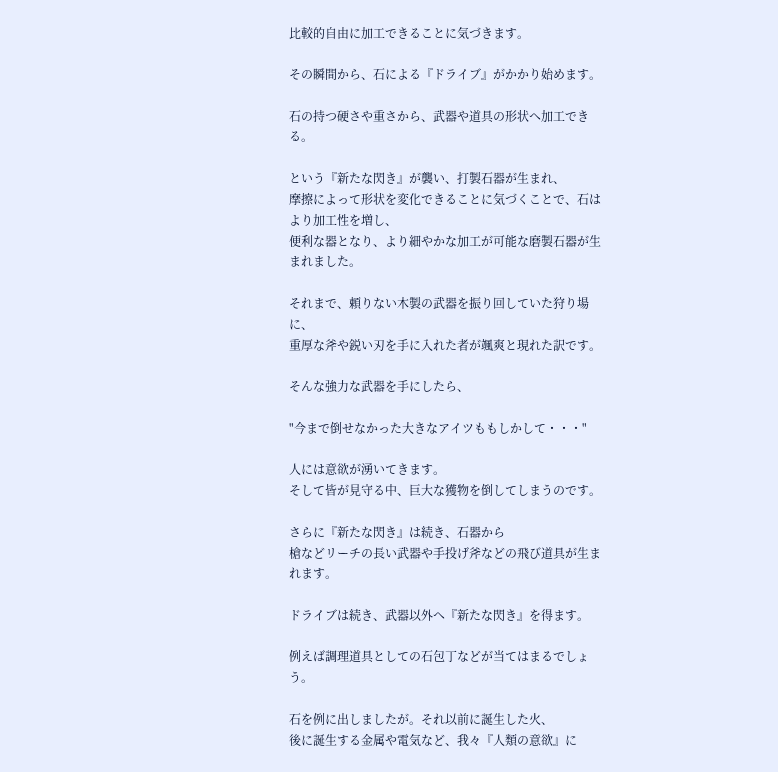比較的自由に加工できることに気づきます。

その瞬間から、石による『ドライブ』がかかり始めます。

石の持つ硬さや重さから、武器や道具の形状へ加工できる。

という『新たな閃き』が襲い、打製石器が生まれ、
摩擦によって形状を変化できることに気づくことで、石はより加工性を増し、
便利な器となり、より細やかな加工が可能な磨製石器が生まれました。

それまで、頼りない木製の武器を振り回していた狩り場に、
重厚な斧や鋭い刃を手に入れた者が颯爽と現れた訳です。

そんな強力な武器を手にしたら、

"今まで倒せなかった大きなアイツももしかして・・・"

人には意欲が湧いてきます。
そして皆が見守る中、巨大な獲物を倒してしまうのです。

さらに『新たな閃き』は続き、石器から
槍などリーチの長い武器や手投げ斧などの飛び道具が生まれます。

ドライブは続き、武器以外へ『新たな閃き』を得ます。

例えば調理道具としての石包丁などが当てはまるでしょう。

石を例に出しましたが。それ以前に誕生した火、
後に誕生する金属や電気など、我々『人類の意欲』に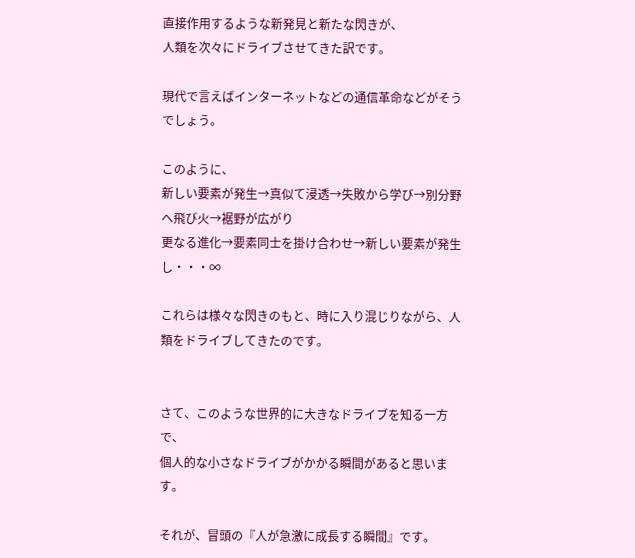直接作用するような新発見と新たな閃きが、
人類を次々にドライブさせてきた訳です。

現代で言えばインターネットなどの通信革命などがそうでしょう。

このように、
新しい要素が発生→真似て浸透→失敗から学び→別分野へ飛び火→裾野が広がり
更なる進化→要素同士を掛け合わせ→新しい要素が発生し・・・∞

これらは様々な閃きのもと、時に入り混じりながら、人類をドライブしてきたのです。


さて、このような世界的に大きなドライブを知る一方で、
個人的な小さなドライブがかかる瞬間があると思います。

それが、冒頭の『人が急激に成長する瞬間』です。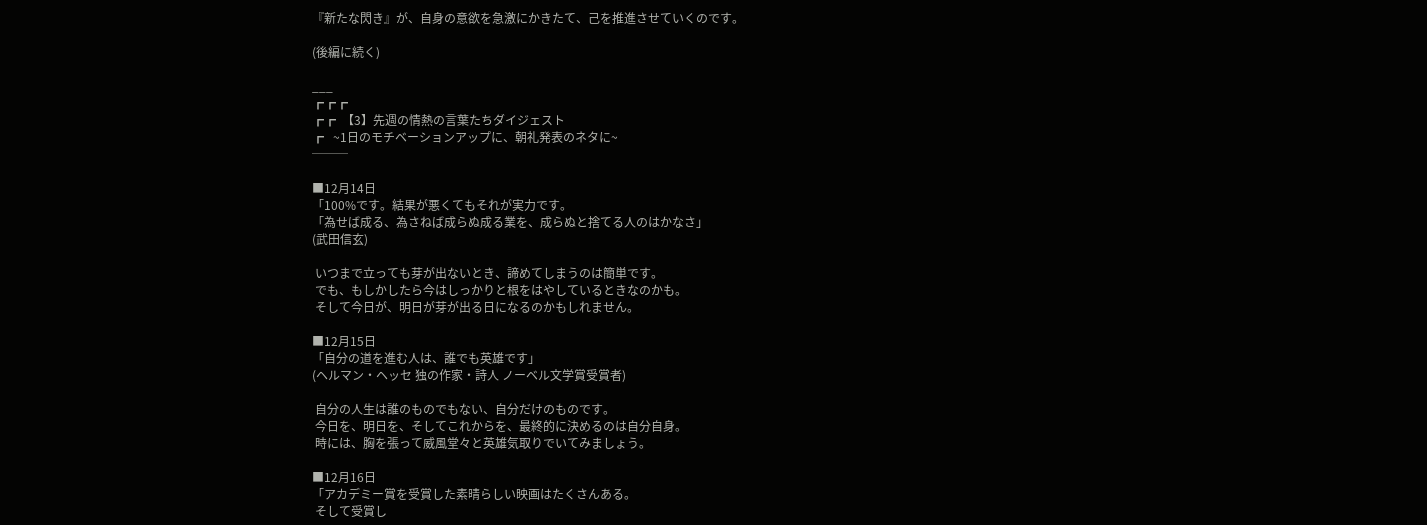『新たな閃き』が、自身の意欲を急激にかきたて、己を推進させていくのです。

(後編に続く)

___
┏┏┏
┏┏  【3】先週の情熱の言葉たちダイジェスト
┏   ~1日のモチベーションアップに、朝礼発表のネタに~
───

■12月14日
「100%です。結果が悪くてもそれが実力です。
「為せば成る、為さねば成らぬ成る業を、成らぬと捨てる人のはかなさ」
(武田信玄)

 いつまで立っても芽が出ないとき、諦めてしまうのは簡単です。
 でも、もしかしたら今はしっかりと根をはやしているときなのかも。
 そして今日が、明日が芽が出る日になるのかもしれません。

■12月15日
「自分の道を進む人は、誰でも英雄です」
(ヘルマン・ヘッセ 独の作家・詩人 ノーベル文学賞受賞者)

 自分の人生は誰のものでもない、自分だけのものです。
 今日を、明日を、そしてこれからを、最終的に決めるのは自分自身。
 時には、胸を張って威風堂々と英雄気取りでいてみましょう。

■12月16日
「アカデミー賞を受賞した素晴らしい映画はたくさんある。
 そして受賞し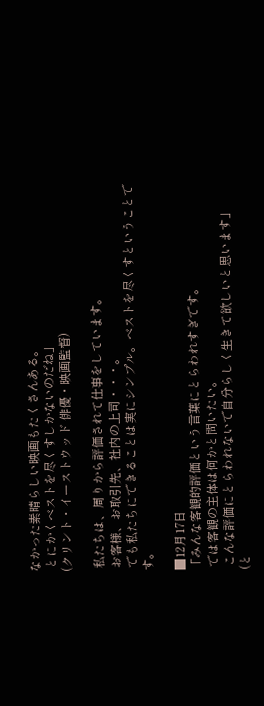なかった素晴らしい映画もたくさんある。
 とにかくベストを尽くすしかないのだね」
(クリント・イーストウッド 俳優・映画監督)

 私たちは、周りから評価されて仕事をしています。
 お客様、お取引先、社内の上司・・・。
 でも私たちにできることは実にシンプル。ベストを尽くすということです。

■12月17日
「みんな客観的評価という言葉にとらわれすぎです。
 では客観の主体は何かと問いたい。
 こんな評価にとらわれないで自分らしく生きて欲しいと思います」
(と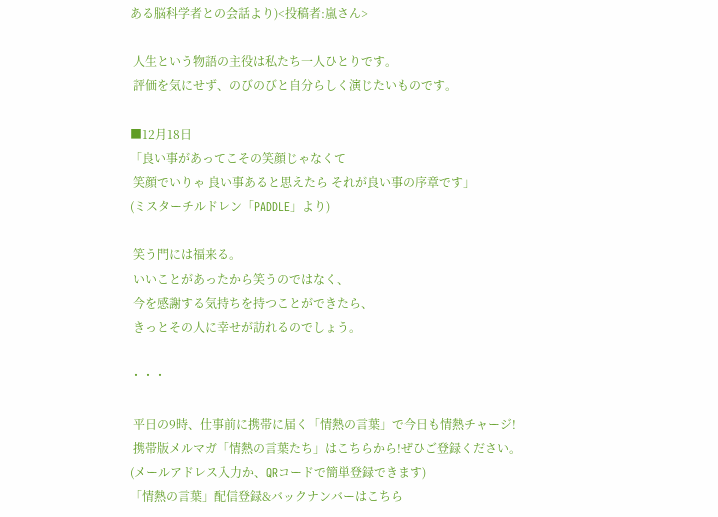ある脳科学者との会話より)<投稿者:嵐さん>

 人生という物語の主役は私たち一人ひとりです。
 評価を気にせず、のびのびと自分らしく演じたいものです。

■12月18日
「良い事があってこその笑顔じゃなくて
 笑顔でいりゃ 良い事あると思えたら それが良い事の序章です」
(ミスターチルドレン「PADDLE」より)

 笑う門には福来る。
 いいことがあったから笑うのではなく、
 今を感謝する気持ちを持つことができたら、
 きっとその人に幸せが訪れるのでしょう。

・・・

 平日の9時、仕事前に携帯に届く「情熱の言葉」で今日も情熱チャージ!
 携帯版メルマガ「情熱の言葉たち」はこちらから!ぜひご登録ください。
(メールアドレス入力か、QRコードで簡単登録できます)
「情熱の言葉」配信登録&バックナンバーはこちら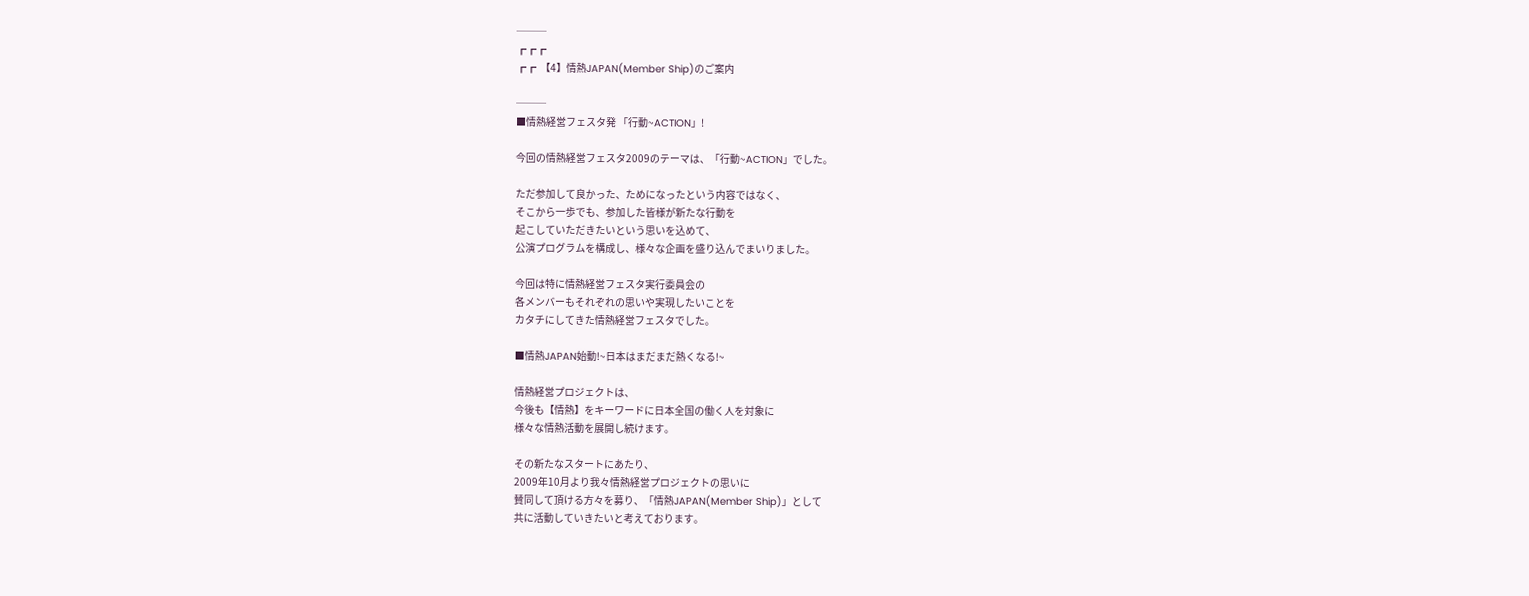───
┏┏┏
┏┏  【4】情熱JAPAN(Member Ship)のご案内

───
■情熱経営フェスタ発 「行動~ACTION」!

今回の情熱経営フェスタ2009のテーマは、「行動~ACTION」でした。

ただ参加して良かった、ためになったという内容ではなく、
そこから一歩でも、参加した皆様が新たな行動を
起こしていただきたいという思いを込めて、
公演プログラムを構成し、様々な企画を盛り込んでまいりました。

今回は特に情熱経営フェスタ実行委員会の
各メンバーもそれぞれの思いや実現したいことを
カタチにしてきた情熱経営フェスタでした。

■情熱JAPAN始動!~日本はまだまだ熱くなる!~

情熱経営プロジェクトは、
今後も【情熱】をキーワードに日本全国の働く人を対象に
様々な情熱活動を展開し続けます。

その新たなスタートにあたり、
2009年10月より我々情熱経営プロジェクトの思いに
賛同して頂ける方々を募り、「情熱JAPAN(Member Ship)」として
共に活動していきたいと考えております。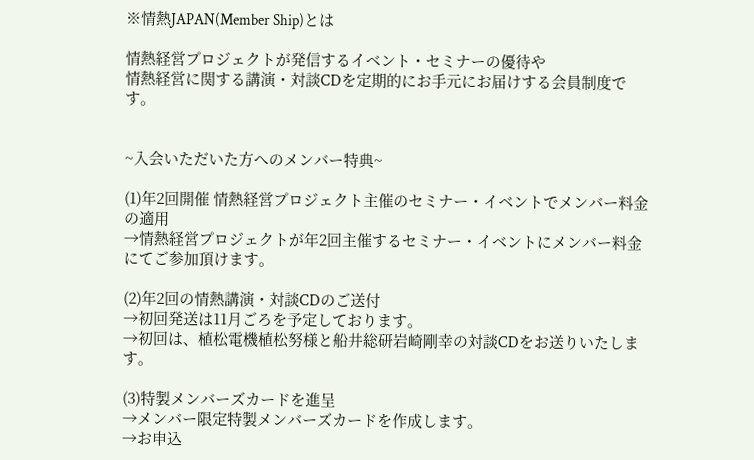※情熱JAPAN(Member Ship)とは

情熱経営プロジェクトが発信するイベント・セミナーの優待や
情熱経営に関する講演・対談CDを定期的にお手元にお届けする会員制度です。


~入会いただいた方へのメンバー特典~

(1)年2回開催 情熱経営プロジェクト主催のセミナー・イベントでメンバー料金の適用
→情熱経営プロジェクトが年2回主催するセミナー・イベントにメンバー料金にてご参加頂けます。

(2)年2回の情熱講演・対談CDのご送付
→初回発送は11月ごろを予定しております。
→初回は、植松電機植松努様と船井総研岩崎剛幸の対談CDをお送りいたします。

(3)特製メンバーズカードを進呈
→メンバー限定特製メンバーズカードを作成します。
→お申込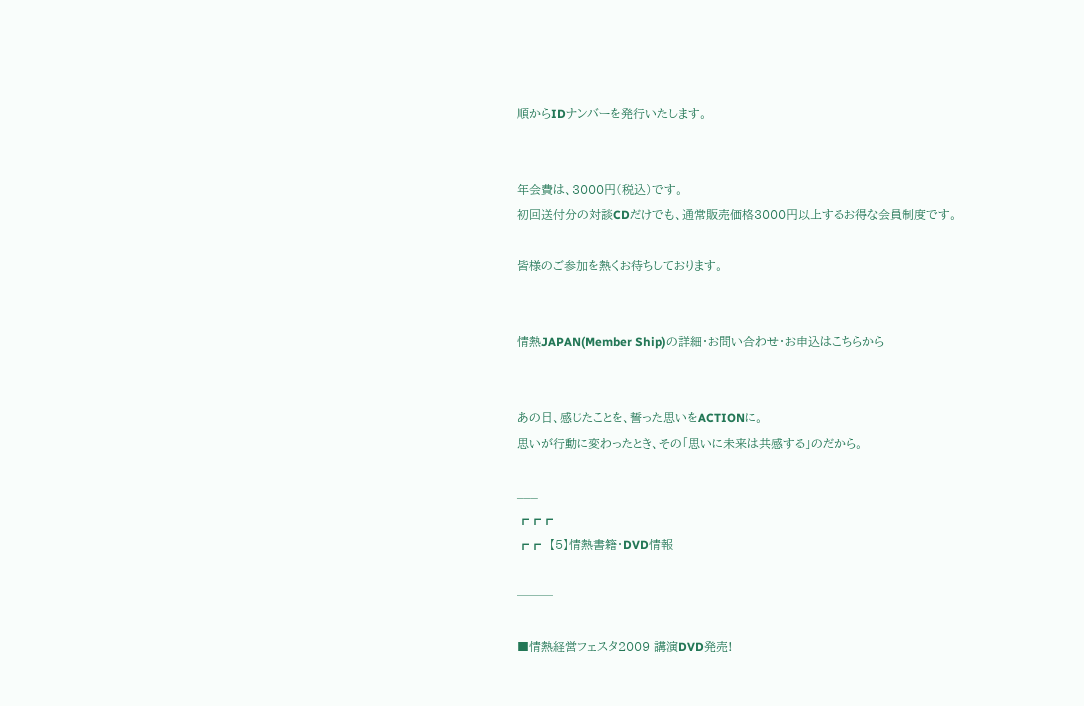順からIDナンバーを発行いたします。


年会費は、3000円(税込)です。
初回送付分の対談CDだけでも、通常販売価格3000円以上するお得な会員制度です。

皆様のご参加を熱くお待ちしております。


情熱JAPAN(Member Ship)の詳細・お問い合わせ・お申込はこちらから


あの日、感じたことを、誓った思いをACTIONに。
思いが行動に変わったとき、その「思いに未来は共感する」のだから。

___
┏┏┏
┏┏  【5】情熱書籍・DVD情報

───

■情熱経営フェスタ2009 講演DVD発売!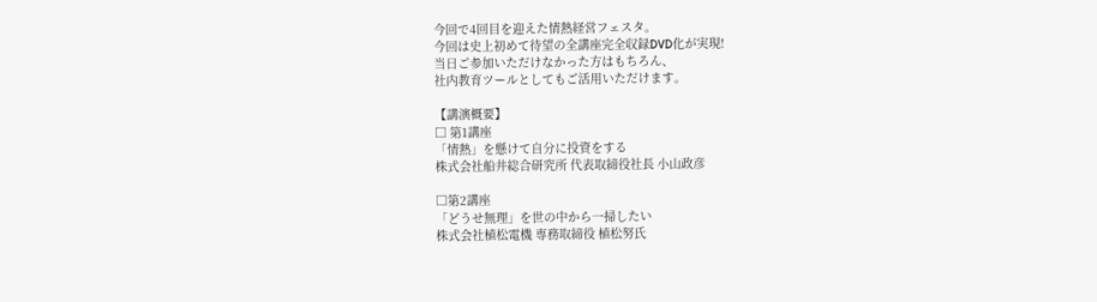今回で4回目を迎えた情熱経営フェスタ。
今回は史上初めて待望の全講座完全収録DVD化が実現!
当日ご参加いただけなかった方はもちろん、
社内教育ツールとしてもご活用いただけます。

【講演概要】
□ 第1講座
「情熱」を懸けて自分に投資をする
株式会社船井総合研究所 代表取締役社長 小山政彦

□第2講座
「どうせ無理」を世の中から一掃したい
株式会社植松電機 専務取締役 植松努氏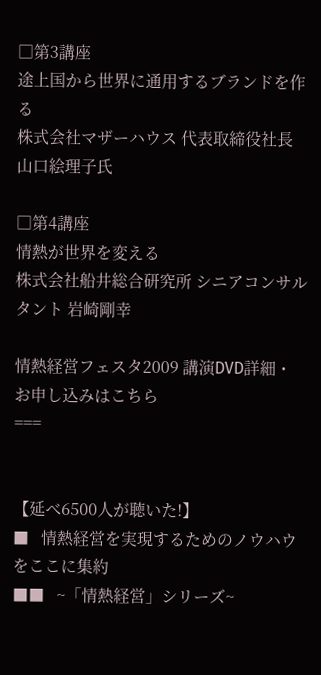□第3講座
途上国から世界に通用するブランドを作る
株式会社マザーハウス 代表取締役社長  山口絵理子氏

□第4講座
情熱が世界を変える
株式会社船井総合研究所 シニアコンサルタント 岩崎剛幸

情熱経営フェスタ2009 講演DVD詳細・お申し込みはこちら
===


【延べ6500人が聴いた!】
■   情熱経営を実現するためのノウハウをここに集約
■■   ~「情熱経営」シリーズ~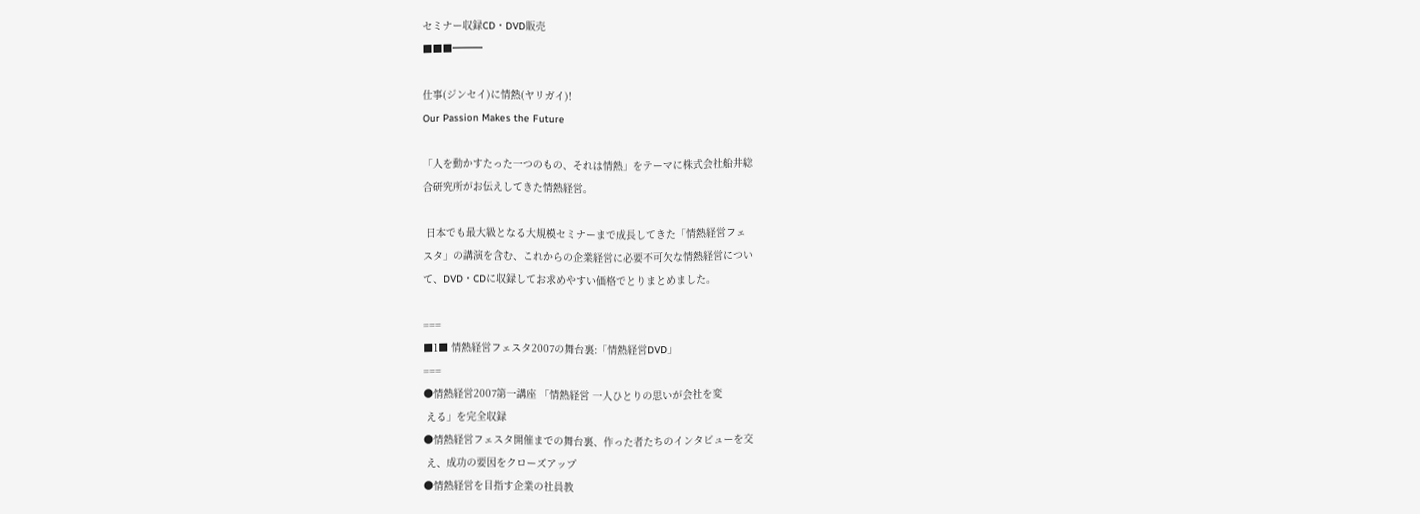セミナー収録CD・DVD販売
■■■━━━

仕事(ジンセイ)に情熱(ヤリガイ)!
Our Passion Makes the Future

「人を動かすたった一つのもの、それは情熱」をテーマに株式会社船井総
合研究所がお伝えしてきた情熱経営。

 日本でも最大級となる大規模セミナーまで成長してきた「情熱経営フェ
スタ」の講演を含む、これからの企業経営に必要不可欠な情熱経営につい
て、DVD・CDに収録してお求めやすい価格でとりまとめました。

===
■1■ 情熱経営フェスタ2007の舞台裏:「情熱経営DVD」
===
●情熱経営2007第一講座 「情熱経営 一人ひとりの思いが会社を変
 える」を完全収録
●情熱経営フェスタ開催までの舞台裏、作った者たちのインタビューを交
 え、成功の要因をクローズアップ
●情熱経営を目指す企業の社員教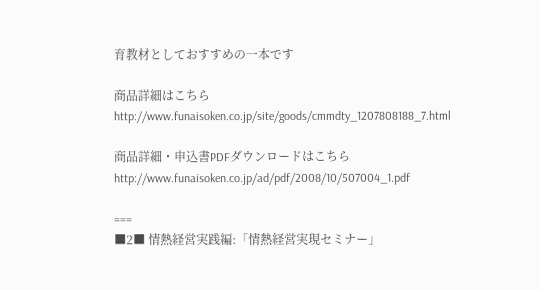育教材としておすすめの一本です

商品詳細はこちら
http://www.funaisoken.co.jp/site/goods/cmmdty_1207808188_7.html

商品詳細・申込書PDFダウンロードはこちら
http://www.funaisoken.co.jp/ad/pdf/2008/10/507004_1.pdf

===
■2■ 情熱経営実践編:「情熱経営実現セミナー」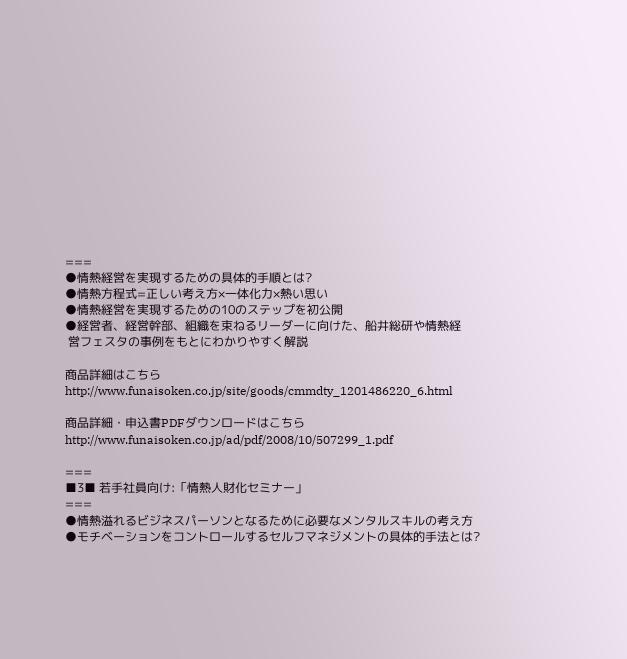===
●情熱経営を実現するための具体的手順とは?
●情熱方程式=正しい考え方×一体化力×熱い思い
●情熱経営を実現するための10のステップを初公開
●経営者、経営幹部、組織を束ねるリーダーに向けた、船井総研や情熱経
 営フェスタの事例をもとにわかりやすく解説

商品詳細はこちら
http://www.funaisoken.co.jp/site/goods/cmmdty_1201486220_6.html

商品詳細・申込書PDFダウンロードはこちら
http://www.funaisoken.co.jp/ad/pdf/2008/10/507299_1.pdf

===
■3■ 若手社員向け:「情熱人財化セミナー」
===
●情熱溢れるビジネスパーソンとなるために必要なメンタルスキルの考え方
●モチベーションをコントロールするセルフマネジメントの具体的手法とは?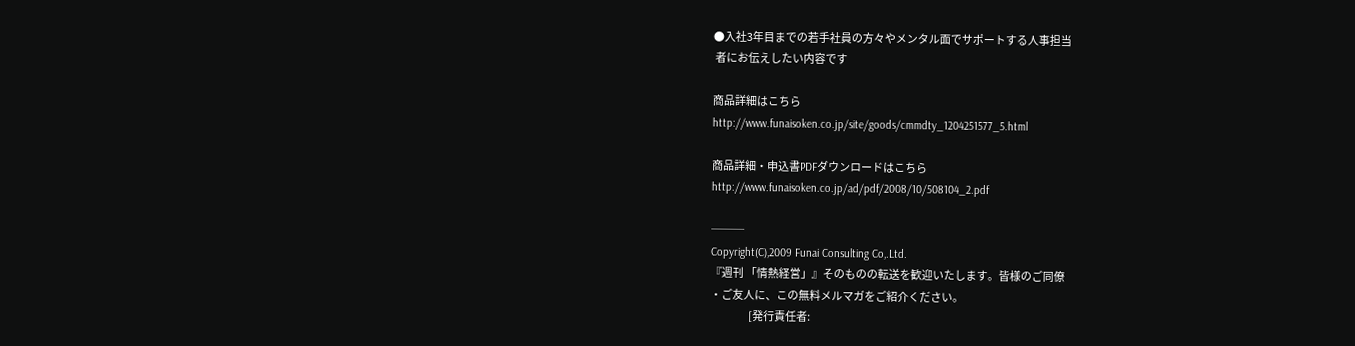●入社3年目までの若手社員の方々やメンタル面でサポートする人事担当
 者にお伝えしたい内容です

商品詳細はこちら
http://www.funaisoken.co.jp/site/goods/cmmdty_1204251577_5.html

商品詳細・申込書PDFダウンロードはこちら
http://www.funaisoken.co.jp/ad/pdf/2008/10/508104_2.pdf

───
Copyright(C),2009 Funai Consulting Co,.Ltd.
『週刊 「情熱経営」』そのものの転送を歓迎いたします。皆様のご同僚
・ご友人に、この無料メルマガをご紹介ください。
                   [発行責任者: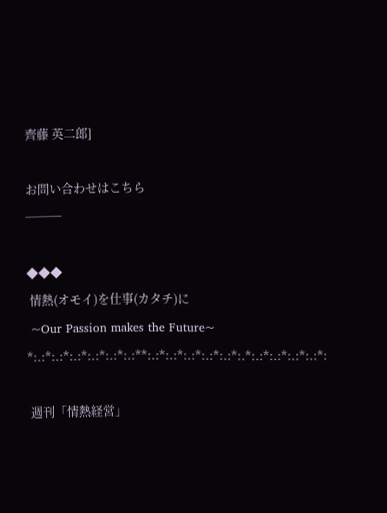齊藤 英二郎]

お問い合わせはこちら
───

◆◆◆
 情熱(オモイ)を仕事(カタチ)に
 ~Our Passion makes the Future~
*:.:*:.:*:.:*:.:*:.:*:.:**:.:*:.:*:.:*:.:*:.:*:.*:.:*:.:*:.:*:.:*:

 週刊「情熱経営」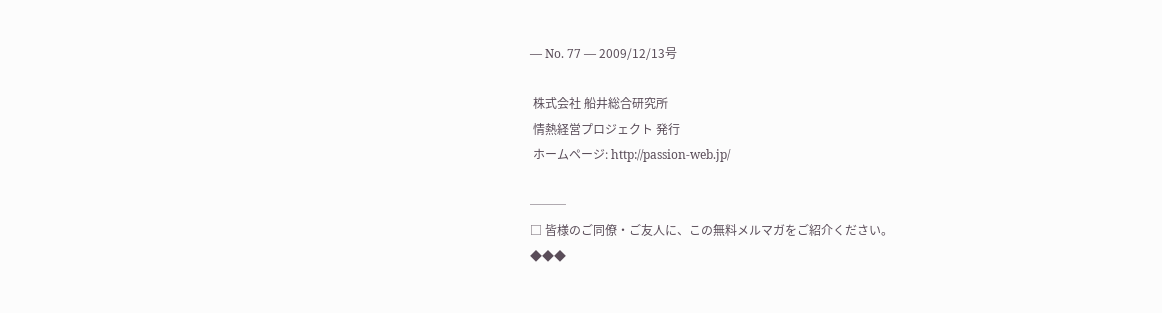― No. 77 ― 2009/12/13号

 株式会社 船井総合研究所
 情熱経営プロジェクト 発行
 ホームページ: http://passion-web.jp/

───
□ 皆様のご同僚・ご友人に、この無料メルマガをご紹介ください。
◆◆◆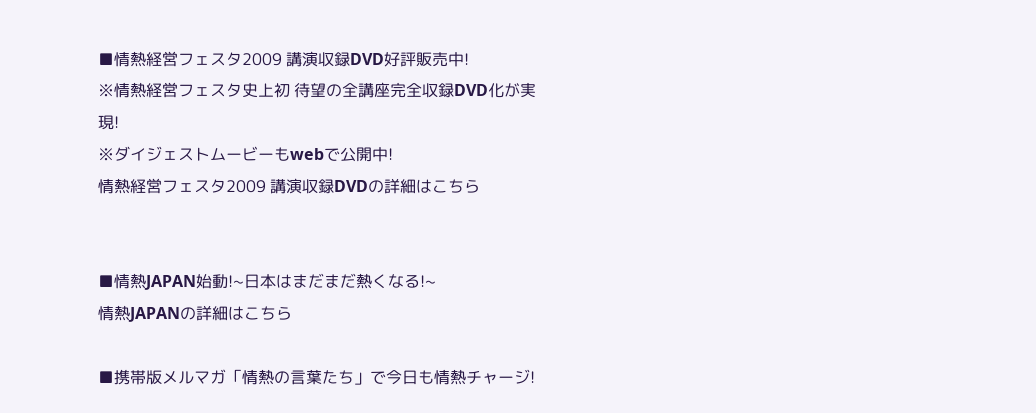■情熱経営フェスタ2009 講演収録DVD好評販売中!
※情熱経営フェスタ史上初 待望の全講座完全収録DVD化が実現!
※ダイジェストムービーもwebで公開中!
情熱経営フェスタ2009 講演収録DVDの詳細はこちら


■情熱JAPAN始動!~日本はまだまだ熱くなる!~
情熱JAPANの詳細はこちら

■携帯版メルマガ「情熱の言葉たち」で今日も情熱チャージ!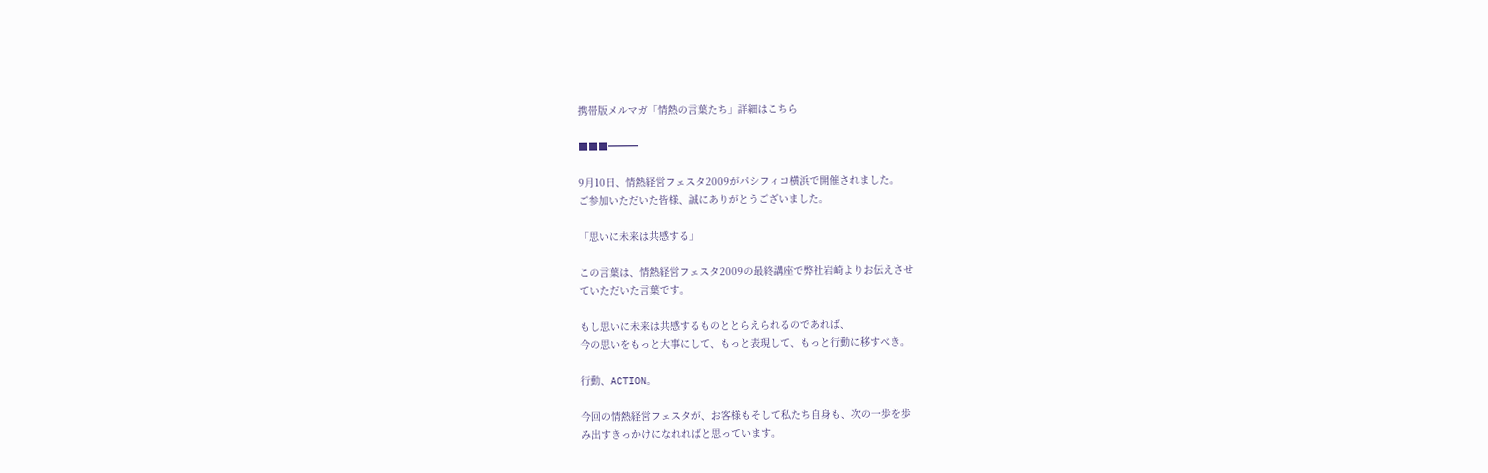携帯版メルマガ「情熱の言葉たち」詳細はこちら

■■■━━━

9月10日、情熱経営フェスタ2009がパシフィコ横浜で開催されました。
ご参加いただいた皆様、誠にありがとうございました。

「思いに未来は共感する」

この言葉は、情熱経営フェスタ2009の最終講座で弊社岩崎よりお伝えさせ
ていただいた言葉です。

もし思いに未来は共感するものととらえられるのであれば、
今の思いをもっと大事にして、もっと表現して、もっと行動に移すべき。

行動、ACTION。

今回の情熱経営フェスタが、お客様もそして私たち自身も、次の一歩を歩
み出すきっかけになれればと思っています。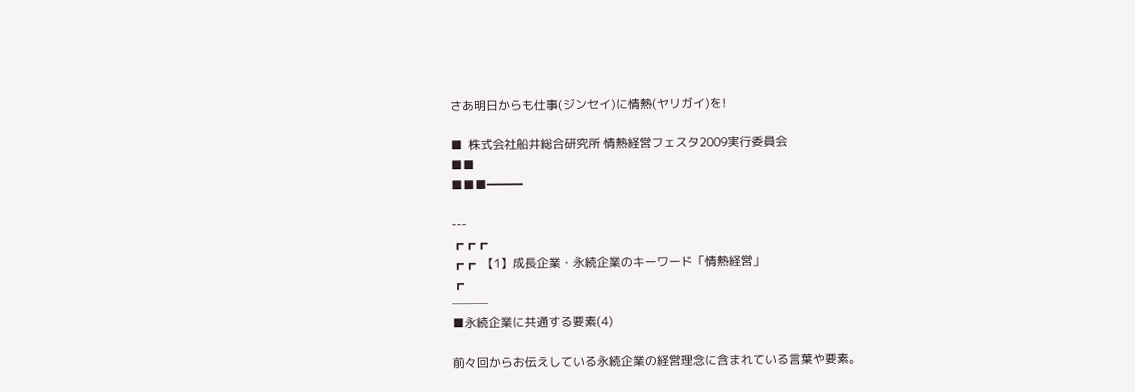さあ明日からも仕事(ジンセイ)に情熱(ヤリガイ)を!

■  株式会社船井総合研究所 情熱経営フェスタ2009実行委員会
■■
■■■━━━

---
┏┏┏
┏┏  【1】成長企業・永続企業のキーワード「情熱経営」
┏
───
■永続企業に共通する要素(4)

前々回からお伝えしている永続企業の経営理念に含まれている言葉や要素。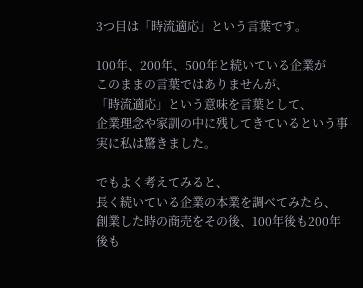3つ目は「時流適応」という言葉です。

100年、200年、500年と続いている企業が
このままの言葉ではありませんが、
「時流適応」という意味を言葉として、
企業理念や家訓の中に残してきているという事実に私は驚きました。

でもよく考えてみると、
長く続いている企業の本業を調べてみたら、
創業した時の商売をその後、100年後も200年後も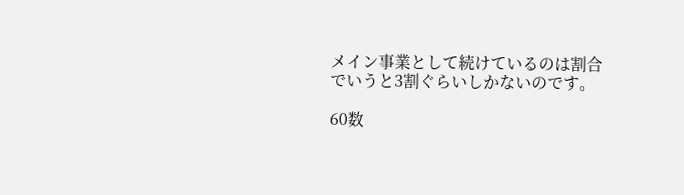メイン事業として続けているのは割合でいうと3割ぐらいしかないのです。

60数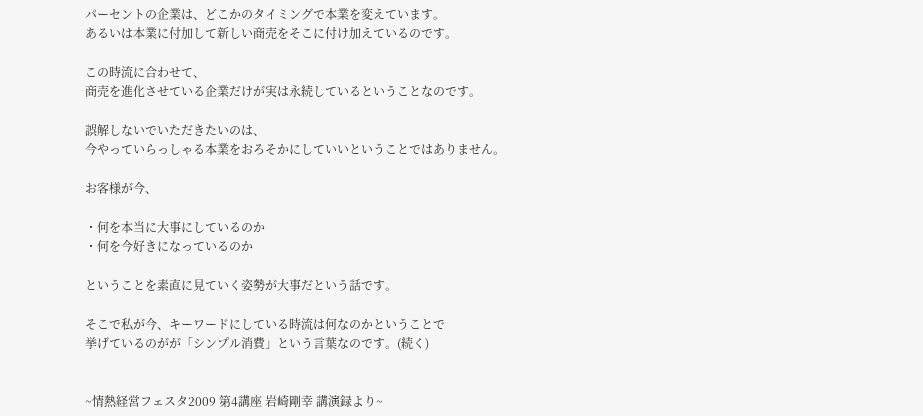パーセントの企業は、どこかのタイミングで本業を変えています。
あるいは本業に付加して新しい商売をそこに付け加えているのです。

この時流に合わせて、
商売を進化させている企業だけが実は永続しているということなのです。

誤解しないでいただきたいのは、
今やっていらっしゃる本業をおろそかにしていいということではありません。

お客様が今、

・何を本当に大事にしているのか
・何を今好きになっているのか

ということを素直に見ていく姿勢が大事だという話です。

そこで私が今、キーワードにしている時流は何なのかということで
挙げているのがが「シンプル消費」という言葉なのです。(続く)


~情熱経営フェスタ2009 第4講座 岩崎剛幸 講演録より~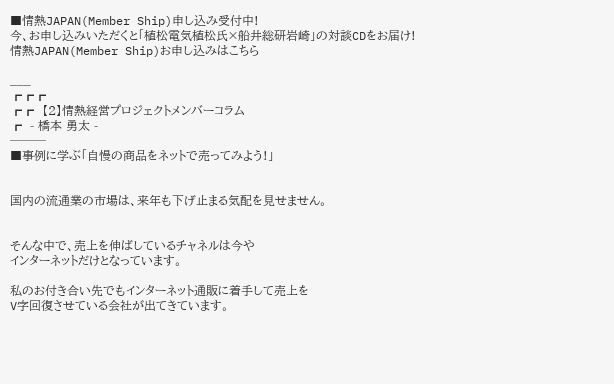■情熱JAPAN(Member Ship)申し込み受付中!
今、お申し込みいただくと「植松電気植松氏×船井総研岩崎」の対談CDをお届け!
情熱JAPAN(Member Ship)お申し込みはこちら

___
┏┏┏
┏┏  【2】情熱経営プロジェクトメンバーコラム
┏  - 橋本 勇太 -
───
■事例に学ぶ「自慢の商品をネットで売ってみよう!」


国内の流通業の市場は、来年も下げ止まる気配を見せません。


そんな中で、売上を伸ばしているチャネルは今や
インターネットだけとなっています。

私のお付き合い先でもインターネット通販に着手して売上を
V字回復させている会社が出てきています。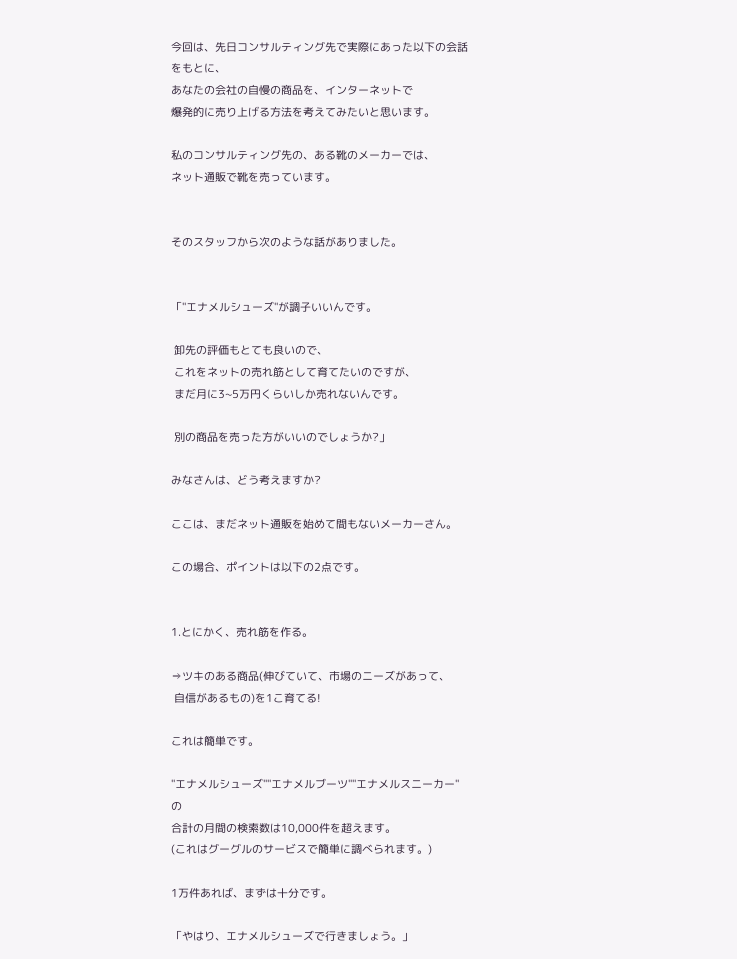今回は、先日コンサルティング先で実際にあった以下の会話をもとに、
あなたの会社の自慢の商品を、インターネットで
爆発的に売り上げる方法を考えてみたいと思います。

私のコンサルティング先の、ある靴のメーカーでは、
ネット通販で靴を売っています。


そのスタッフから次のような話がありました。


「"エナメルシューズ"が調子いいんです。

 卸先の評価もとても良いので、
 これをネットの売れ筋として育てたいのですが、
 まだ月に3~5万円くらいしか売れないんです。

 別の商品を売った方がいいのでしょうか?」

みなさんは、どう考えますか?

ここは、まだネット通販を始めて間もないメーカーさん。

この場合、ポイントは以下の2点です。


1.とにかく、売れ筋を作る。

⇒ツキのある商品(伸びていて、市場のニーズがあって、
 自信があるもの)を1こ育てる!

これは簡単です。

"エナメルシューズ""エナメルブーツ""エナメルスニーカー"の
合計の月間の検索数は10,000件を超えます。
(これはグーグルのサービスで簡単に調べられます。)

1万件あれば、まずは十分です。

「やはり、エナメルシューズで行きましょう。」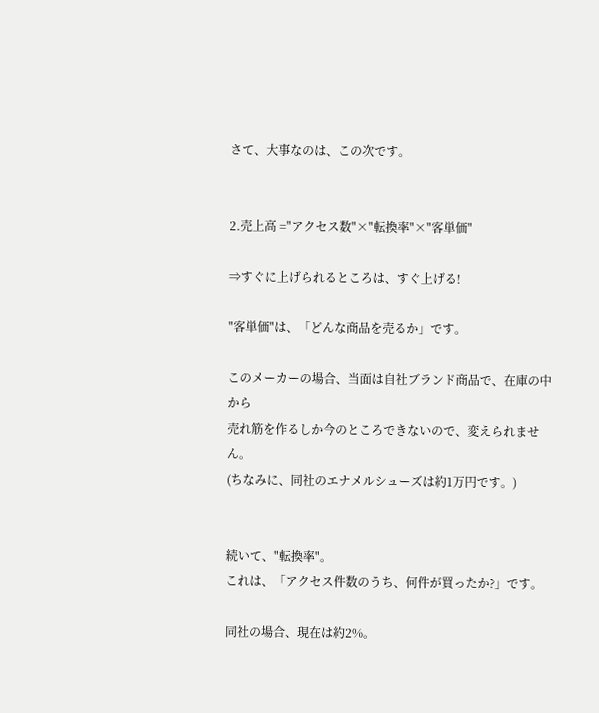さて、大事なのは、この次です。


2.売上高 ="アクセス数"×"転換率"×"客単価"

⇒すぐに上げられるところは、すぐ上げる!

"客単価"は、「どんな商品を売るか」です。

このメーカーの場合、当面は自社ブランド商品で、在庫の中から
売れ筋を作るしか今のところできないので、変えられません。
(ちなみに、同社のエナメルシューズは約1万円です。)


続いて、"転換率"。
これは、「アクセス件数のうち、何件が買ったか?」です。

同社の場合、現在は約2%。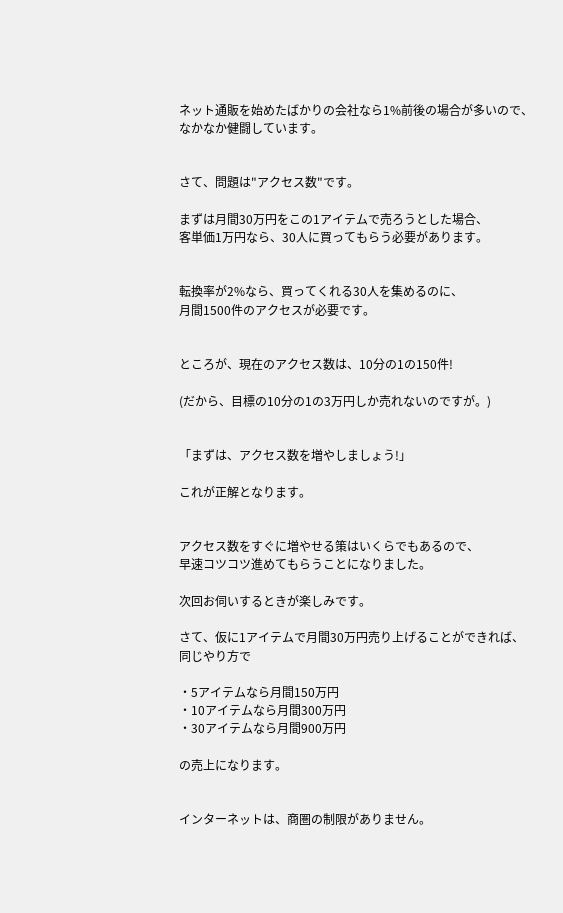ネット通販を始めたばかりの会社なら1%前後の場合が多いので、
なかなか健闘しています。


さて、問題は"アクセス数"です。

まずは月間30万円をこの1アイテムで売ろうとした場合、
客単価1万円なら、30人に買ってもらう必要があります。


転換率が2%なら、買ってくれる30人を集めるのに、
月間1500件のアクセスが必要です。


ところが、現在のアクセス数は、10分の1の150件!

(だから、目標の10分の1の3万円しか売れないのですが。)


「まずは、アクセス数を増やしましょう!」

これが正解となります。


アクセス数をすぐに増やせる策はいくらでもあるので、
早速コツコツ進めてもらうことになりました。

次回お伺いするときが楽しみです。

さて、仮に1アイテムで月間30万円売り上げることができれば、
同じやり方で

・5アイテムなら月間150万円
・10アイテムなら月間300万円
・30アイテムなら月間900万円

の売上になります。


インターネットは、商圏の制限がありません。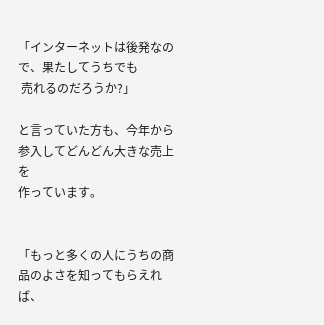「インターネットは後発なので、果たしてうちでも
 売れるのだろうか?」

と言っていた方も、今年から参入してどんどん大きな売上を
作っています。


「もっと多くの人にうちの商品のよさを知ってもらえれば、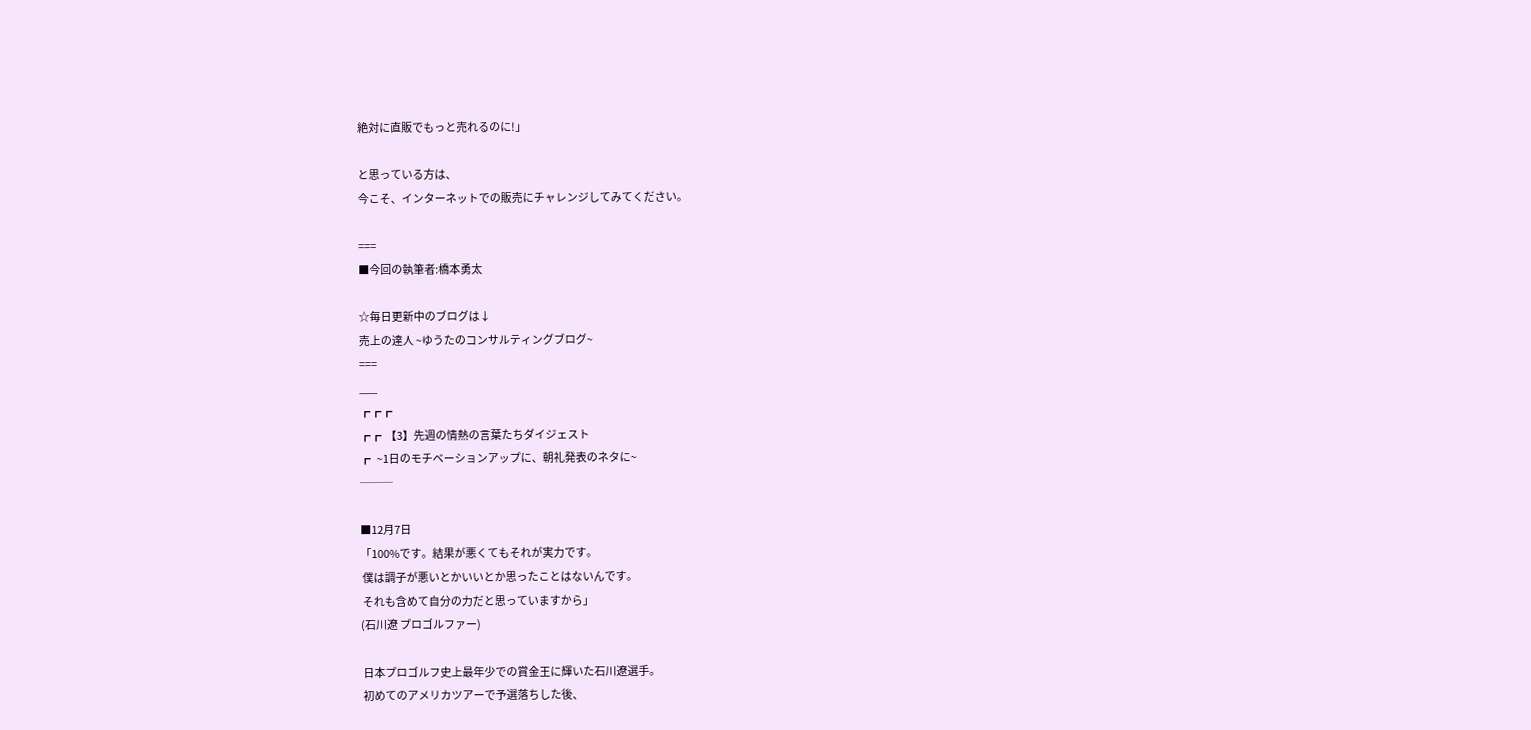絶対に直販でもっと売れるのに!」

と思っている方は、
今こそ、インターネットでの販売にチャレンジしてみてください。

===
■今回の執筆者:橋本勇太

☆毎日更新中のブログは↓
売上の達人 ~ゆうたのコンサルティングブログ~
===
___
┏┏┏
┏┏  【3】先週の情熱の言葉たちダイジェスト
┏   ~1日のモチベーションアップに、朝礼発表のネタに~
───

■12月7日
「100%です。結果が悪くてもそれが実力です。
 僕は調子が悪いとかいいとか思ったことはないんです。
 それも含めて自分の力だと思っていますから」
(石川遼 プロゴルファー)

 日本プロゴルフ史上最年少での賞金王に輝いた石川遼選手。
 初めてのアメリカツアーで予選落ちした後、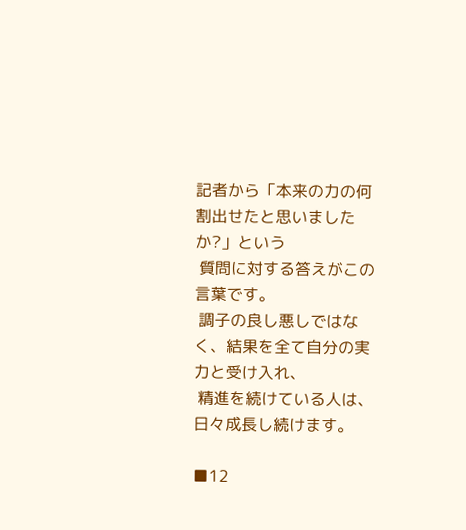記者から「本来の力の何割出せたと思いましたか?」という
 質問に対する答えがこの言葉です。
 調子の良し悪しではなく、結果を全て自分の実力と受け入れ、
 精進を続けている人は、日々成長し続けます。

■12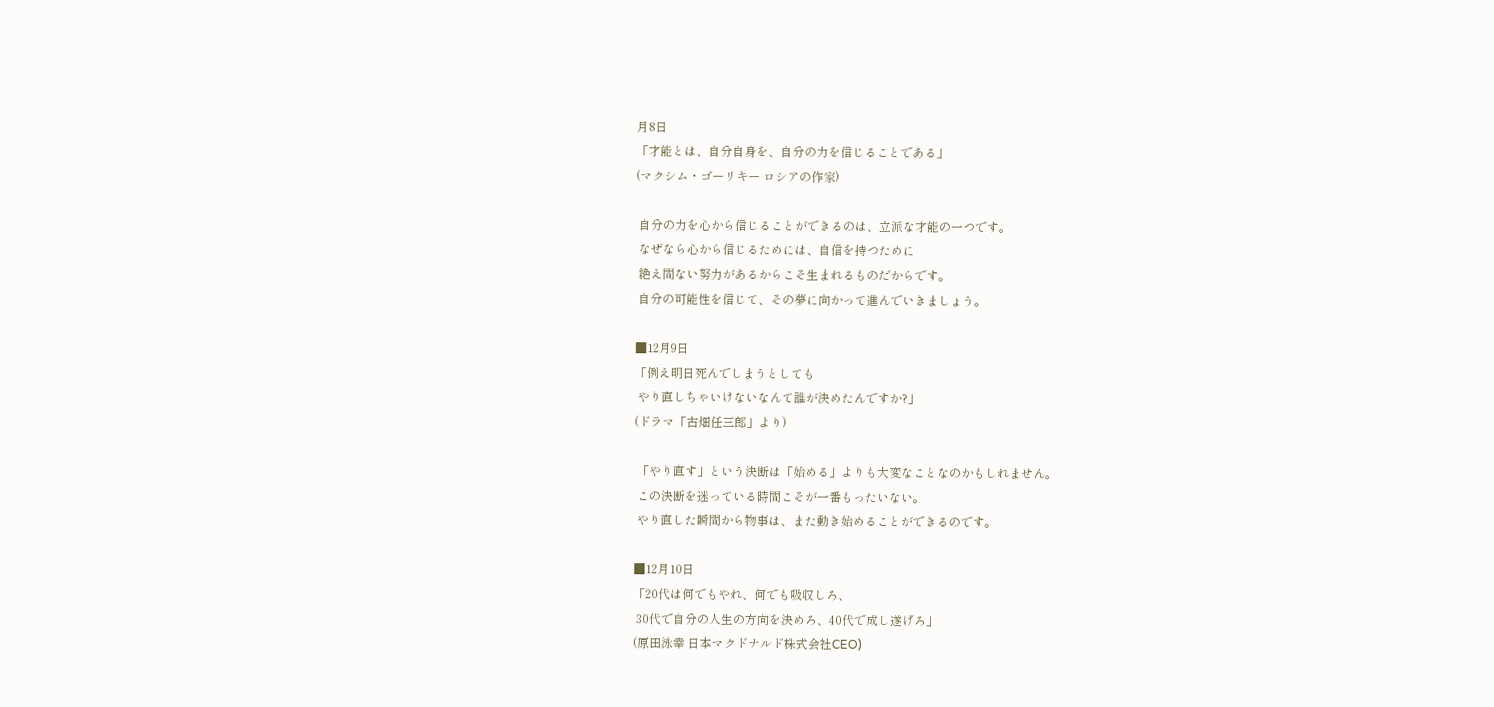月8日
「才能とは、自分自身を、自分の力を信じることである」
(マクシム・ゴーリキー ロシアの作家)

 自分の力を心から信じることができるのは、立派な才能の一つです。
 なぜなら心から信じるためには、自信を持つために
 絶え間ない努力があるからこそ生まれるものだからです。
 自分の可能性を信じて、その夢に向かって進んでいきましょう。

■12月9日
「例え明日死んでしまうとしても
 やり直しちゃいけないなんて誰が決めたんですか?」
(ドラマ「古畑任三郎」より)

 「やり直す」という決断は「始める」よりも大変なことなのかもしれません。
 この決断を迷っている時間こそが一番もったいない。
 やり直した瞬間から物事は、また動き始めることができるのです。

■12月10日
「20代は何でもやれ、何でも吸収しろ、
 30代で自分の人生の方向を決めろ、40代で成し遂げろ」
(原田泳幸 日本マクドナルド株式会社CEO)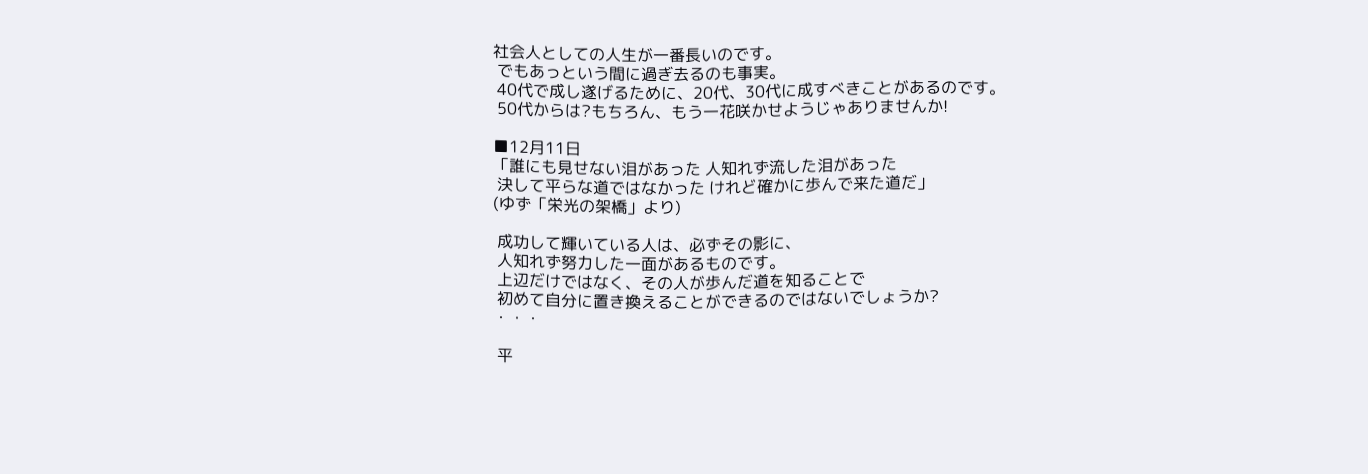社会人としての人生が一番長いのです。
 でもあっという間に過ぎ去るのも事実。
 40代で成し遂げるために、20代、30代に成すべきことがあるのです。
 50代からは?もちろん、もう一花咲かせようじゃありませんか!

■12月11日
「誰にも見せない泪があった 人知れず流した泪があった
 決して平らな道ではなかった けれど確かに歩んで来た道だ」
(ゆず「栄光の架橋」より)

 成功して輝いている人は、必ずその影に、
 人知れず努力した一面があるものです。
 上辺だけではなく、その人が歩んだ道を知ることで
 初めて自分に置き換えることができるのではないでしょうか?
・・・

 平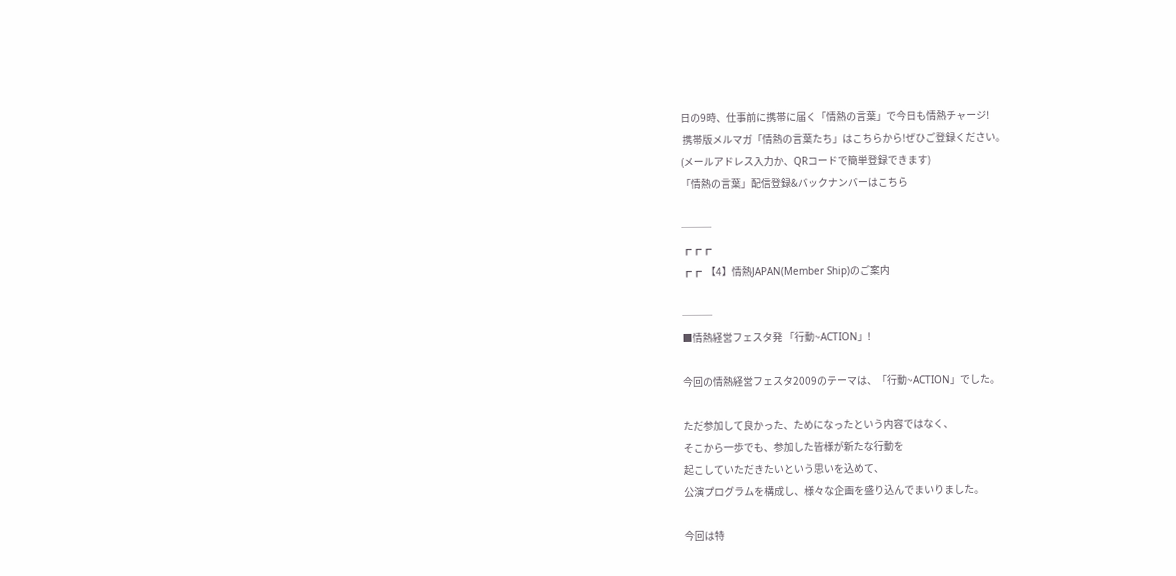日の9時、仕事前に携帯に届く「情熱の言葉」で今日も情熱チャージ!
 携帯版メルマガ「情熱の言葉たち」はこちらから!ぜひご登録ください。
(メールアドレス入力か、QRコードで簡単登録できます)
「情熱の言葉」配信登録&バックナンバーはこちら

───
┏┏┏
┏┏  【4】情熱JAPAN(Member Ship)のご案内

───
■情熱経営フェスタ発 「行動~ACTION」!

今回の情熱経営フェスタ2009のテーマは、「行動~ACTION」でした。

ただ参加して良かった、ためになったという内容ではなく、
そこから一歩でも、参加した皆様が新たな行動を
起こしていただきたいという思いを込めて、
公演プログラムを構成し、様々な企画を盛り込んでまいりました。

今回は特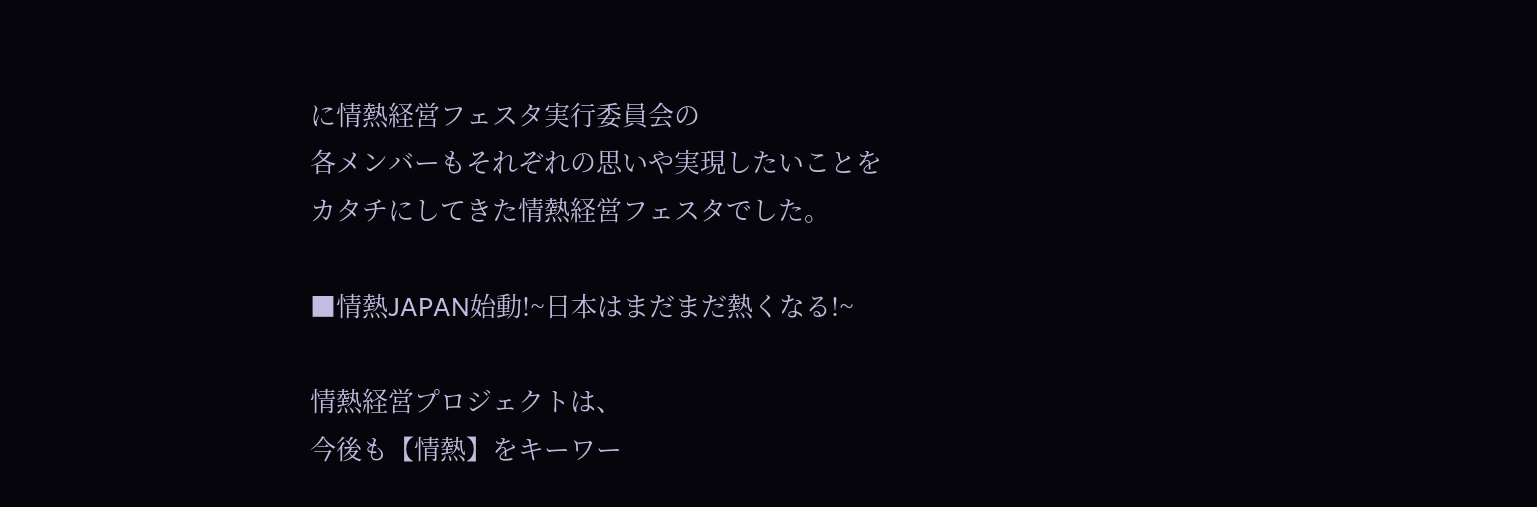に情熱経営フェスタ実行委員会の
各メンバーもそれぞれの思いや実現したいことを
カタチにしてきた情熱経営フェスタでした。

■情熱JAPAN始動!~日本はまだまだ熱くなる!~

情熱経営プロジェクトは、
今後も【情熱】をキーワー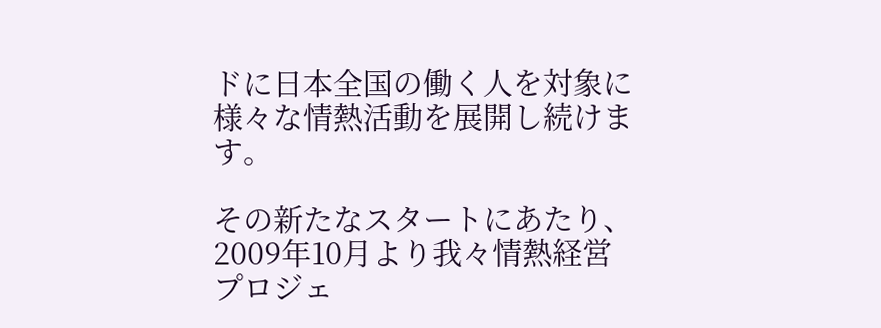ドに日本全国の働く人を対象に
様々な情熱活動を展開し続けます。

その新たなスタートにあたり、
2009年10月より我々情熱経営プロジェ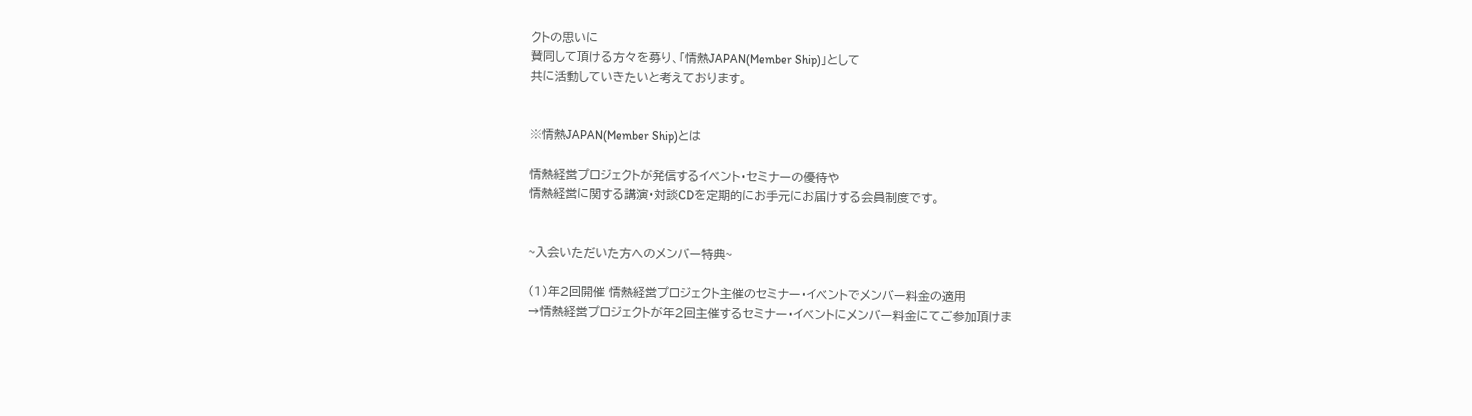クトの思いに
賛同して頂ける方々を募り、「情熱JAPAN(Member Ship)」として
共に活動していきたいと考えております。


※情熱JAPAN(Member Ship)とは

情熱経営プロジェクトが発信するイベント・セミナーの優待や
情熱経営に関する講演・対談CDを定期的にお手元にお届けする会員制度です。


~入会いただいた方へのメンバー特典~

(1)年2回開催 情熱経営プロジェクト主催のセミナー・イベントでメンバー料金の適用
→情熱経営プロジェクトが年2回主催するセミナー・イベントにメンバー料金にてご参加頂けま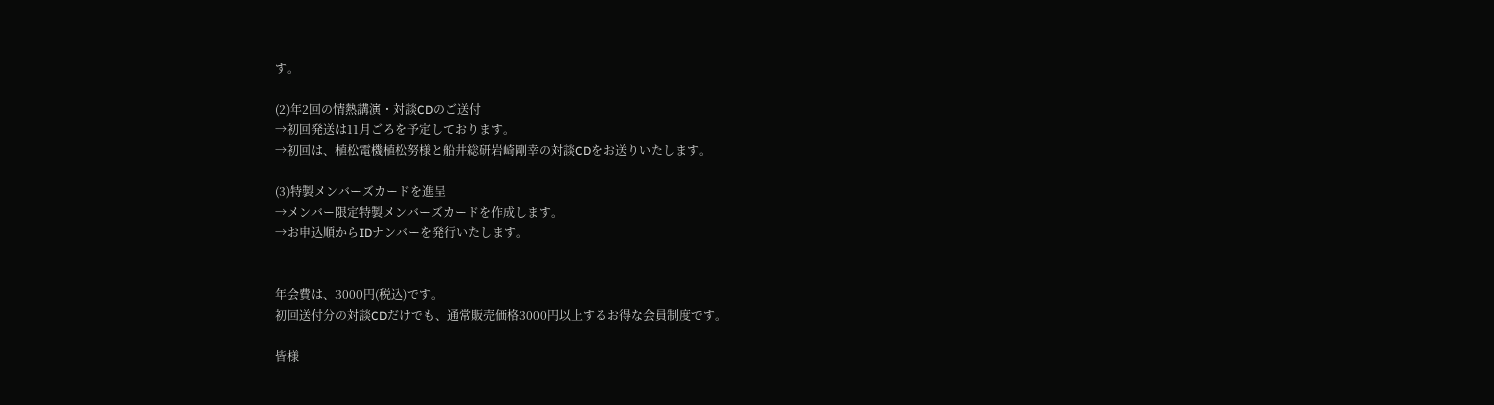す。

(2)年2回の情熱講演・対談CDのご送付
→初回発送は11月ごろを予定しております。
→初回は、植松電機植松努様と船井総研岩崎剛幸の対談CDをお送りいたします。

(3)特製メンバーズカードを進呈
→メンバー限定特製メンバーズカードを作成します。
→お申込順からIDナンバーを発行いたします。


年会費は、3000円(税込)です。
初回送付分の対談CDだけでも、通常販売価格3000円以上するお得な会員制度です。

皆様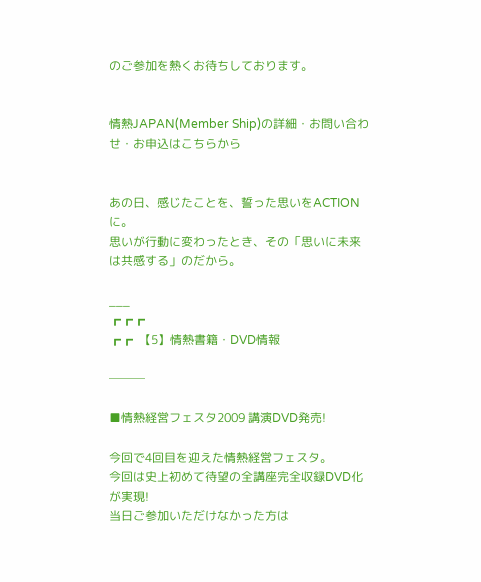のご参加を熱くお待ちしております。


情熱JAPAN(Member Ship)の詳細・お問い合わせ・お申込はこちらから


あの日、感じたことを、誓った思いをACTIONに。
思いが行動に変わったとき、その「思いに未来は共感する」のだから。

___
┏┏┏
┏┏  【5】情熱書籍・DVD情報

───

■情熱経営フェスタ2009 講演DVD発売!

今回で4回目を迎えた情熱経営フェスタ。
今回は史上初めて待望の全講座完全収録DVD化が実現!
当日ご参加いただけなかった方は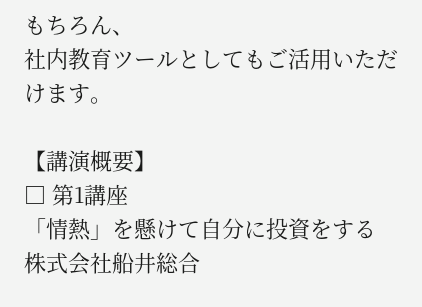もちろん、
社内教育ツールとしてもご活用いただけます。

【講演概要】
□ 第1講座
「情熱」を懸けて自分に投資をする
株式会社船井総合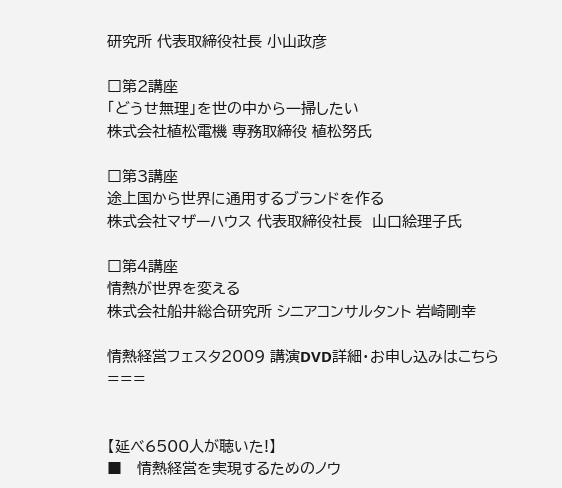研究所 代表取締役社長 小山政彦

□第2講座
「どうせ無理」を世の中から一掃したい
株式会社植松電機 専務取締役 植松努氏

□第3講座
途上国から世界に通用するブランドを作る
株式会社マザーハウス 代表取締役社長  山口絵理子氏

□第4講座
情熱が世界を変える
株式会社船井総合研究所 シニアコンサルタント 岩崎剛幸

情熱経営フェスタ2009 講演DVD詳細・お申し込みはこちら
===


【延べ6500人が聴いた!】
■   情熱経営を実現するためのノウ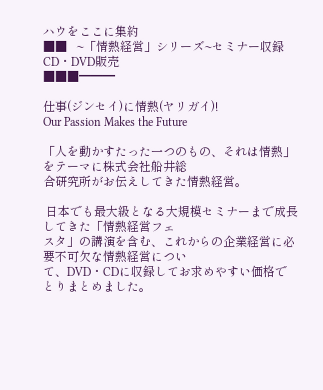ハウをここに集約
■■   ~「情熱経営」シリーズ~セミナー収録CD・DVD販売
■■■━━━

仕事(ジンセイ)に情熱(ヤリガイ)!
Our Passion Makes the Future

「人を動かすたった一つのもの、それは情熱」をテーマに株式会社船井総
合研究所がお伝えしてきた情熱経営。

 日本でも最大級となる大規模セミナーまで成長してきた「情熱経営フェ
スタ」の講演を含む、これからの企業経営に必要不可欠な情熱経営につい
て、DVD・CDに収録してお求めやすい価格でとりまとめました。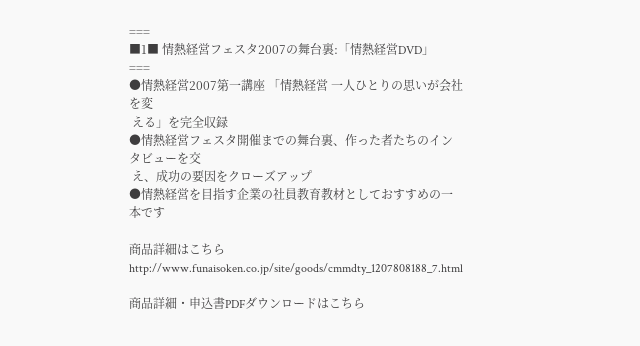===
■1■ 情熱経営フェスタ2007の舞台裏:「情熱経営DVD」
===
●情熱経営2007第一講座 「情熱経営 一人ひとりの思いが会社を変
 える」を完全収録
●情熱経営フェスタ開催までの舞台裏、作った者たちのインタビューを交
 え、成功の要因をクローズアップ
●情熱経営を目指す企業の社員教育教材としておすすめの一本です

商品詳細はこちら
http://www.funaisoken.co.jp/site/goods/cmmdty_1207808188_7.html

商品詳細・申込書PDFダウンロードはこちら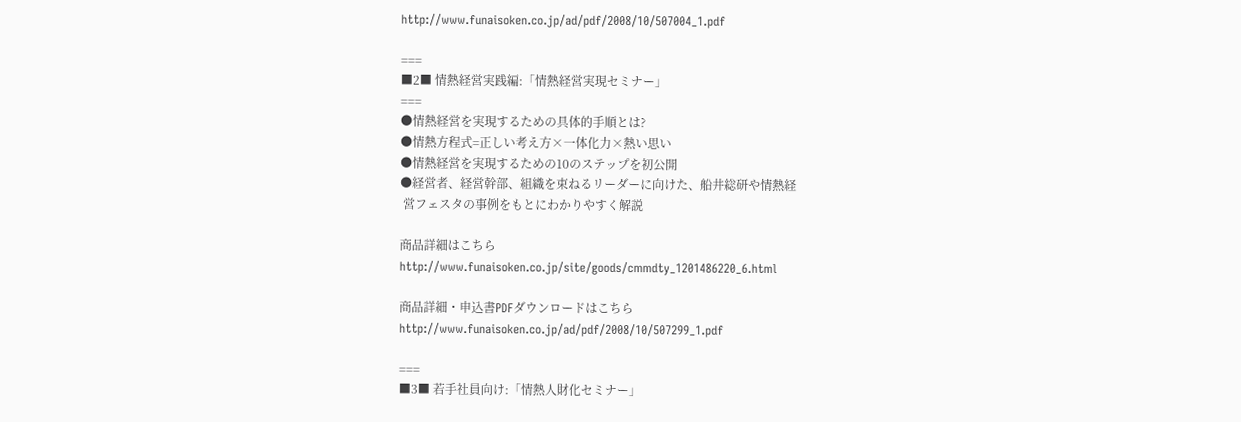http://www.funaisoken.co.jp/ad/pdf/2008/10/507004_1.pdf

===
■2■ 情熱経営実践編:「情熱経営実現セミナー」
===
●情熱経営を実現するための具体的手順とは?
●情熱方程式=正しい考え方×一体化力×熱い思い
●情熱経営を実現するための10のステップを初公開
●経営者、経営幹部、組織を束ねるリーダーに向けた、船井総研や情熱経
 営フェスタの事例をもとにわかりやすく解説

商品詳細はこちら
http://www.funaisoken.co.jp/site/goods/cmmdty_1201486220_6.html

商品詳細・申込書PDFダウンロードはこちら
http://www.funaisoken.co.jp/ad/pdf/2008/10/507299_1.pdf

===
■3■ 若手社員向け:「情熱人財化セミナー」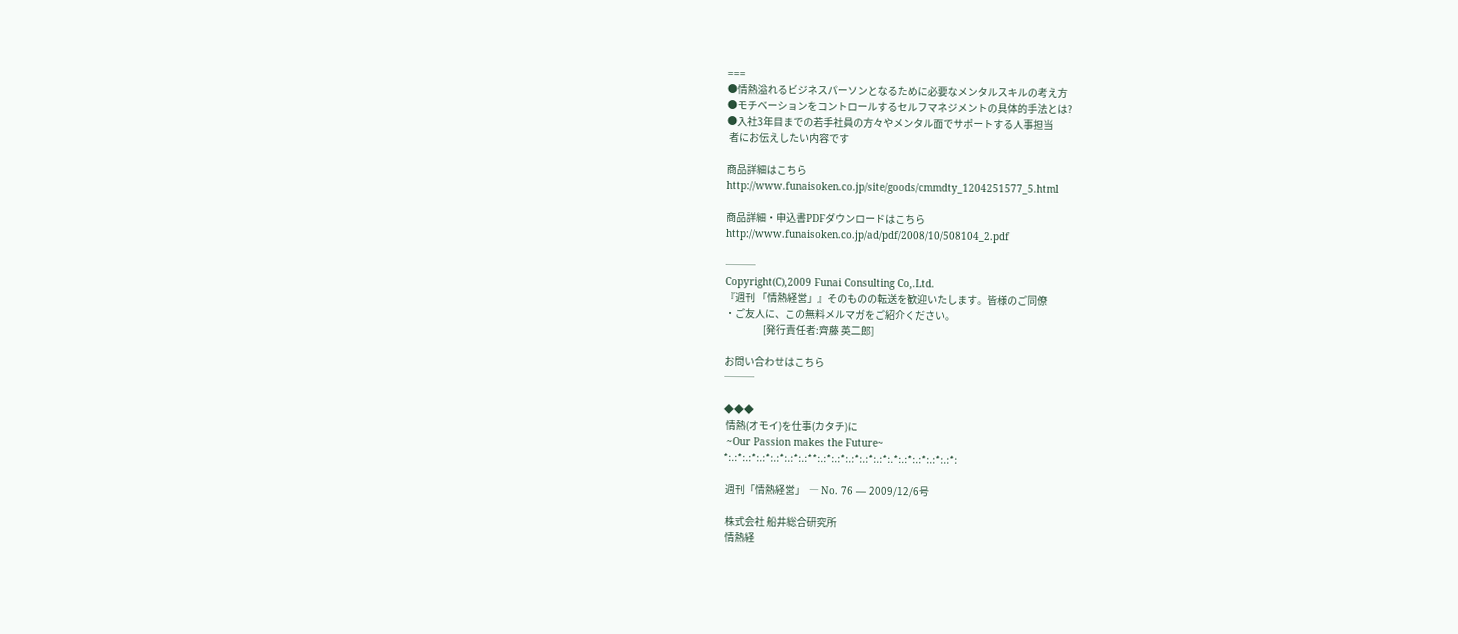===
●情熱溢れるビジネスパーソンとなるために必要なメンタルスキルの考え方
●モチベーションをコントロールするセルフマネジメントの具体的手法とは?
●入社3年目までの若手社員の方々やメンタル面でサポートする人事担当
 者にお伝えしたい内容です

商品詳細はこちら
http://www.funaisoken.co.jp/site/goods/cmmdty_1204251577_5.html

商品詳細・申込書PDFダウンロードはこちら
http://www.funaisoken.co.jp/ad/pdf/2008/10/508104_2.pdf

───
Copyright(C),2009 Funai Consulting Co,.Ltd.
『週刊 「情熱経営」』そのものの転送を歓迎いたします。皆様のご同僚
・ご友人に、この無料メルマガをご紹介ください。
                   [発行責任者:齊藤 英二郎]

お問い合わせはこちら
───

◆◆◆
 情熱(オモイ)を仕事(カタチ)に
 ~Our Passion makes the Future~
*:.:*:.:*:.:*:.:*:.:*:.:**:.:*:.:*:.:*:.:*:.:*:.*:.:*:.:*:.:*:.:*:

 週刊「情熱経営」  ― No. 76 ― 2009/12/6号

 株式会社 船井総合研究所
 情熱経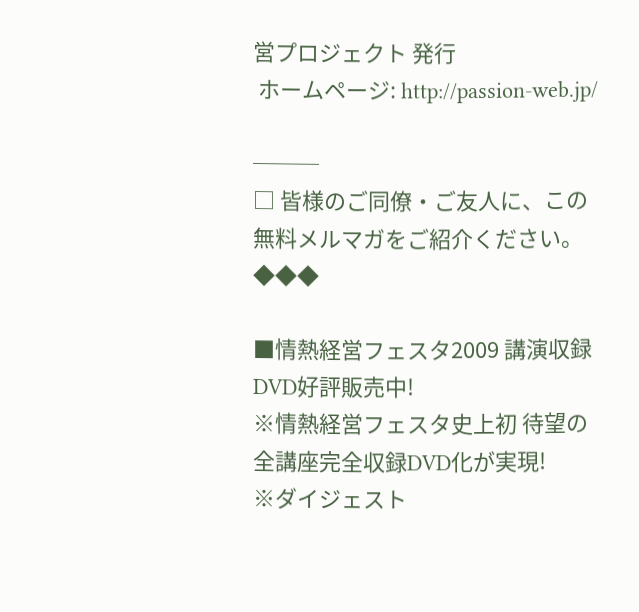営プロジェクト 発行
 ホームページ: http://passion-web.jp/

───
□ 皆様のご同僚・ご友人に、この無料メルマガをご紹介ください。
◆◆◆

■情熱経営フェスタ2009 講演収録DVD好評販売中!
※情熱経営フェスタ史上初 待望の全講座完全収録DVD化が実現!
※ダイジェスト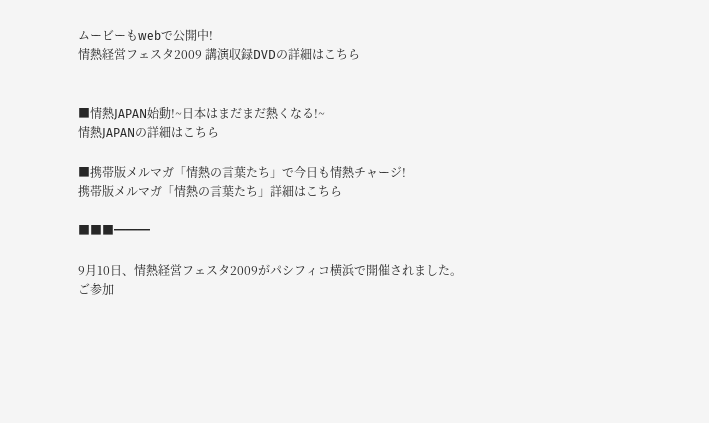ムービーもwebで公開中!
情熱経営フェスタ2009 講演収録DVDの詳細はこちら


■情熱JAPAN始動!~日本はまだまだ熱くなる!~
情熱JAPANの詳細はこちら

■携帯版メルマガ「情熱の言葉たち」で今日も情熱チャージ!
携帯版メルマガ「情熱の言葉たち」詳細はこちら

■■■━━━

9月10日、情熱経営フェスタ2009がパシフィコ横浜で開催されました。
ご参加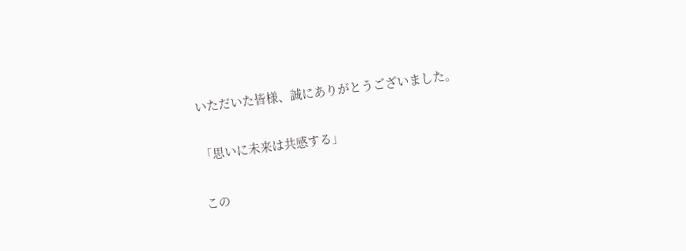いただいた皆様、誠にありがとうございました。

「思いに未来は共感する」

この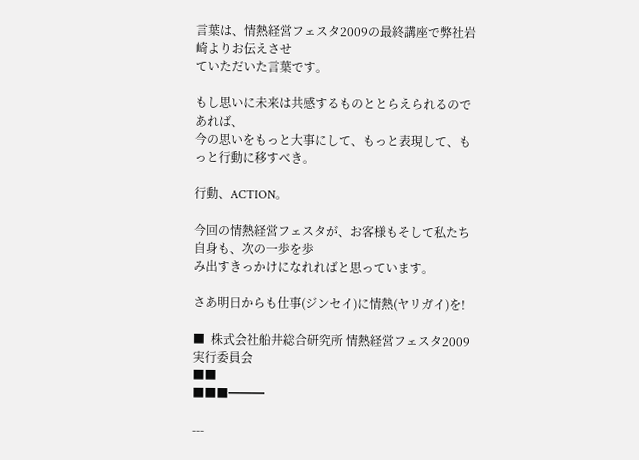言葉は、情熱経営フェスタ2009の最終講座で弊社岩崎よりお伝えさせ
ていただいた言葉です。

もし思いに未来は共感するものととらえられるのであれば、
今の思いをもっと大事にして、もっと表現して、もっと行動に移すべき。

行動、ACTION。

今回の情熱経営フェスタが、お客様もそして私たち自身も、次の一歩を歩
み出すきっかけになれればと思っています。

さあ明日からも仕事(ジンセイ)に情熱(ヤリガイ)を!

■  株式会社船井総合研究所 情熱経営フェスタ2009実行委員会
■■
■■■━━━

---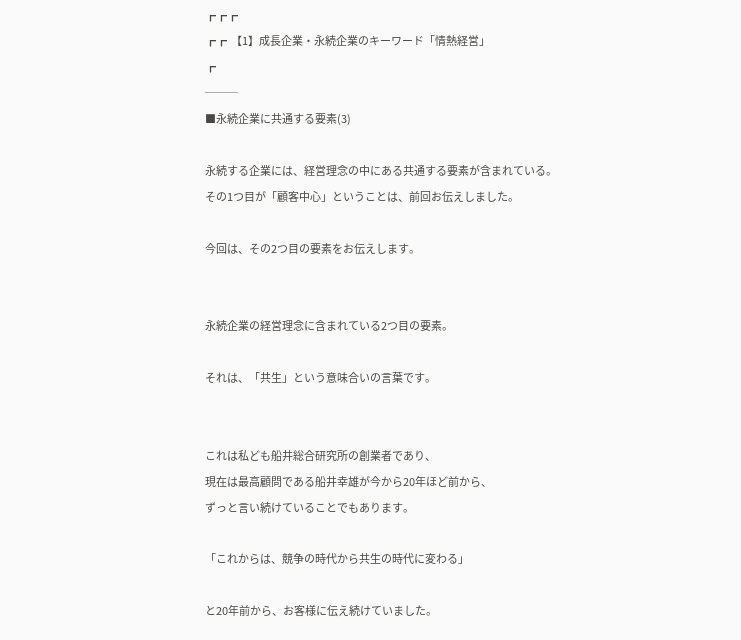┏┏┏
┏┏  【1】成長企業・永続企業のキーワード「情熱経営」
┏
───
■永続企業に共通する要素(3)

永続する企業には、経営理念の中にある共通する要素が含まれている。
その1つ目が「顧客中心」ということは、前回お伝えしました。

今回は、その2つ目の要素をお伝えします。


永続企業の経営理念に含まれている2つ目の要素。

それは、「共生」という意味合いの言葉です。


これは私ども船井総合研究所の創業者であり、
現在は最高顧問である船井幸雄が今から20年ほど前から、
ずっと言い続けていることでもあります。

「これからは、競争の時代から共生の時代に変わる」

と20年前から、お客様に伝え続けていました。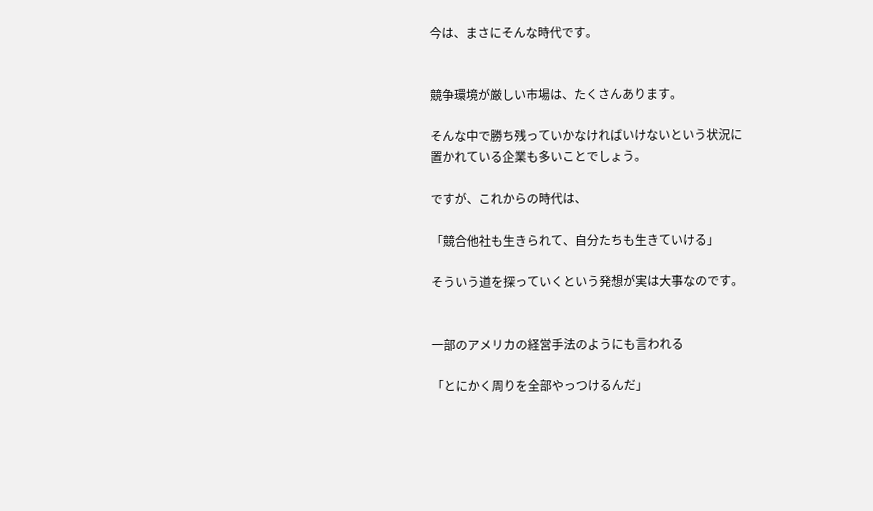今は、まさにそんな時代です。


競争環境が厳しい市場は、たくさんあります。

そんな中で勝ち残っていかなければいけないという状況に
置かれている企業も多いことでしょう。

ですが、これからの時代は、

「競合他社も生きられて、自分たちも生きていける」

そういう道を探っていくという発想が実は大事なのです。


一部のアメリカの経営手法のようにも言われる

「とにかく周りを全部やっつけるんだ」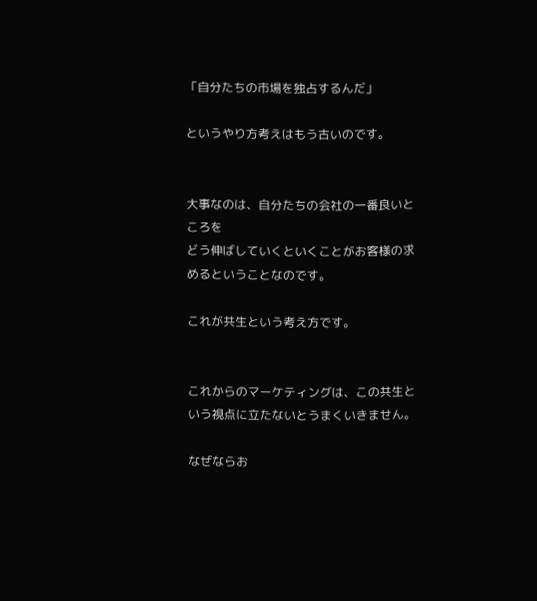「自分たちの市場を独占するんだ」

というやり方考えはもう古いのです。


大事なのは、自分たちの会社の一番良いところを
どう伸ばしていくといくことがお客様の求めるということなのです。

これが共生という考え方です。


これからのマーケティングは、この共生という視点に立たないとうまくいきません。

なぜならお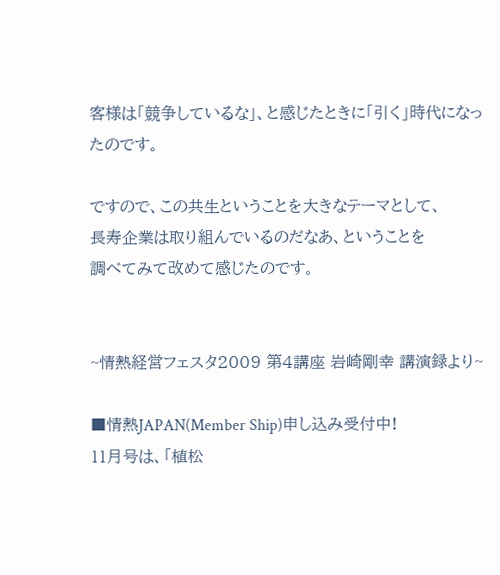客様は「競争しているな」、と感じたときに「引く」時代になったのです。

ですので、この共生ということを大きなテーマとして、
長寿企業は取り組んでいるのだなあ、ということを
調べてみて改めて感じたのです。


~情熱経営フェスタ2009 第4講座 岩崎剛幸 講演録より~

■情熱JAPAN(Member Ship)申し込み受付中!
11月号は、「植松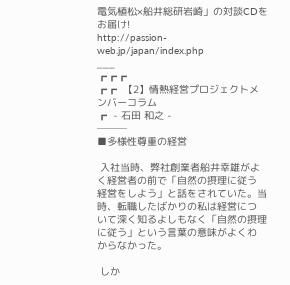電気植松×船井総研岩崎」の対談CDをお届け!
http://passion-web.jp/japan/index.php
___
┏┏┏
┏┏  【2】情熱経営プロジェクトメンバーコラム
┏  - 石田 和之 -
───
■多様性尊重の経営

 入社当時、弊社創業者船井幸雄がよく経営者の前で「自然の摂理に従う
経営をしよう」と話をされていた。当時、転職したばかりの私は経営につ
いて深く知るよしもなく「自然の摂理に従う」という言葉の意味がよくわ
からなかった。

 しか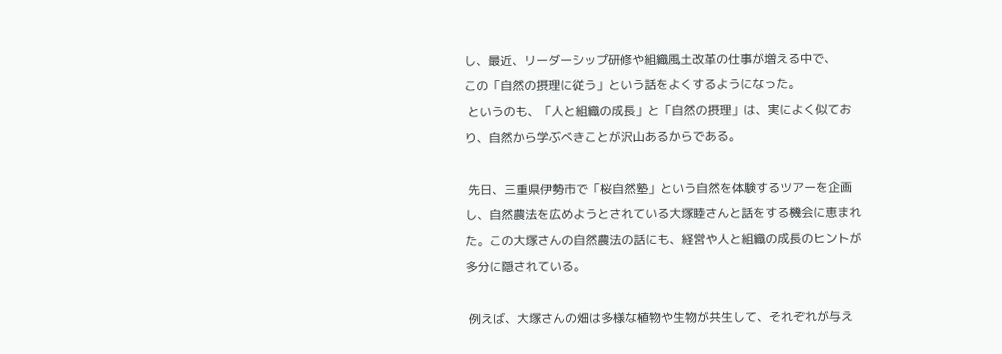し、最近、リーダーシップ研修や組織風土改革の仕事が増える中で、
この「自然の摂理に従う」という話をよくするようになった。
 というのも、「人と組織の成長」と「自然の摂理」は、実によく似てお
り、自然から学ぶべきことが沢山あるからである。

 先日、三重県伊勢市で「桜自然塾」という自然を体験するツアーを企画
し、自然農法を広めようとされている大塚睦さんと話をする機会に恵まれ
た。この大塚さんの自然農法の話にも、経営や人と組織の成長のヒントが
多分に隠されている。

 例えば、大塚さんの畑は多様な植物や生物が共生して、それぞれが与え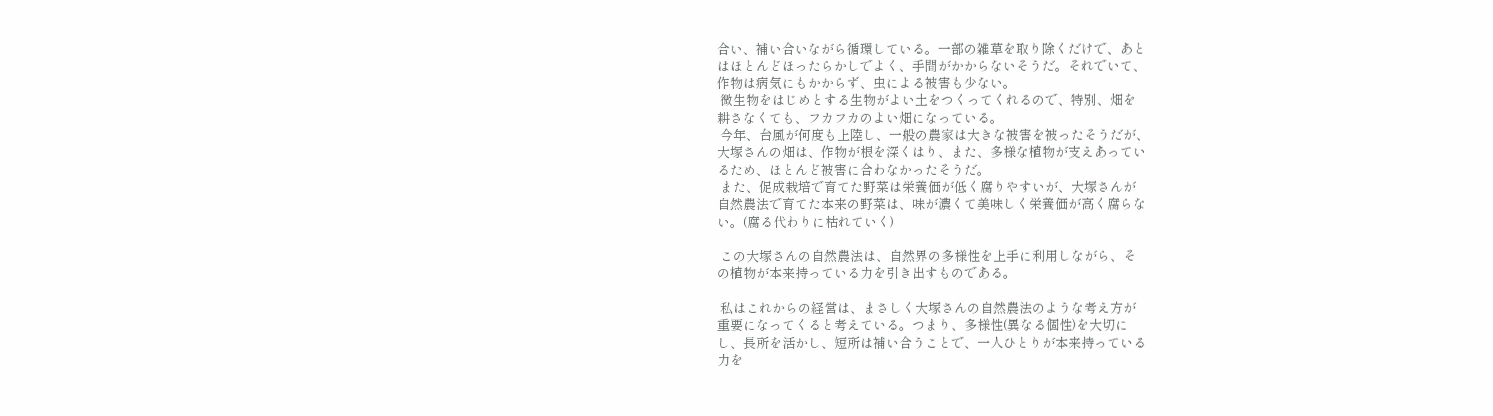合い、補い合いながら循環している。一部の雑草を取り除くだけで、あと
はほとんどほったらかしでよく、手間がかからないそうだ。それでいて、
作物は病気にもかからず、虫による被害も少ない。
 微生物をはじめとする生物がよい土をつくってくれるので、特別、畑を
耕さなくても、フカフカのよい畑になっている。
 今年、台風が何度も上陸し、一般の農家は大きな被害を被ったそうだが、
大塚さんの畑は、作物が根を深くはり、また、多様な植物が支えあってい
るため、ほとんど被害に合わなかったそうだ。
 また、促成栽培で育てた野菜は栄養価が低く腐りやすいが、大塚さんが
自然農法で育てた本来の野菜は、味が濃くて美味しく栄養価が高く腐らな
い。(腐る代わりに枯れていく)

 この大塚さんの自然農法は、自然界の多様性を上手に利用しながら、そ
の植物が本来持っている力を引き出すものである。

 私はこれからの経営は、まさしく大塚さんの自然農法のような考え方が
重要になってくると考えている。つまり、多様性(異なる個性)を大切に
し、長所を活かし、短所は補い合うことで、一人ひとりが本来持っている
力を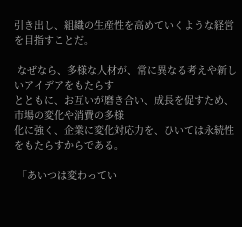引き出し、組織の生産性を高めていくような経営を目指すことだ。

 なぜなら、多様な人材が、常に異なる考えや新しいアイデアをもたらす
とともに、お互いが磨き合い、成長を促すため、市場の変化や消費の多様
化に強く、企業に変化対応力を、ひいては永続性をもたらすからである。

 「あいつは変わってい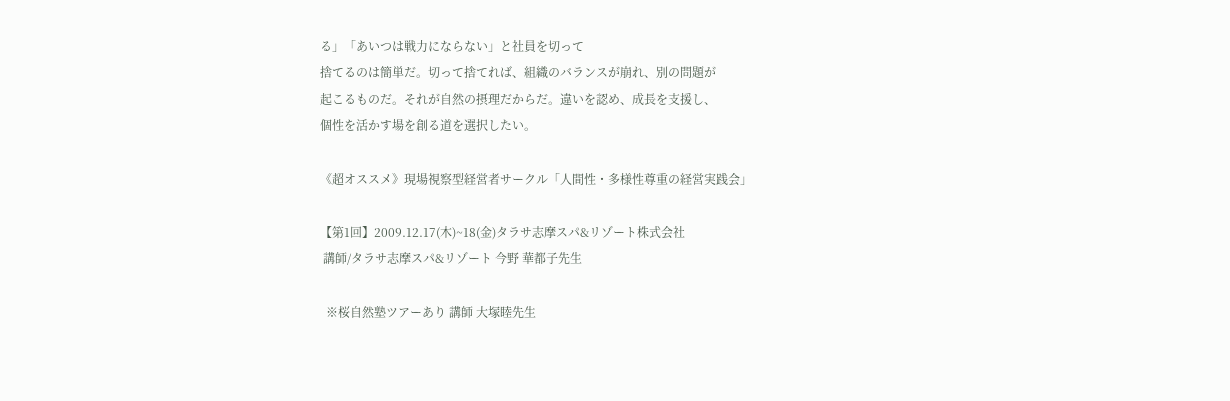る」「あいつは戦力にならない」と社員を切って
捨てるのは簡単だ。切って捨てれば、組織のバランスが崩れ、別の問題が
起こるものだ。それが自然の摂理だからだ。違いを認め、成長を支援し、
個性を活かす場を創る道を選択したい。

《超オススメ》現場視察型経営者サークル「人間性・多様性尊重の経営実践会」

【第1回】2009.12.17(木)~18(金)タラサ志摩スパ&リゾート株式会社
 講師/タラサ志摩スパ&リゾート 今野 華都子先生

  ※桜自然塾ツアーあり 講師 大塚睦先生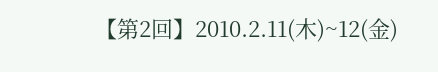【第2回】2010.2.11(木)~12(金)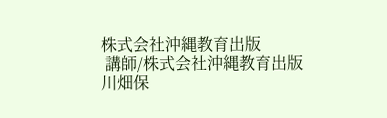株式会社沖縄教育出版
 講師/株式会社沖縄教育出版 川畑保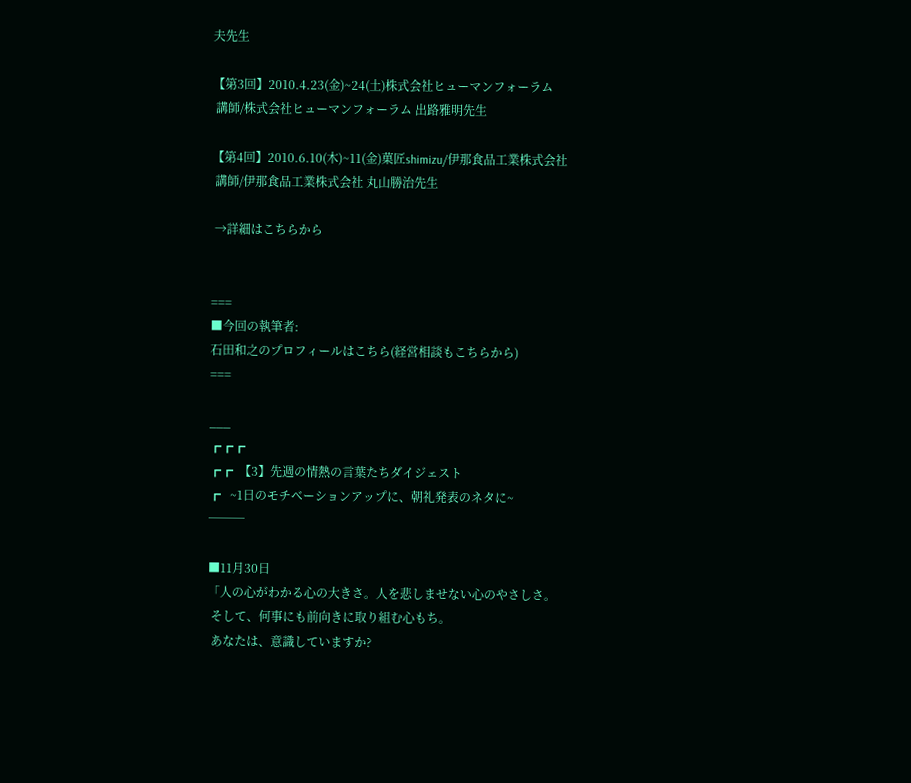夫先生

【第3回】2010.4.23(金)~24(土)株式会社ヒューマンフォーラム
 講師/株式会社ヒューマンフォーラム 出路雅明先生

【第4回】2010.6.10(木)~11(金)菓匠shimizu/伊那食品工業株式会社
 講師/伊那食品工業株式会社 丸山勝治先生

 →詳細はこちらから


===
■今回の執筆者:
石田和之のプロフィールはこちら(経営相談もこちらから)
===

___
┏┏┏
┏┏  【3】先週の情熱の言葉たちダイジェスト
┏   ~1日のモチベーションアップに、朝礼発表のネタに~
───

■11月30日
「人の心がわかる心の大きさ。人を悲しませない心のやさしさ。
 そして、何事にも前向きに取り組む心もち。
 あなたは、意識していますか?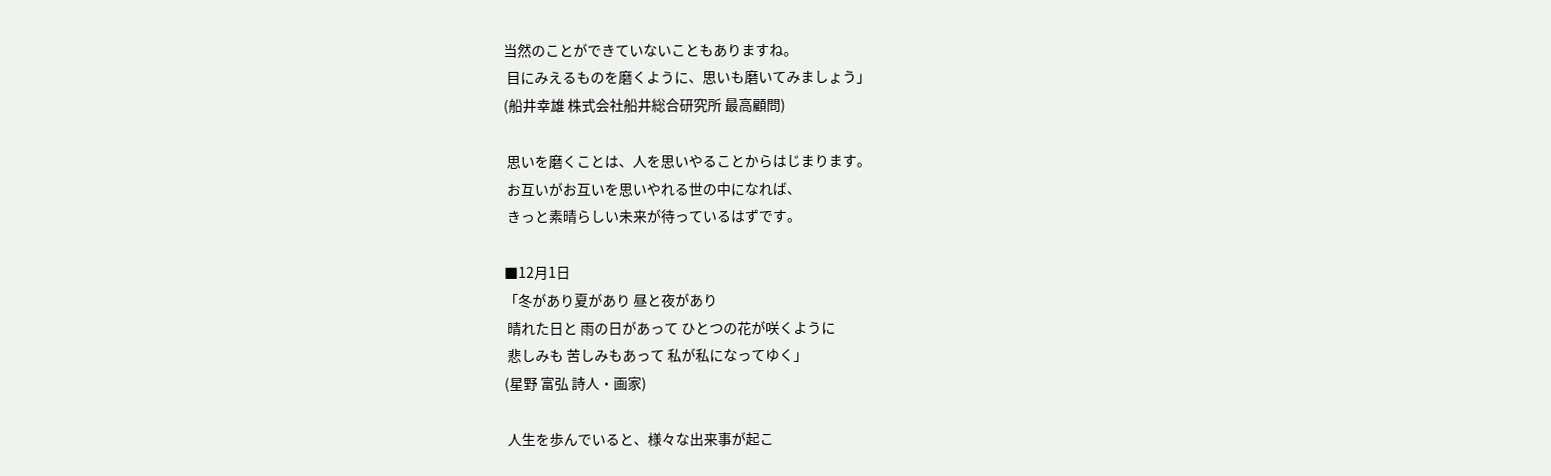当然のことができていないこともありますね。
 目にみえるものを磨くように、思いも磨いてみましょう」
(船井幸雄 株式会社船井総合研究所 最高顧問)

 思いを磨くことは、人を思いやることからはじまります。
 お互いがお互いを思いやれる世の中になれば、
 きっと素晴らしい未来が待っているはずです。

■12月1日
「冬があり夏があり 昼と夜があり
 晴れた日と 雨の日があって ひとつの花が咲くように
 悲しみも 苦しみもあって 私が私になってゆく」
(星野 富弘 詩人・画家)

 人生を歩んでいると、様々な出来事が起こ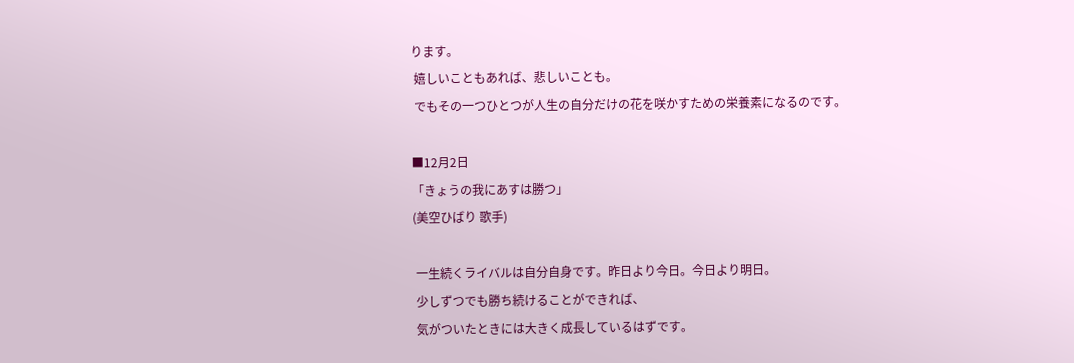ります。
 嬉しいこともあれば、悲しいことも。
 でもその一つひとつが人生の自分だけの花を咲かすための栄養素になるのです。

■12月2日
「きょうの我にあすは勝つ」
(美空ひばり 歌手)

 一生続くライバルは自分自身です。昨日より今日。今日より明日。
 少しずつでも勝ち続けることができれば、
 気がついたときには大きく成長しているはずです。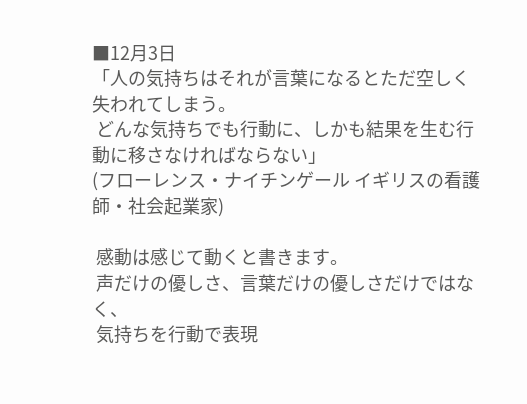■12月3日
「人の気持ちはそれが言葉になるとただ空しく失われてしまう。
 どんな気持ちでも行動に、しかも結果を生む行動に移さなければならない」
(フローレンス・ナイチンゲール イギリスの看護師・社会起業家)

 感動は感じて動くと書きます。
 声だけの優しさ、言葉だけの優しさだけではなく、
 気持ちを行動で表現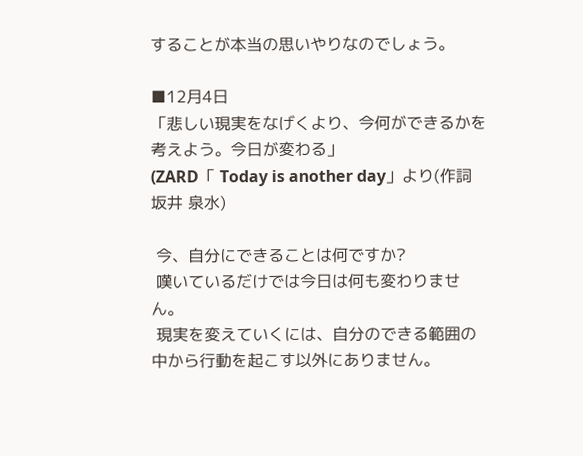することが本当の思いやりなのでしょう。

■12月4日
「悲しい現実をなげくより、今何ができるかを考えよう。今日が変わる」
(ZARD「 Today is another day」より(作詞 坂井 泉水)

 今、自分にできることは何ですか?
 嘆いているだけでは今日は何も変わりません。
 現実を変えていくには、自分のできる範囲の中から行動を起こす以外にありません。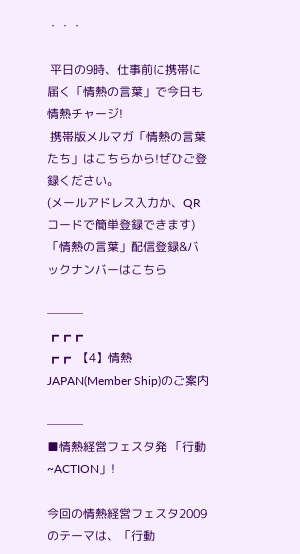・・・

 平日の9時、仕事前に携帯に届く「情熱の言葉」で今日も情熱チャージ!
 携帯版メルマガ「情熱の言葉たち」はこちらから!ぜひご登録ください。
(メールアドレス入力か、QRコードで簡単登録できます)
「情熱の言葉」配信登録&バックナンバーはこちら

───
┏┏┏
┏┏  【4】情熱JAPAN(Member Ship)のご案内

───
■情熱経営フェスタ発 「行動~ACTION」!

今回の情熱経営フェスタ2009のテーマは、「行動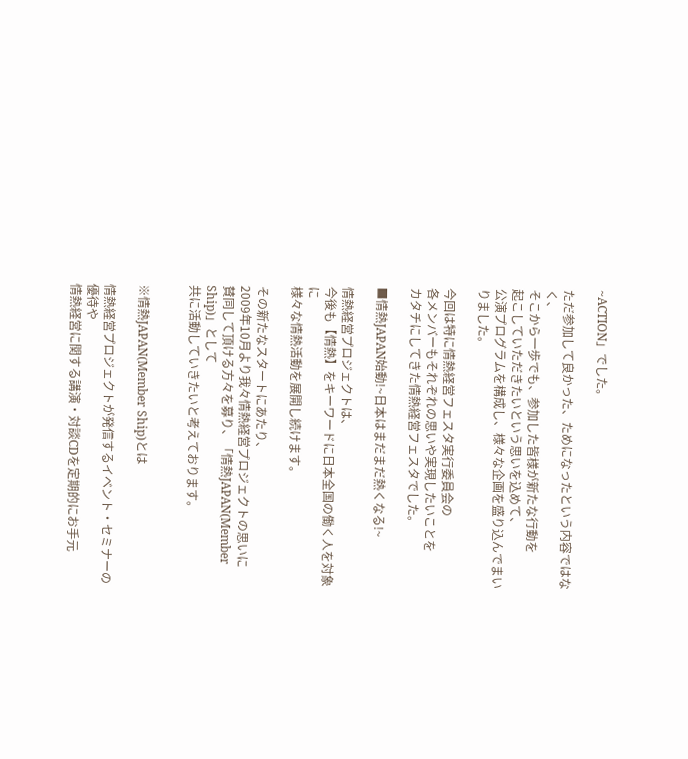~ACTION」でした。

ただ参加して良かった、ためになったという内容ではなく、
そこから一歩でも、参加した皆様が新たな行動を
起こしていただきたいという思いを込めて、
公演プログラムを構成し、様々な企画を盛り込んでまいりました。

今回は特に情熱経営フェスタ実行委員会の
各メンバーもそれぞれの思いや実現したいことを
カタチにしてきた情熱経営フェスタでした。

■情熱JAPAN始動!~日本はまだまだ熱くなる!~

情熱経営プロジェクトは、
今後も【情熱】をキーワードに日本全国の働く人を対象に
様々な情熱活動を展開し続けます。

その新たなスタートにあたり、
2009年10月より我々情熱経営プロジェクトの思いに
賛同して頂ける方々を募り、「情熱JAPAN(Member Ship)」として
共に活動していきたいと考えております。


※情熱JAPAN(Member Ship)とは

情熱経営プロジェクトが発信するイベント・セミナーの優待や
情熱経営に関する講演・対談CDを定期的にお手元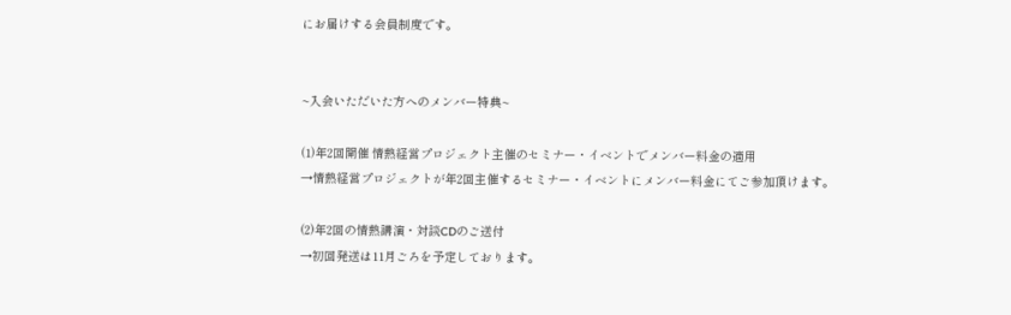にお届けする会員制度です。


~入会いただいた方へのメンバー特典~

(1)年2回開催 情熱経営プロジェクト主催のセミナー・イベントでメンバー料金の適用
→情熱経営プロジェクトが年2回主催するセミナー・イベントにメンバー料金にてご参加頂けます。

(2)年2回の情熱講演・対談CDのご送付
→初回発送は11月ごろを予定しております。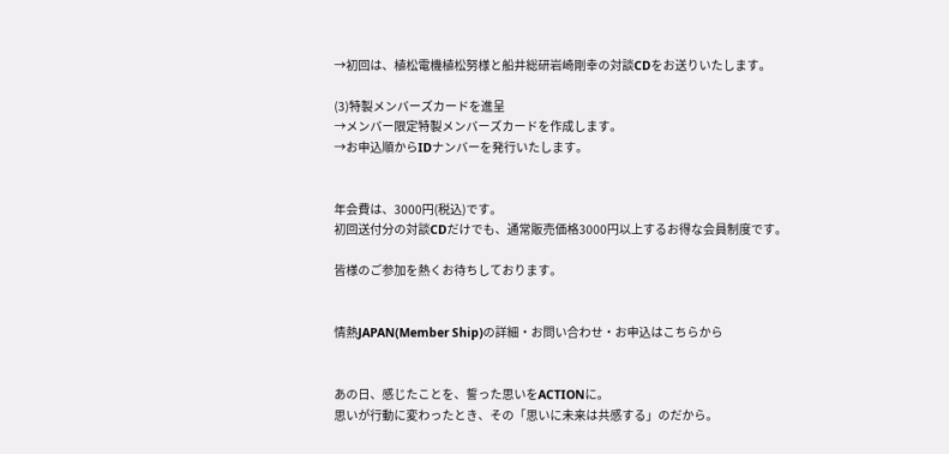→初回は、植松電機植松努様と船井総研岩崎剛幸の対談CDをお送りいたします。

(3)特製メンバーズカードを進呈
→メンバー限定特製メンバーズカードを作成します。
→お申込順からIDナンバーを発行いたします。


年会費は、3000円(税込)です。
初回送付分の対談CDだけでも、通常販売価格3000円以上するお得な会員制度です。

皆様のご参加を熱くお待ちしております。


情熱JAPAN(Member Ship)の詳細・お問い合わせ・お申込はこちらから


あの日、感じたことを、誓った思いをACTIONに。
思いが行動に変わったとき、その「思いに未来は共感する」のだから。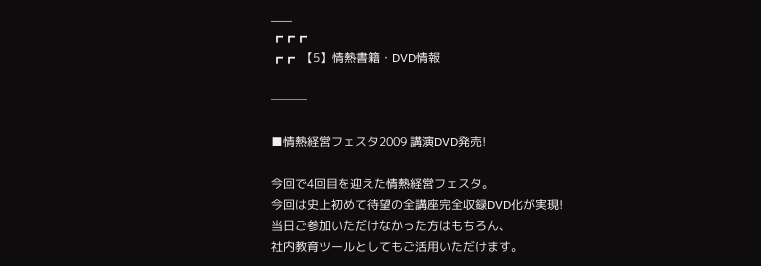___
┏┏┏
┏┏  【5】情熱書籍・DVD情報

───

■情熱経営フェスタ2009 講演DVD発売!

今回で4回目を迎えた情熱経営フェスタ。
今回は史上初めて待望の全講座完全収録DVD化が実現!
当日ご参加いただけなかった方はもちろん、
社内教育ツールとしてもご活用いただけます。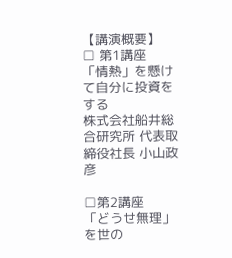【講演概要】
□ 第1講座
「情熱」を懸けて自分に投資をする
株式会社船井総合研究所 代表取締役社長 小山政彦

□第2講座
「どうせ無理」を世の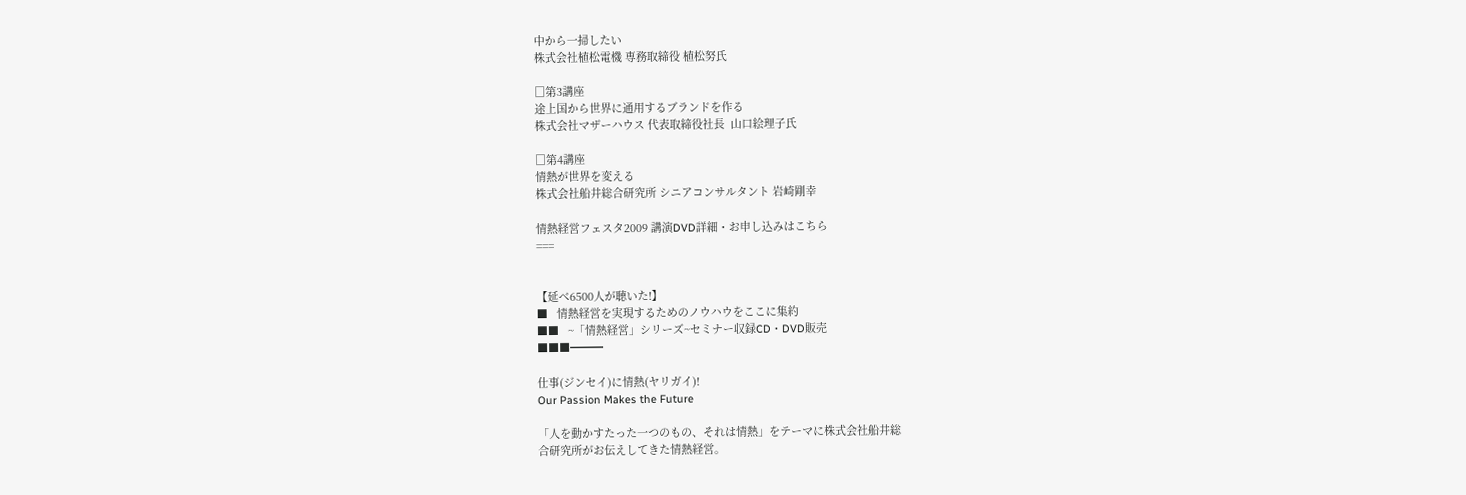中から一掃したい
株式会社植松電機 専務取締役 植松努氏

□第3講座
途上国から世界に通用するブランドを作る
株式会社マザーハウス 代表取締役社長  山口絵理子氏

□第4講座
情熱が世界を変える
株式会社船井総合研究所 シニアコンサルタント 岩崎剛幸

情熱経営フェスタ2009 講演DVD詳細・お申し込みはこちら
===


【延べ6500人が聴いた!】
■   情熱経営を実現するためのノウハウをここに集約
■■   ~「情熱経営」シリーズ~セミナー収録CD・DVD販売
■■■━━━

仕事(ジンセイ)に情熱(ヤリガイ)!
Our Passion Makes the Future

「人を動かすたった一つのもの、それは情熱」をテーマに株式会社船井総
合研究所がお伝えしてきた情熱経営。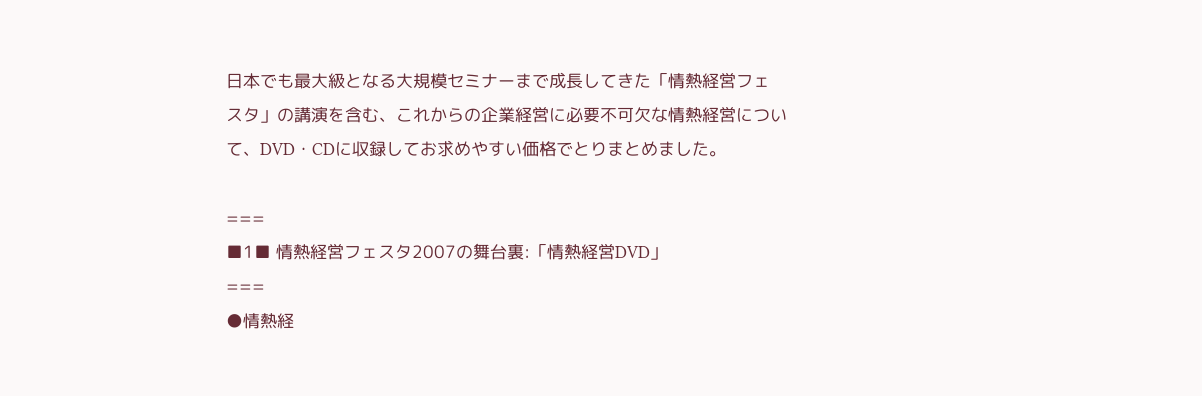日本でも最大級となる大規模セミナーまで成長してきた「情熱経営フェ
スタ」の講演を含む、これからの企業経営に必要不可欠な情熱経営につい
て、DVD・CDに収録してお求めやすい価格でとりまとめました。

===
■1■ 情熱経営フェスタ2007の舞台裏:「情熱経営DVD」
===
●情熱経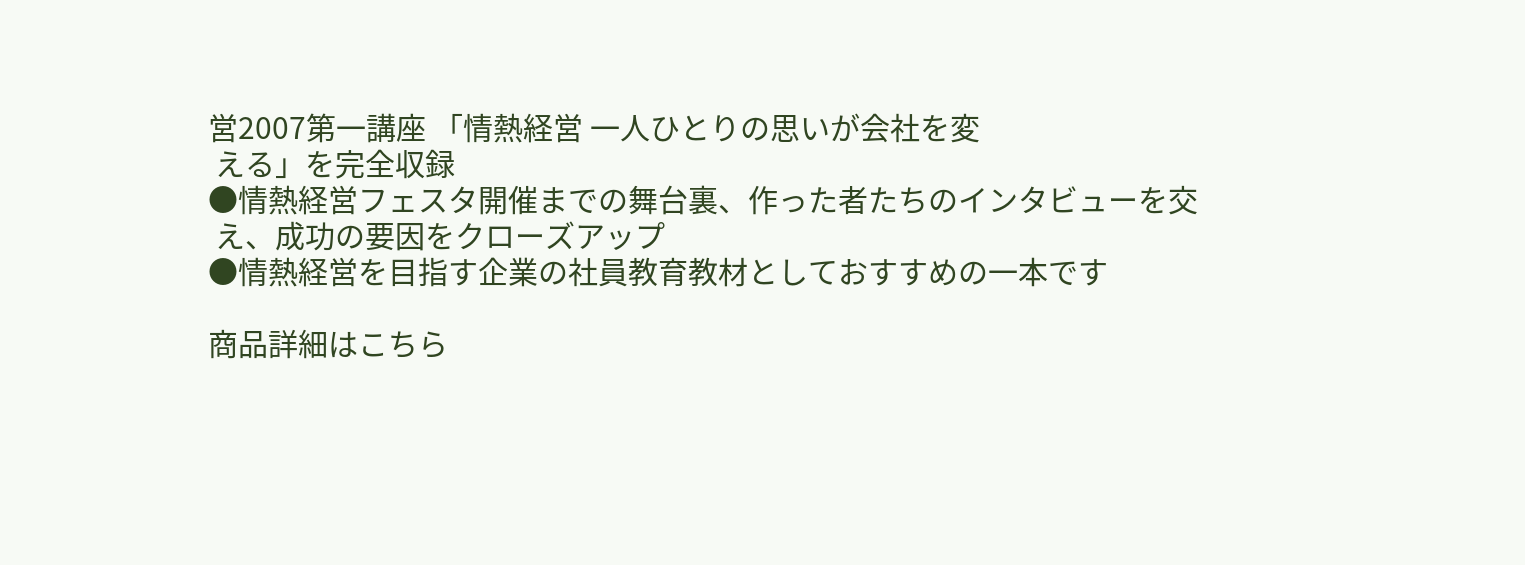営2007第一講座 「情熱経営 一人ひとりの思いが会社を変
 える」を完全収録
●情熱経営フェスタ開催までの舞台裏、作った者たちのインタビューを交
 え、成功の要因をクローズアップ
●情熱経営を目指す企業の社員教育教材としておすすめの一本です

商品詳細はこちら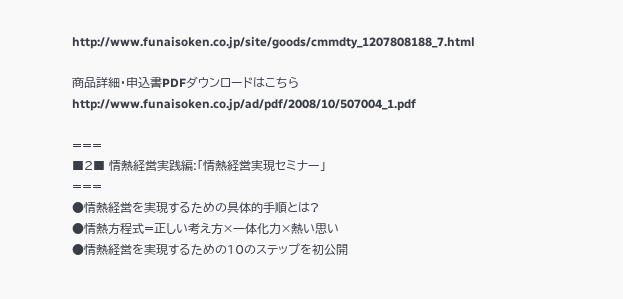http://www.funaisoken.co.jp/site/goods/cmmdty_1207808188_7.html

商品詳細・申込書PDFダウンロードはこちら
http://www.funaisoken.co.jp/ad/pdf/2008/10/507004_1.pdf

===
■2■ 情熱経営実践編:「情熱経営実現セミナー」
===
●情熱経営を実現するための具体的手順とは?
●情熱方程式=正しい考え方×一体化力×熱い思い
●情熱経営を実現するための10のステップを初公開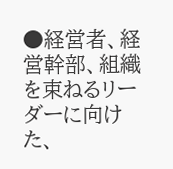●経営者、経営幹部、組織を束ねるリーダーに向けた、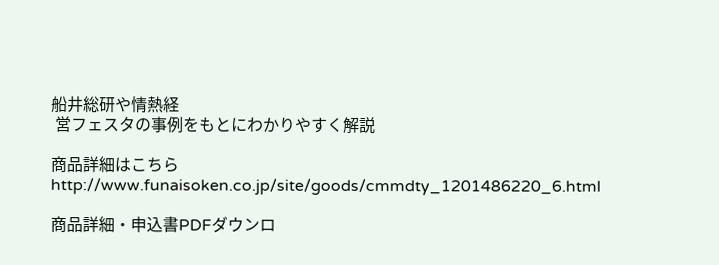船井総研や情熱経
 営フェスタの事例をもとにわかりやすく解説

商品詳細はこちら
http://www.funaisoken.co.jp/site/goods/cmmdty_1201486220_6.html

商品詳細・申込書PDFダウンロ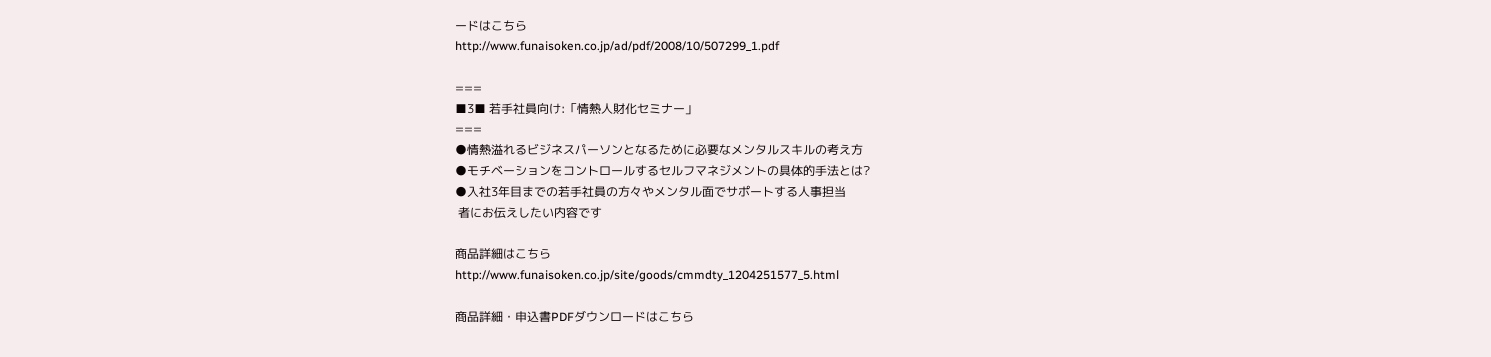ードはこちら
http://www.funaisoken.co.jp/ad/pdf/2008/10/507299_1.pdf

===
■3■ 若手社員向け:「情熱人財化セミナー」
===
●情熱溢れるビジネスパーソンとなるために必要なメンタルスキルの考え方
●モチベーションをコントロールするセルフマネジメントの具体的手法とは?
●入社3年目までの若手社員の方々やメンタル面でサポートする人事担当
 者にお伝えしたい内容です

商品詳細はこちら
http://www.funaisoken.co.jp/site/goods/cmmdty_1204251577_5.html

商品詳細・申込書PDFダウンロードはこちら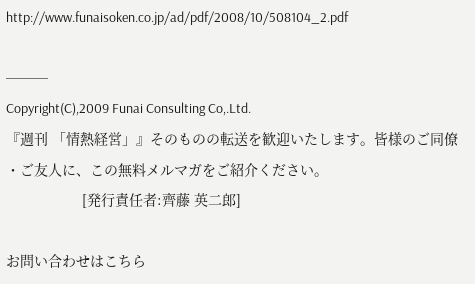http://www.funaisoken.co.jp/ad/pdf/2008/10/508104_2.pdf

───
Copyright(C),2009 Funai Consulting Co,.Ltd.
『週刊 「情熱経営」』そのものの転送を歓迎いたします。皆様のご同僚
・ご友人に、この無料メルマガをご紹介ください。
                   [発行責任者:齊藤 英二郎]

お問い合わせはこちら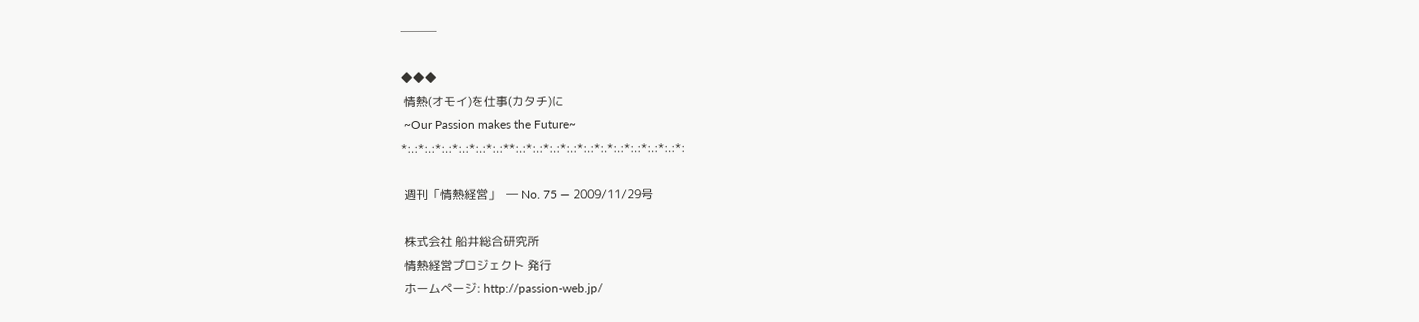───

◆◆◆
 情熱(オモイ)を仕事(カタチ)に
 ~Our Passion makes the Future~
*:.:*:.:*:.:*:.:*:.:*:.:**:.:*:.:*:.:*:.:*:.:*:.*:.:*:.:*:.:*:.:*:

 週刊「情熱経営」  ― No. 75 ― 2009/11/29号

 株式会社 船井総合研究所
 情熱経営プロジェクト 発行
 ホームページ: http://passion-web.jp/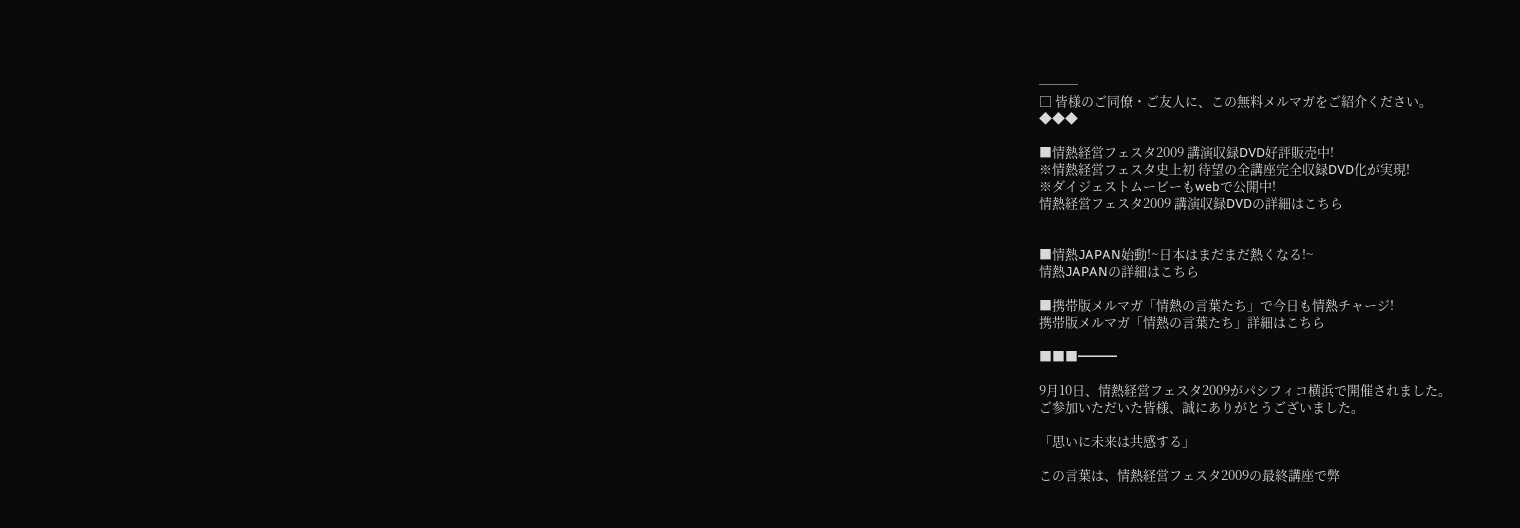───
□ 皆様のご同僚・ご友人に、この無料メルマガをご紹介ください。
◆◆◆

■情熱経営フェスタ2009 講演収録DVD好評販売中!
※情熱経営フェスタ史上初 待望の全講座完全収録DVD化が実現!
※ダイジェストムービーもwebで公開中!
情熱経営フェスタ2009 講演収録DVDの詳細はこちら


■情熱JAPAN始動!~日本はまだまだ熱くなる!~
情熱JAPANの詳細はこちら

■携帯版メルマガ「情熱の言葉たち」で今日も情熱チャージ!
携帯版メルマガ「情熱の言葉たち」詳細はこちら

■■■━━━

9月10日、情熱経営フェスタ2009がパシフィコ横浜で開催されました。
ご参加いただいた皆様、誠にありがとうございました。

「思いに未来は共感する」

この言葉は、情熱経営フェスタ2009の最終講座で弊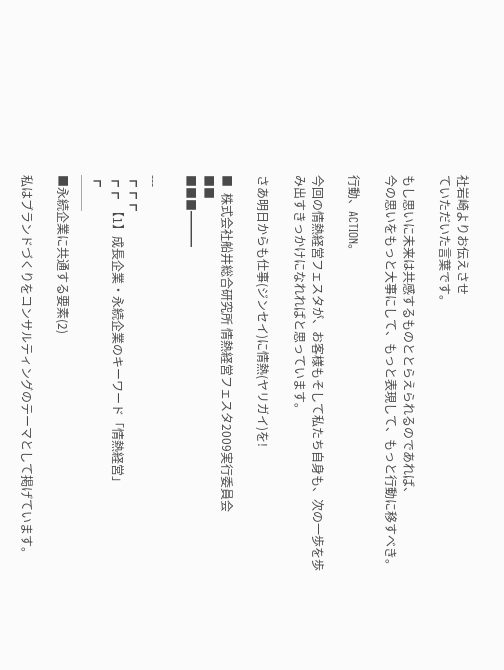社岩崎よりお伝えさせ
ていただいた言葉です。

もし思いに未来は共感するものととらえられるのであれば、
今の思いをもっと大事にして、もっと表現して、もっと行動に移すべき。

行動、ACTION。

今回の情熱経営フェスタが、お客様もそして私たち自身も、次の一歩を歩
み出すきっかけになれればと思っています。

さあ明日からも仕事(ジンセイ)に情熱(ヤリガイ)を!

■  株式会社船井総合研究所 情熱経営フェスタ2009実行委員会
■■
■■■━━━

---
┏┏┏
┏┏  【1】成長企業・永続企業のキーワード「情熱経営」
┏
───
■永続企業に共通する要素(2)

私はブランドづくりをコンサルティングのテーマとして掲げています。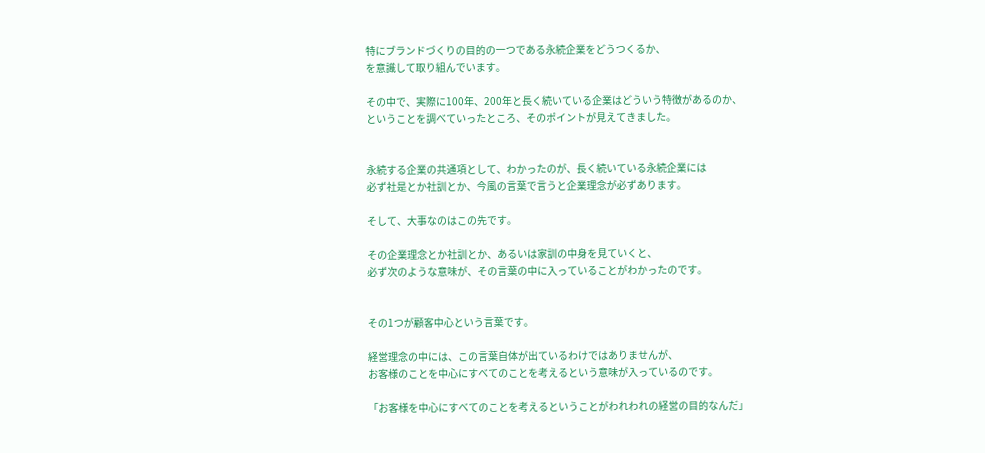特にブランドづくりの目的の一つである永続企業をどうつくるか、
を意識して取り組んでいます。

その中で、実際に100年、200年と長く続いている企業はどういう特徴があるのか、
ということを調べていったところ、そのポイントが見えてきました。


永続する企業の共通項として、わかったのが、長く続いている永続企業には
必ず社是とか社訓とか、今風の言葉で言うと企業理念が必ずあります。

そして、大事なのはこの先です。

その企業理念とか社訓とか、あるいは家訓の中身を見ていくと、
必ず次のような意味が、その言葉の中に入っていることがわかったのです。


その1つが顧客中心という言葉です。

経営理念の中には、この言葉自体が出ているわけではありませんが、
お客様のことを中心にすべてのことを考えるという意味が入っているのです。

「お客様を中心にすべてのことを考えるということがわれわれの経営の目的なんだ」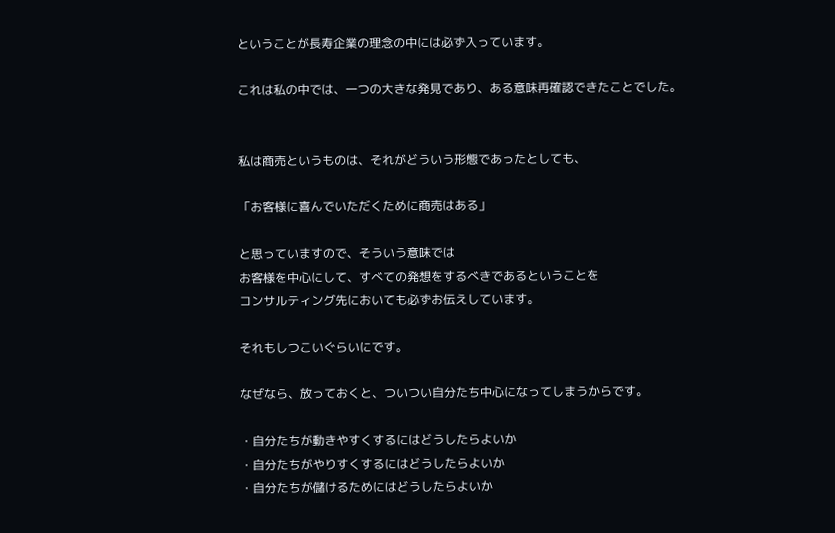ということが長寿企業の理念の中には必ず入っています。

これは私の中では、一つの大きな発見であり、ある意味再確認できたことでした。


私は商売というものは、それがどういう形態であったとしても、

「お客様に喜んでいただくために商売はある」

と思っていますので、そういう意味では
お客様を中心にして、すべての発想をするべきであるということを
コンサルティング先においても必ずお伝えしています。

それもしつこいぐらいにです。

なぜなら、放っておくと、ついつい自分たち中心になってしまうからです。

・自分たちが動きやすくするにはどうしたらよいか
・自分たちがやりすくするにはどうしたらよいか
・自分たちが儲けるためにはどうしたらよいか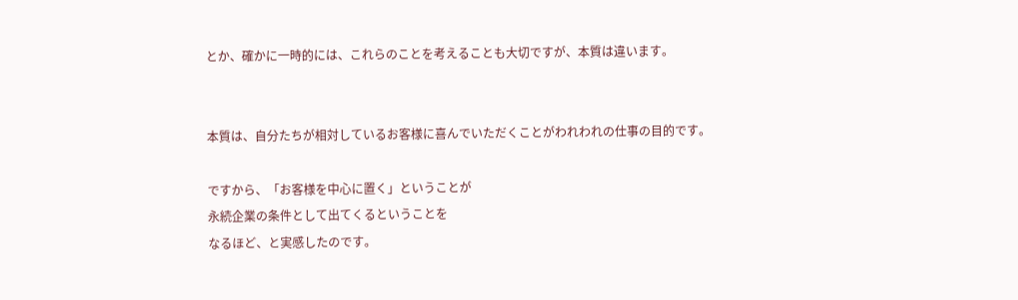とか、確かに一時的には、これらのことを考えることも大切ですが、本質は違います。


本質は、自分たちが相対しているお客様に喜んでいただくことがわれわれの仕事の目的です。

ですから、「お客様を中心に置く」ということが
永続企業の条件として出てくるということを
なるほど、と実感したのです。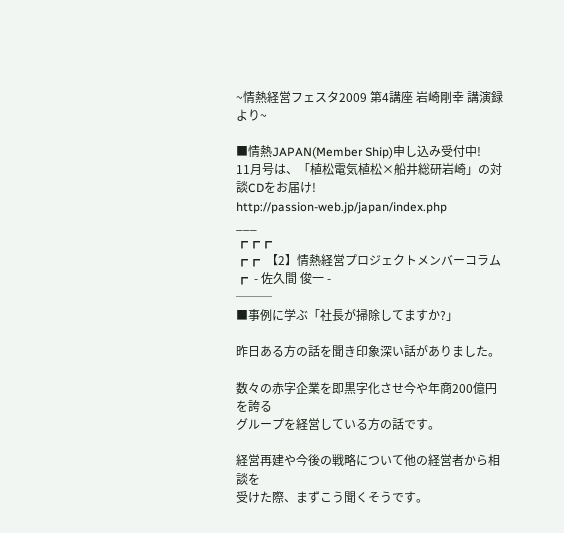~情熱経営フェスタ2009 第4講座 岩崎剛幸 講演録より~

■情熱JAPAN(Member Ship)申し込み受付中!
11月号は、「植松電気植松×船井総研岩崎」の対談CDをお届け!
http://passion-web.jp/japan/index.php
___
┏┏┏
┏┏  【2】情熱経営プロジェクトメンバーコラム
┏  - 佐久間 俊一 -
───
■事例に学ぶ「社長が掃除してますか?」

昨日ある方の話を聞き印象深い話がありました。

数々の赤字企業を即黒字化させ今や年商200億円を誇る
グループを経営している方の話です。

経営再建や今後の戦略について他の経営者から相談を
受けた際、まずこう聞くそうです。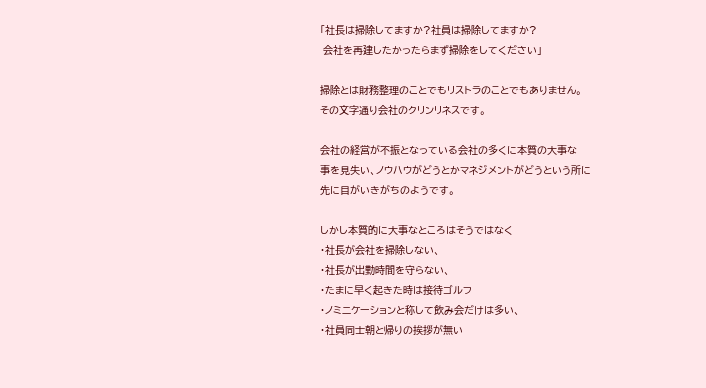「社長は掃除してますか?社員は掃除してますか?
 会社を再建したかったらまず掃除をしてください」

掃除とは財務整理のことでもリストラのことでもありません。
その文字通り会社のクリンリネスです。

会社の経営が不振となっている会社の多くに本質の大事な
事を見失い、ノウハウがどうとかマネジメントがどうという所に
先に目がいきがちのようです。

しかし本質的に大事なところはそうではなく
・社長が会社を掃除しない、
・社長が出勤時間を守らない、
・たまに早く起きた時は接待ゴルフ
・ノミニケーションと称して飲み会だけは多い、
・社員同士朝と帰りの挨拶が無い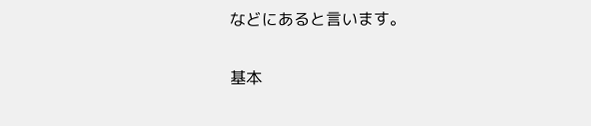などにあると言います。

基本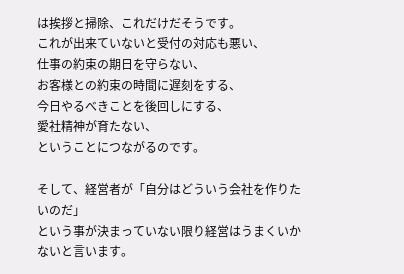は挨拶と掃除、これだけだそうです。
これが出来ていないと受付の対応も悪い、
仕事の約束の期日を守らない、
お客様との約束の時間に遅刻をする、
今日やるべきことを後回しにする、
愛社精神が育たない、
ということにつながるのです。

そして、経営者が「自分はどういう会社を作りたいのだ」
という事が決まっていない限り経営はうまくいかないと言います。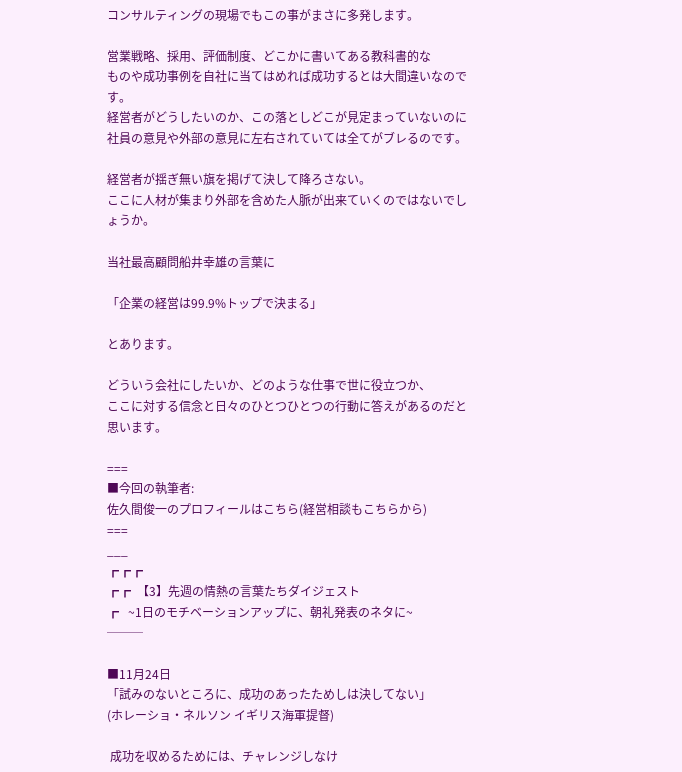コンサルティングの現場でもこの事がまさに多発します。

営業戦略、採用、評価制度、どこかに書いてある教科書的な
ものや成功事例を自社に当てはめれば成功するとは大間違いなのです。
経営者がどうしたいのか、この落としどこが見定まっていないのに
社員の意見や外部の意見に左右されていては全てがブレるのです。

経営者が揺ぎ無い旗を掲げて決して降ろさない。
ここに人材が集まり外部を含めた人脈が出来ていくのではないでしょうか。

当社最高顧問船井幸雄の言葉に

「企業の経営は99.9%トップで決まる」

とあります。

どういう会社にしたいか、どのような仕事で世に役立つか、
ここに対する信念と日々のひとつひとつの行動に答えがあるのだと思います。

===
■今回の執筆者:
佐久間俊一のプロフィールはこちら(経営相談もこちらから)
===
___
┏┏┏
┏┏  【3】先週の情熱の言葉たちダイジェスト
┏   ~1日のモチベーションアップに、朝礼発表のネタに~
───

■11月24日
「試みのないところに、成功のあったためしは決してない」
(ホレーショ・ネルソン イギリス海軍提督)

 成功を収めるためには、チャレンジしなけ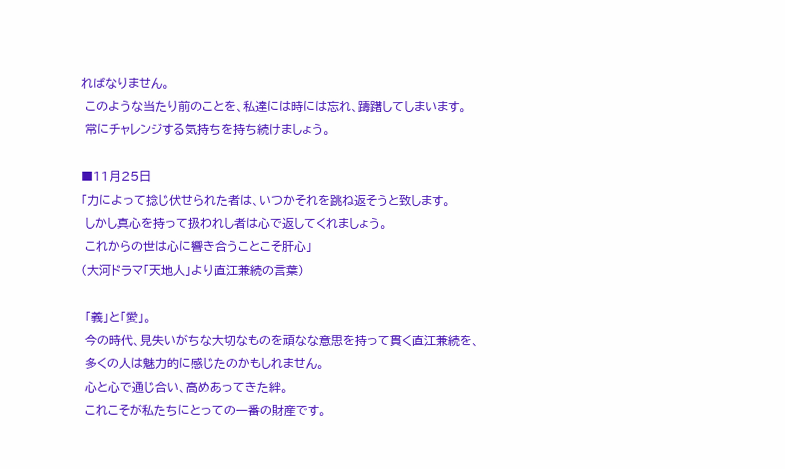ればなりません。
 このような当たり前のことを、私達には時には忘れ、躊躇してしまいます。
 常にチャレンジする気持ちを持ち続けましょう。

■11月25日
「力によって捻じ伏せられた者は、いつかそれを跳ね返そうと致します。
 しかし真心を持って扱われし者は心で返してくれましょう。
 これからの世は心に響き合うことこそ肝心」
(大河ドラマ「天地人」より直江兼続の言葉)

 「義」と「愛」。
 今の時代、見失いがちな大切なものを頑なな意思を持って貫く直江兼続を、
 多くの人は魅力的に感じたのかもしれません。
 心と心で通じ合い、高めあってきた絆。
 これこそが私たちにとっての一番の財産です。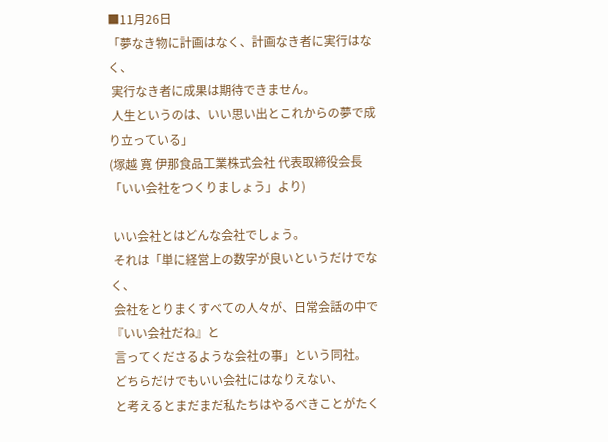■11月26日
「夢なき物に計画はなく、計画なき者に実行はなく、
 実行なき者に成果は期待できません。
 人生というのは、いい思い出とこれからの夢で成り立っている」
(塚越 寛 伊那食品工業株式会社 代表取締役会長「いい会社をつくりましょう」より)

 いい会社とはどんな会社でしょう。
 それは「単に経営上の数字が良いというだけでなく、
 会社をとりまくすべての人々が、日常会話の中で『いい会社だね』と
 言ってくださるような会社の事」という同社。
 どちらだけでもいい会社にはなりえない、
 と考えるとまだまだ私たちはやるべきことがたく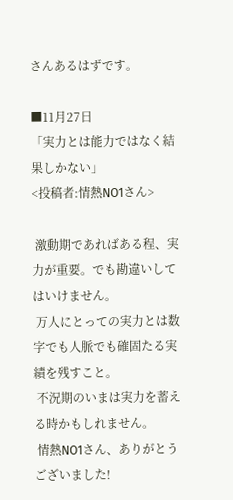さんあるはずです。

■11月27日
「実力とは能力ではなく結果しかない」
<投稿者:情熱NO1さん>

 激動期であればある程、実力が重要。でも勘違いしてはいけません。
 万人にとっての実力とは数字でも人脈でも確固たる実績を残すこと。
 不況期のいまは実力を蓄える時かもしれません。
 情熱NO1さん、ありがとうございました!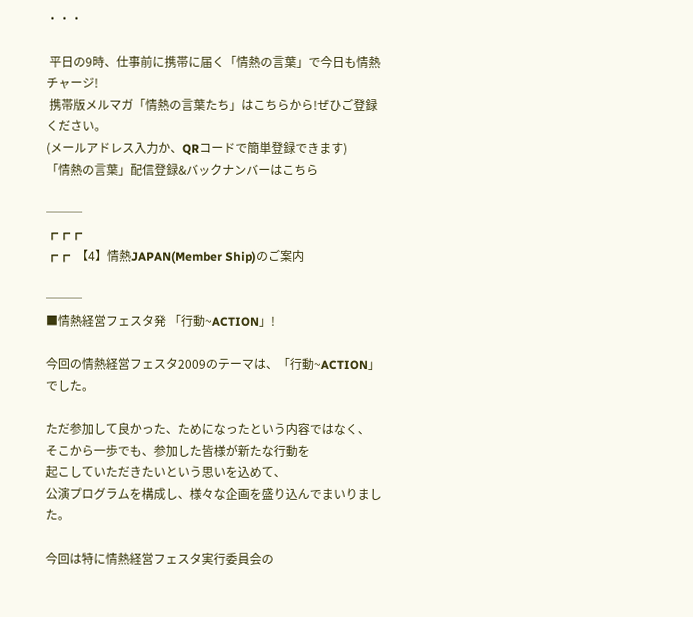・・・

 平日の9時、仕事前に携帯に届く「情熱の言葉」で今日も情熱チャージ!
 携帯版メルマガ「情熱の言葉たち」はこちらから!ぜひご登録ください。
(メールアドレス入力か、QRコードで簡単登録できます)
「情熱の言葉」配信登録&バックナンバーはこちら

───
┏┏┏
┏┏  【4】情熱JAPAN(Member Ship)のご案内

───
■情熱経営フェスタ発 「行動~ACTION」!

今回の情熱経営フェスタ2009のテーマは、「行動~ACTION」でした。

ただ参加して良かった、ためになったという内容ではなく、
そこから一歩でも、参加した皆様が新たな行動を
起こしていただきたいという思いを込めて、
公演プログラムを構成し、様々な企画を盛り込んでまいりました。

今回は特に情熱経営フェスタ実行委員会の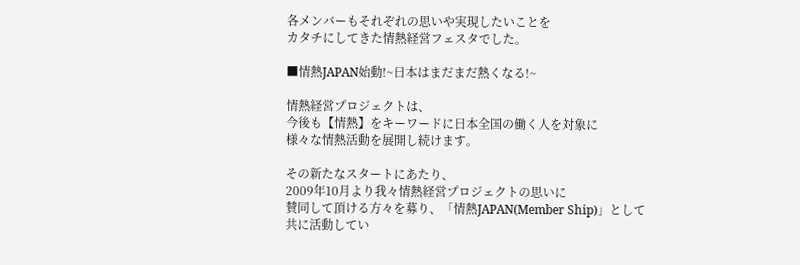各メンバーもそれぞれの思いや実現したいことを
カタチにしてきた情熱経営フェスタでした。

■情熱JAPAN始動!~日本はまだまだ熱くなる!~

情熱経営プロジェクトは、
今後も【情熱】をキーワードに日本全国の働く人を対象に
様々な情熱活動を展開し続けます。

その新たなスタートにあたり、
2009年10月より我々情熱経営プロジェクトの思いに
賛同して頂ける方々を募り、「情熱JAPAN(Member Ship)」として
共に活動してい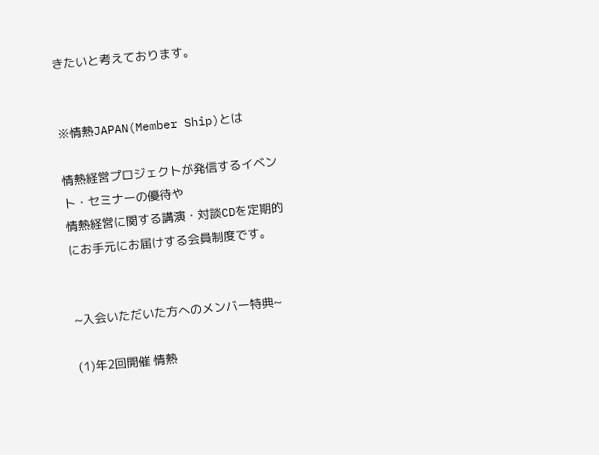きたいと考えております。


※情熱JAPAN(Member Ship)とは

情熱経営プロジェクトが発信するイベント・セミナーの優待や
情熱経営に関する講演・対談CDを定期的にお手元にお届けする会員制度です。


~入会いただいた方へのメンバー特典~

(1)年2回開催 情熱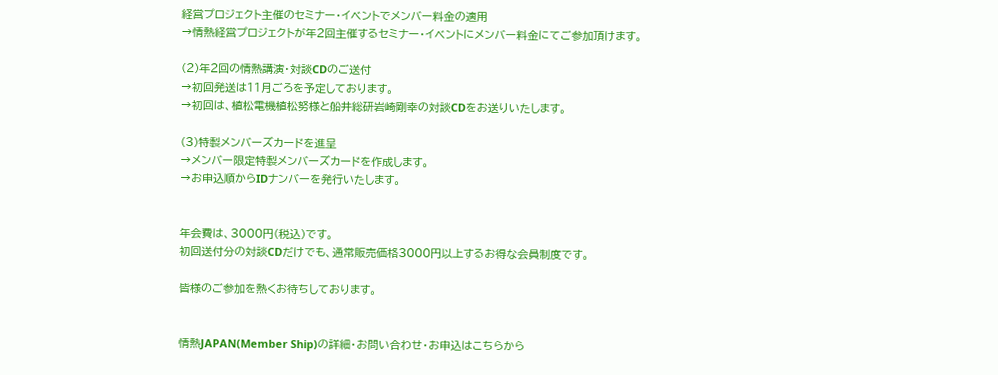経営プロジェクト主催のセミナー・イベントでメンバー料金の適用
→情熱経営プロジェクトが年2回主催するセミナー・イベントにメンバー料金にてご参加頂けます。

(2)年2回の情熱講演・対談CDのご送付
→初回発送は11月ごろを予定しております。
→初回は、植松電機植松努様と船井総研岩崎剛幸の対談CDをお送りいたします。

(3)特製メンバーズカードを進呈
→メンバー限定特製メンバーズカードを作成します。
→お申込順からIDナンバーを発行いたします。


年会費は、3000円(税込)です。
初回送付分の対談CDだけでも、通常販売価格3000円以上するお得な会員制度です。

皆様のご参加を熱くお待ちしております。


情熱JAPAN(Member Ship)の詳細・お問い合わせ・お申込はこちらから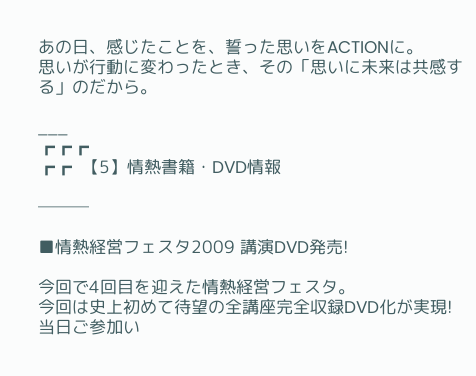あの日、感じたことを、誓った思いをACTIONに。
思いが行動に変わったとき、その「思いに未来は共感する」のだから。

___
┏┏┏
┏┏  【5】情熱書籍・DVD情報

───

■情熱経営フェスタ2009 講演DVD発売!

今回で4回目を迎えた情熱経営フェスタ。
今回は史上初めて待望の全講座完全収録DVD化が実現!
当日ご参加い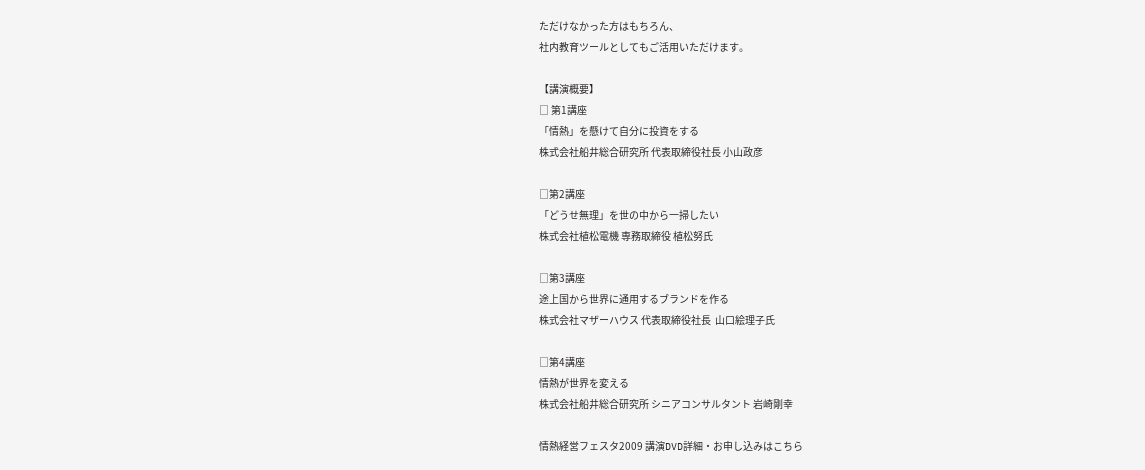ただけなかった方はもちろん、
社内教育ツールとしてもご活用いただけます。

【講演概要】
□ 第1講座
「情熱」を懸けて自分に投資をする
株式会社船井総合研究所 代表取締役社長 小山政彦

□第2講座
「どうせ無理」を世の中から一掃したい
株式会社植松電機 専務取締役 植松努氏

□第3講座
途上国から世界に通用するブランドを作る
株式会社マザーハウス 代表取締役社長  山口絵理子氏

□第4講座
情熱が世界を変える
株式会社船井総合研究所 シニアコンサルタント 岩崎剛幸

情熱経営フェスタ2009 講演DVD詳細・お申し込みはこちら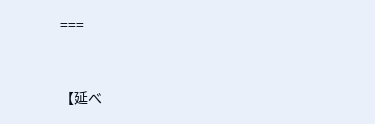===


【延べ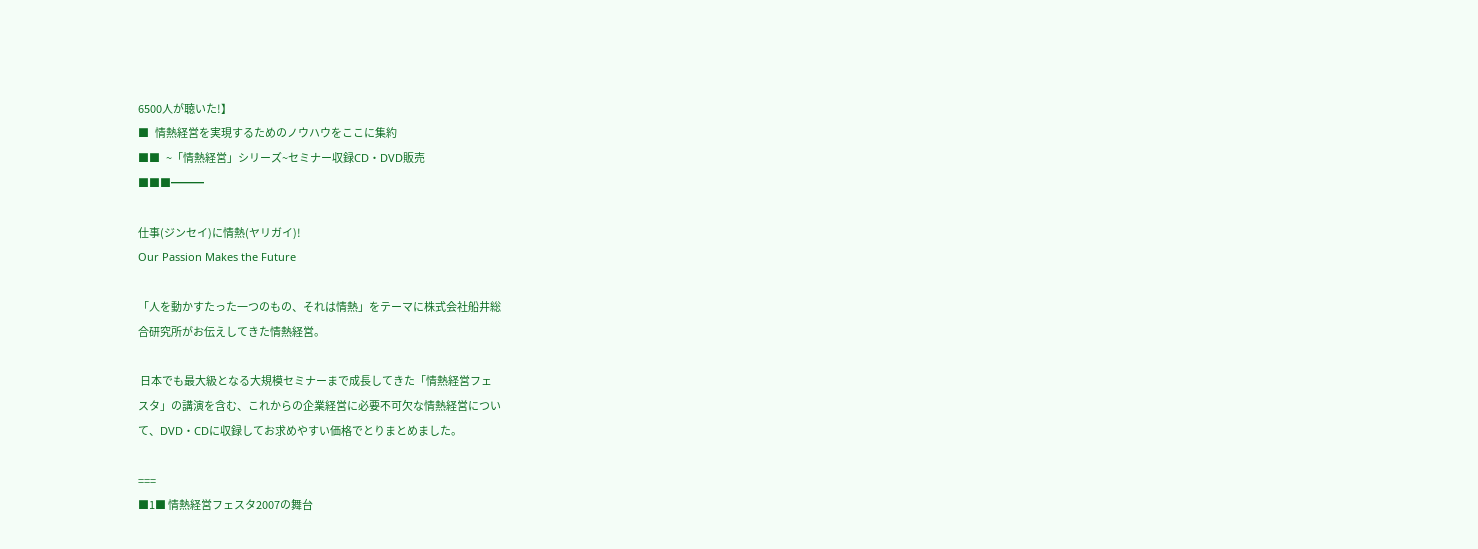6500人が聴いた!】
■   情熱経営を実現するためのノウハウをここに集約
■■   ~「情熱経営」シリーズ~セミナー収録CD・DVD販売
■■■━━━

仕事(ジンセイ)に情熱(ヤリガイ)!
Our Passion Makes the Future

「人を動かすたった一つのもの、それは情熱」をテーマに株式会社船井総
合研究所がお伝えしてきた情熱経営。

 日本でも最大級となる大規模セミナーまで成長してきた「情熱経営フェ
スタ」の講演を含む、これからの企業経営に必要不可欠な情熱経営につい
て、DVD・CDに収録してお求めやすい価格でとりまとめました。

===
■1■ 情熱経営フェスタ2007の舞台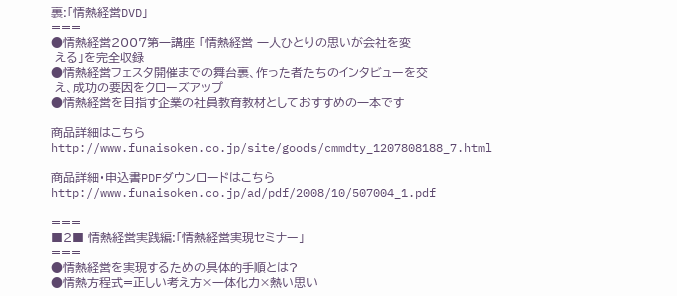裏:「情熱経営DVD」
===
●情熱経営2007第一講座 「情熱経営 一人ひとりの思いが会社を変
 える」を完全収録
●情熱経営フェスタ開催までの舞台裏、作った者たちのインタビューを交
 え、成功の要因をクローズアップ
●情熱経営を目指す企業の社員教育教材としておすすめの一本です

商品詳細はこちら
http://www.funaisoken.co.jp/site/goods/cmmdty_1207808188_7.html

商品詳細・申込書PDFダウンロードはこちら
http://www.funaisoken.co.jp/ad/pdf/2008/10/507004_1.pdf

===
■2■ 情熱経営実践編:「情熱経営実現セミナー」
===
●情熱経営を実現するための具体的手順とは?
●情熱方程式=正しい考え方×一体化力×熱い思い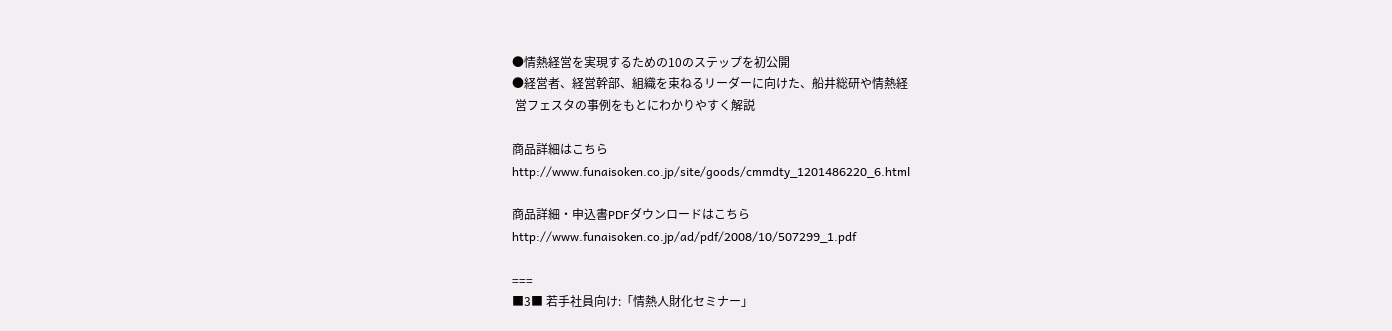●情熱経営を実現するための10のステップを初公開
●経営者、経営幹部、組織を束ねるリーダーに向けた、船井総研や情熱経
 営フェスタの事例をもとにわかりやすく解説

商品詳細はこちら
http://www.funaisoken.co.jp/site/goods/cmmdty_1201486220_6.html

商品詳細・申込書PDFダウンロードはこちら
http://www.funaisoken.co.jp/ad/pdf/2008/10/507299_1.pdf

===
■3■ 若手社員向け:「情熱人財化セミナー」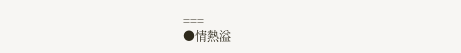===
●情熱溢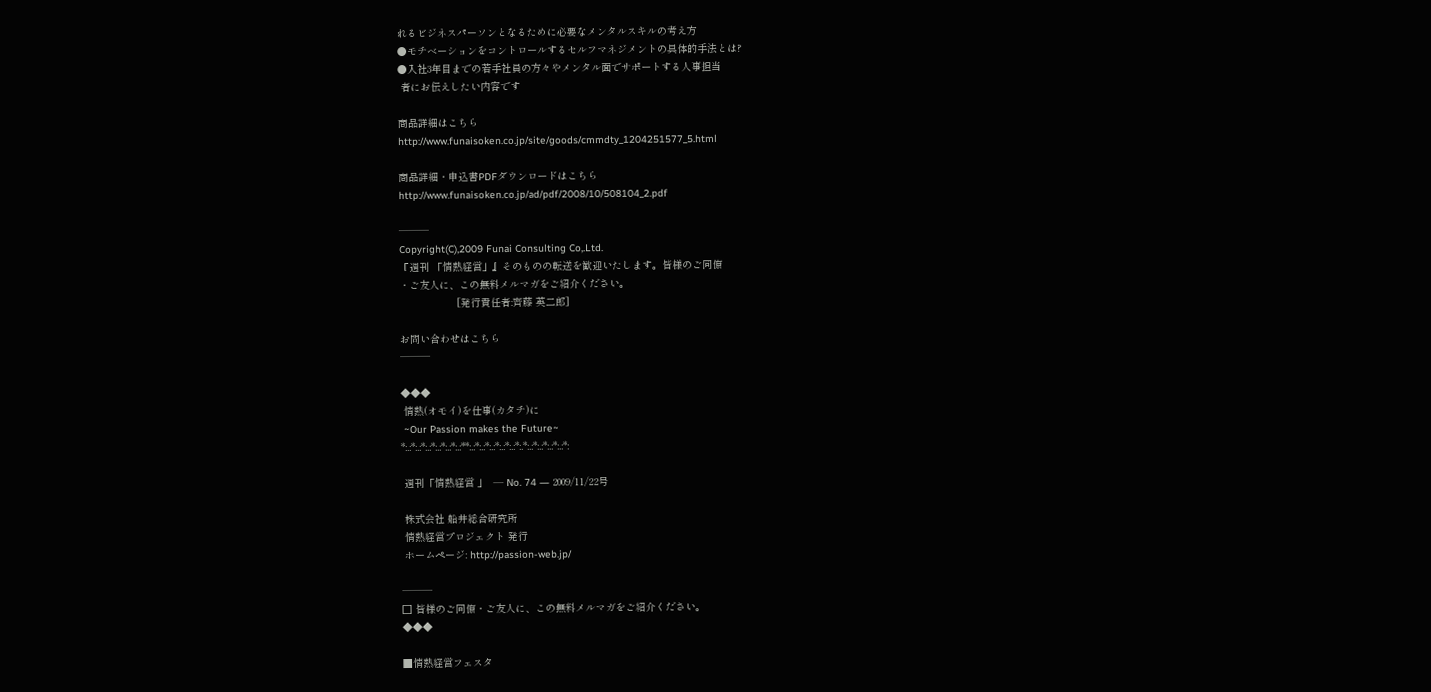れるビジネスパーソンとなるために必要なメンタルスキルの考え方
●モチベーションをコントロールするセルフマネジメントの具体的手法とは?
●入社3年目までの若手社員の方々やメンタル面でサポートする人事担当
 者にお伝えしたい内容です

商品詳細はこちら
http://www.funaisoken.co.jp/site/goods/cmmdty_1204251577_5.html

商品詳細・申込書PDFダウンロードはこちら
http://www.funaisoken.co.jp/ad/pdf/2008/10/508104_2.pdf

───
Copyright(C),2009 Funai Consulting Co,.Ltd.
『週刊 「情熱経営」』そのものの転送を歓迎いたします。皆様のご同僚
・ご友人に、この無料メルマガをご紹介ください。
                   [発行責任者:齊藤 英二郎]

お問い合わせはこちら
───

◆◆◆
 情熱(オモイ)を仕事(カタチ)に
 ~Our Passion makes the Future~
*:.:*:.:*:.:*:.:*:.:*:.:**:.:*:.:*:.:*:.:*:.:*:.*:.:*:.:*:.:*:.:*:

 週刊「情熱経営 」  ― No. 74 ― 2009/11/22号

 株式会社 船井総合研究所
 情熱経営プロジェクト 発行
 ホームページ: http://passion-web.jp/

───
□ 皆様のご同僚・ご友人に、この無料メルマガをご紹介ください。
◆◆◆

■情熱経営フェスタ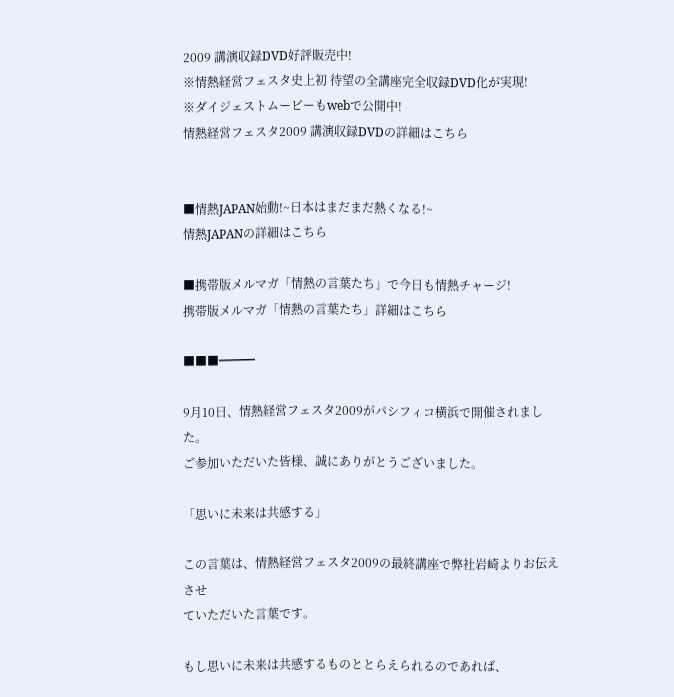2009 講演収録DVD好評販売中!
※情熱経営フェスタ史上初 待望の全講座完全収録DVD化が実現!
※ダイジェストムービーもwebで公開中!
情熱経営フェスタ2009 講演収録DVDの詳細はこちら


■情熱JAPAN始動!~日本はまだまだ熱くなる!~
情熱JAPANの詳細はこちら

■携帯版メルマガ「情熱の言葉たち」で今日も情熱チャージ!
携帯版メルマガ「情熱の言葉たち」詳細はこちら

■■■━━━

9月10日、情熱経営フェスタ2009がパシフィコ横浜で開催されました。
ご参加いただいた皆様、誠にありがとうございました。

「思いに未来は共感する」

この言葉は、情熱経営フェスタ2009の最終講座で弊社岩崎よりお伝えさせ
ていただいた言葉です。

もし思いに未来は共感するものととらえられるのであれば、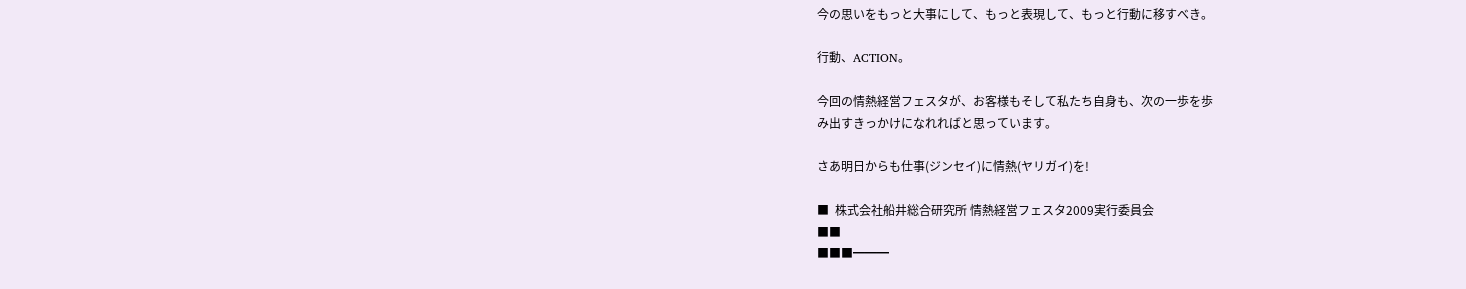今の思いをもっと大事にして、もっと表現して、もっと行動に移すべき。

行動、ACTION。

今回の情熱経営フェスタが、お客様もそして私たち自身も、次の一歩を歩
み出すきっかけになれればと思っています。

さあ明日からも仕事(ジンセイ)に情熱(ヤリガイ)を!

■  株式会社船井総合研究所 情熱経営フェスタ2009実行委員会
■■
■■■━━━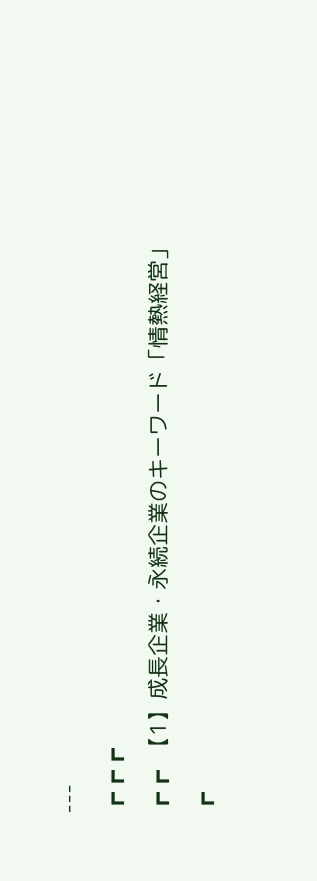---
┏┏┏
┏┏  【1】成長企業・永続企業のキーワード「情熱経営」
┏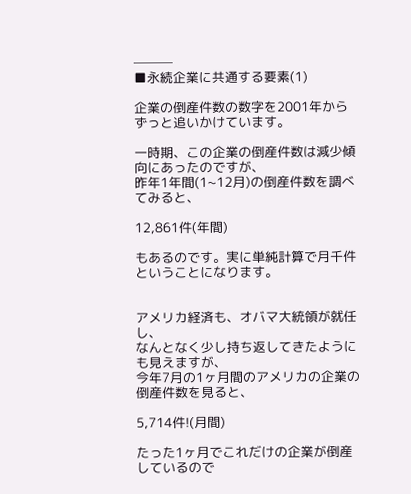───
■永続企業に共通する要素(1)

企業の倒産件数の数字を2001年からずっと追いかけています。

一時期、この企業の倒産件数は減少傾向にあったのですが、
昨年1年間(1~12月)の倒産件数を調べてみると、

12,861件(年間)

もあるのです。実に単純計算で月千件ということになります。


アメリカ経済も、オバマ大統領が就任し、
なんとなく少し持ち返してきたようにも見えますが、
今年7月の1ヶ月間のアメリカの企業の倒産件数を見ると、

5,714件!(月間)

たった1ヶ月でこれだけの企業が倒産しているので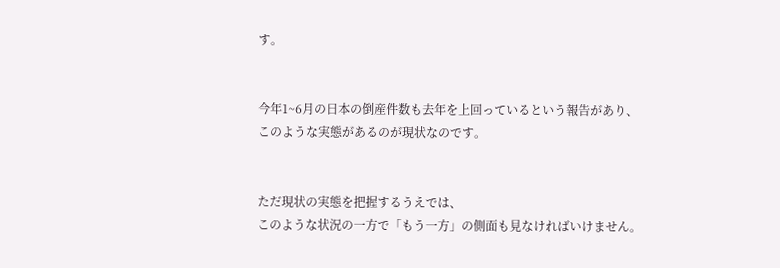す。


今年1~6月の日本の倒産件数も去年を上回っているという報告があり、
このような実態があるのが現状なのです。


ただ現状の実態を把握するうえでは、
このような状況の一方で「もう一方」の側面も見なければいけません。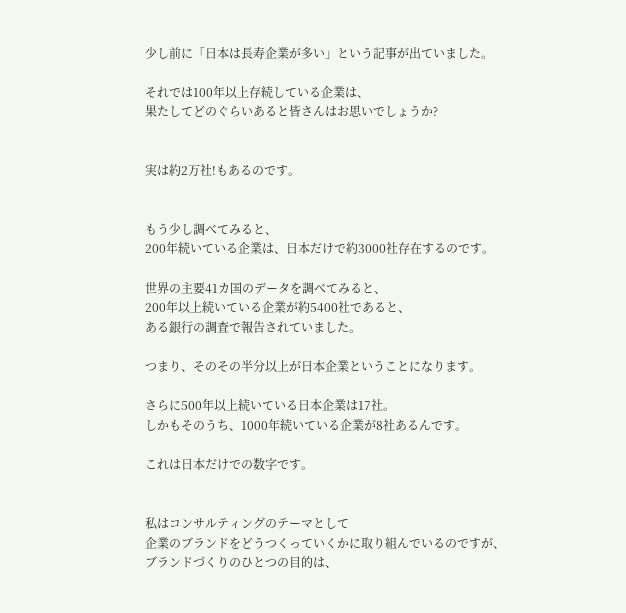少し前に「日本は長寿企業が多い」という記事が出ていました。

それでは100年以上存続している企業は、
果たしてどのぐらいあると皆さんはお思いでしょうか?


実は約2万社!もあるのです。


もう少し調べてみると、
200年続いている企業は、日本だけで約3000社存在するのです。

世界の主要41カ国のデータを調べてみると、
200年以上続いている企業が約5400社であると、
ある銀行の調査で報告されていました。

つまり、そのその半分以上が日本企業ということになります。

さらに500年以上続いている日本企業は17社。
しかもそのうち、1000年続いている企業が8社あるんです。

これは日本だけでの数字です。


私はコンサルティングのテーマとして
企業のブランドをどうつくっていくかに取り組んでいるのですが、
ブランドづくりのひとつの目的は、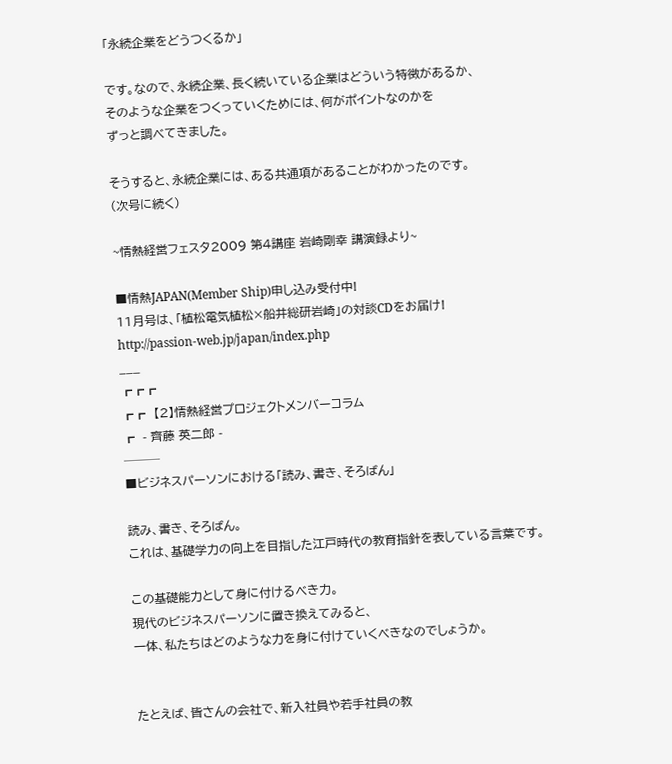「永続企業をどうつくるか」

です。なので、永続企業、長く続いている企業はどういう特徴があるか、
そのような企業をつくっていくためには、何がポイントなのかを
ずっと調べてきました。

そうすると、永続企業には、ある共通項があることがわかったのです。
(次号に続く)

~情熱経営フェスタ2009 第4講座 岩崎剛幸 講演録より~

■情熱JAPAN(Member Ship)申し込み受付中!
11月号は、「植松電気植松×船井総研岩崎」の対談CDをお届け!
http://passion-web.jp/japan/index.php
___
┏┏┏
┏┏  【2】情熱経営プロジェクトメンバーコラム
┏  - 齊藤 英二郎 -
───
■ビジネスパーソンにおける「読み、書き、そろばん」

読み、書き、そろばん。
これは、基礎学力の向上を目指した江戸時代の教育指針を表している言葉です。

この基礎能力として身に付けるべき力。
現代のビジネスパーソンに置き換えてみると、
一体、私たちはどのような力を身に付けていくべきなのでしょうか。


たとえば、皆さんの会社で、新入社員や若手社員の教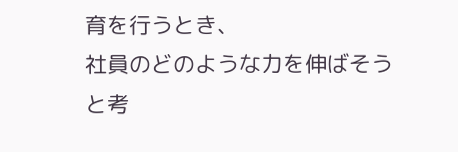育を行うとき、
社員のどのような力を伸ばそうと考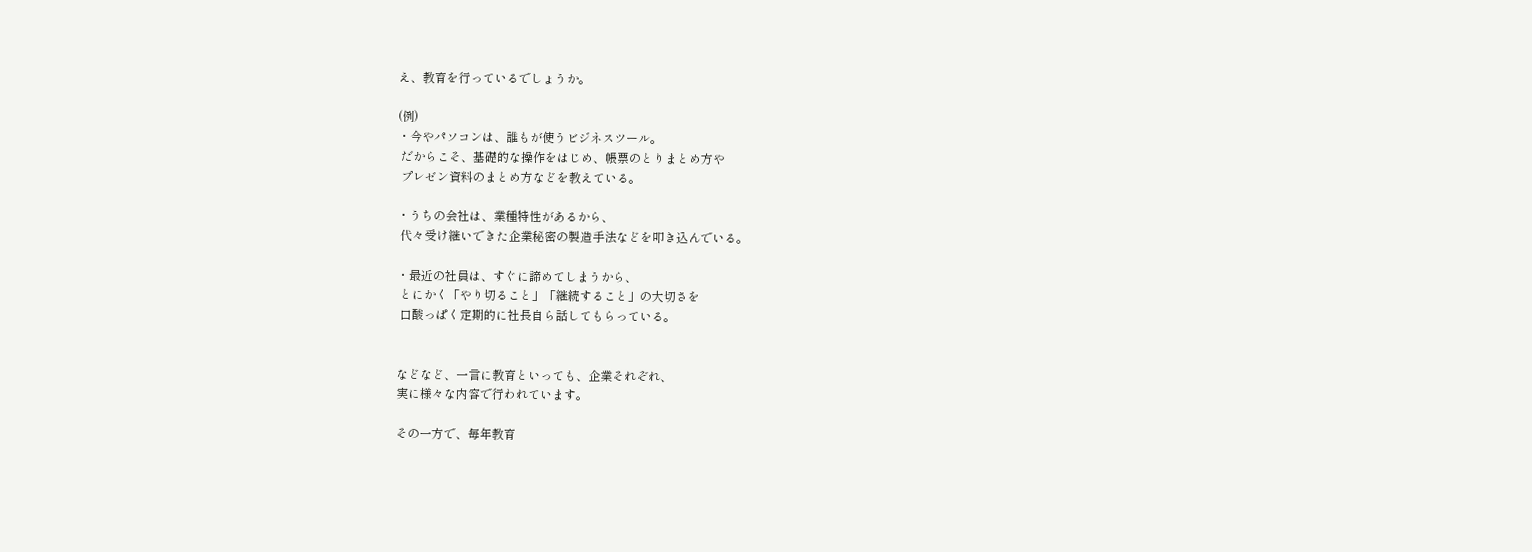え、教育を行っているでしょうか。

(例)
・今やパソコンは、誰もが使うビジネスツール。
 だからこそ、基礎的な操作をはじめ、帳票のとりまとめ方や
 プレゼン資料のまとめ方などを教えている。

・うちの会社は、業種特性があるから、
 代々受け継いできた企業秘密の製造手法などを叩き込んでいる。

・最近の社員は、すぐに諦めてしまうから、
 とにかく「やり切ること」「継続すること」の大切さを
 口酸っぱく定期的に社長自ら話してもらっている。


などなど、一言に教育といっても、企業それぞれ、
実に様々な内容で行われています。

その一方で、毎年教育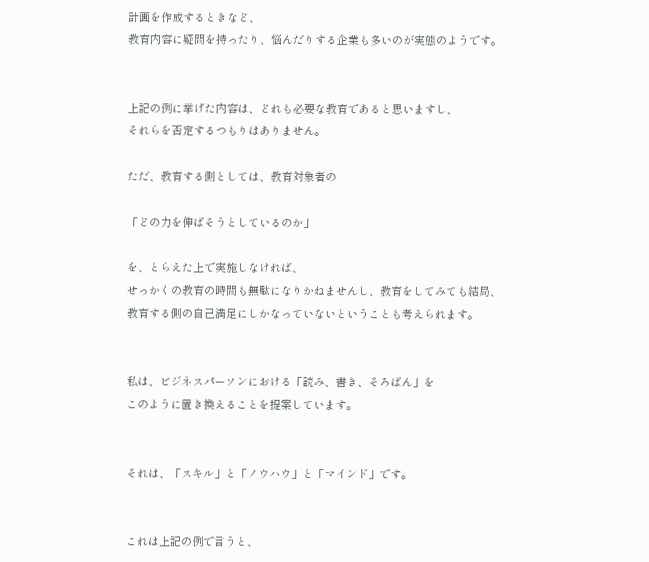計画を作成するときなど、
教育内容に疑問を持ったり、悩んだりする企業も多いのが実態のようです。


上記の例に挙げた内容は、どれも必要な教育であると思いますし、
それらを否定するつもりはありません。

ただ、教育する側としては、教育対象者の

「どの力を伸ばそうとしているのか」

を、とらえた上で実施しなければ、
せっかくの教育の時間も無駄になりかねませんし、教育をしてみても結局、
教育する側の自己満足にしかなっていないということも考えられます。


私は、ビジネスパーソンにおける「読み、書き、そろばん」を
このように置き換えることを提案しています。


それは、「スキル」と「ノウハウ」と「マインド」です。


これは上記の例で言うと、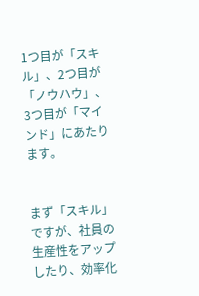1つ目が「スキル」、2つ目が「ノウハウ」、3つ目が「マインド」にあたります。


まず「スキル」ですが、社員の生産性をアップしたり、効率化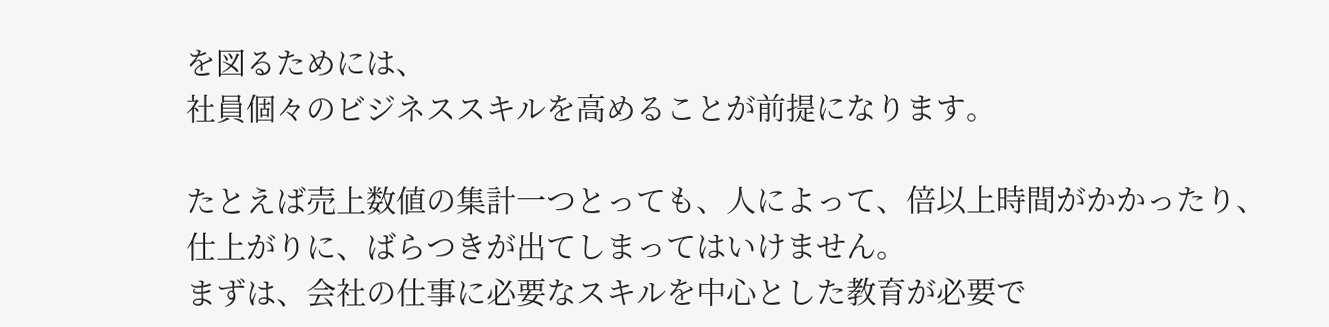を図るためには、
社員個々のビジネススキルを高めることが前提になります。

たとえば売上数値の集計一つとっても、人によって、倍以上時間がかかったり、
仕上がりに、ばらつきが出てしまってはいけません。
まずは、会社の仕事に必要なスキルを中心とした教育が必要で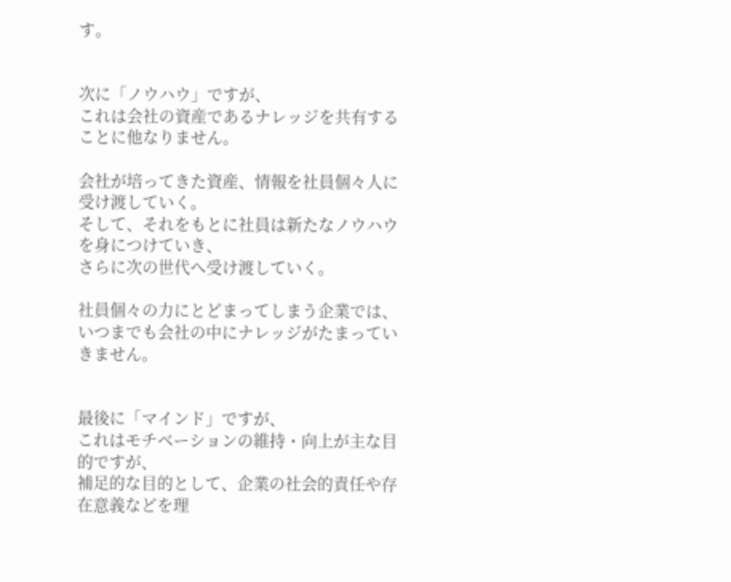す。


次に「ノウハウ」ですが、
これは会社の資産であるナレッジを共有することに他なりません。

会社が培ってきた資産、情報を社員個々人に受け渡していく。
そして、それをもとに社員は新たなノウハウを身につけていき、
さらに次の世代へ受け渡していく。

社員個々の力にとどまってしまう企業では、
いつまでも会社の中にナレッジがたまっていきません。


最後に「マインド」ですが、
これはモチベーションの維持・向上が主な目的ですが、
補足的な目的として、企業の社会的責任や存在意義などを理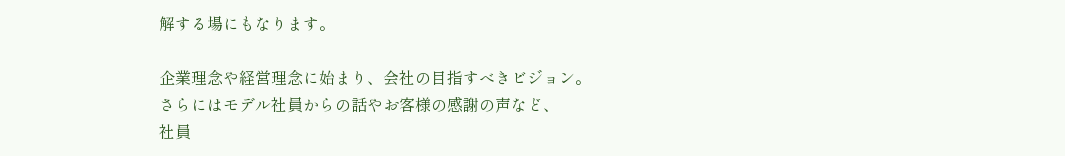解する場にもなります。

企業理念や経営理念に始まり、会社の目指すべきビジョン。
さらにはモデル社員からの話やお客様の感謝の声など、
社員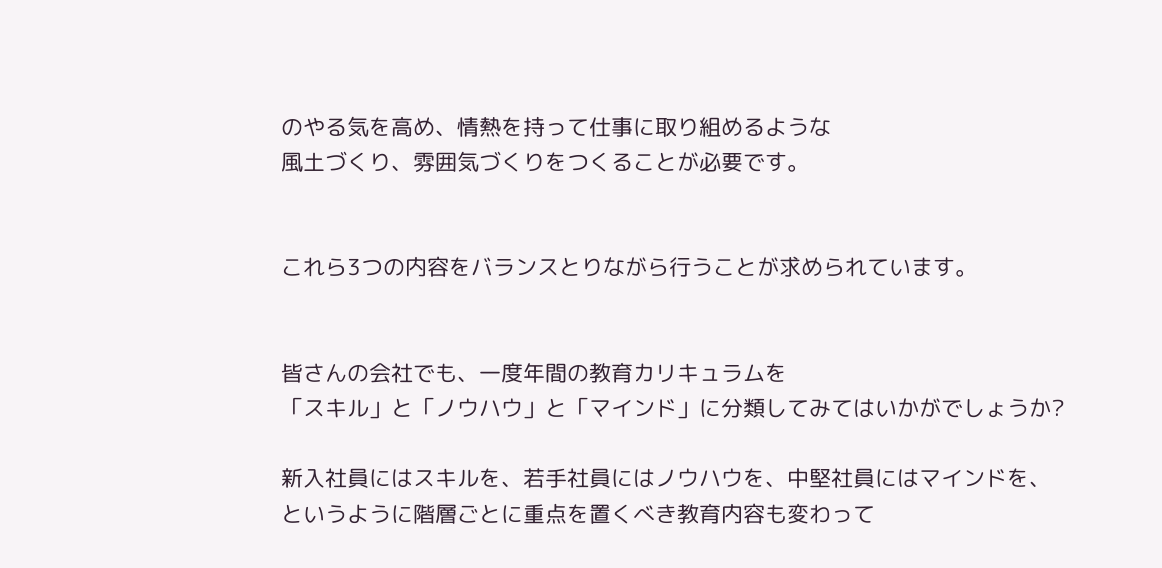のやる気を高め、情熱を持って仕事に取り組めるような
風土づくり、雰囲気づくりをつくることが必要です。


これら3つの内容をバランスとりながら行うことが求められています。


皆さんの会社でも、一度年間の教育カリキュラムを
「スキル」と「ノウハウ」と「マインド」に分類してみてはいかがでしょうか?

新入社員にはスキルを、若手社員にはノウハウを、中堅社員にはマインドを、
というように階層ごとに重点を置くべき教育内容も変わって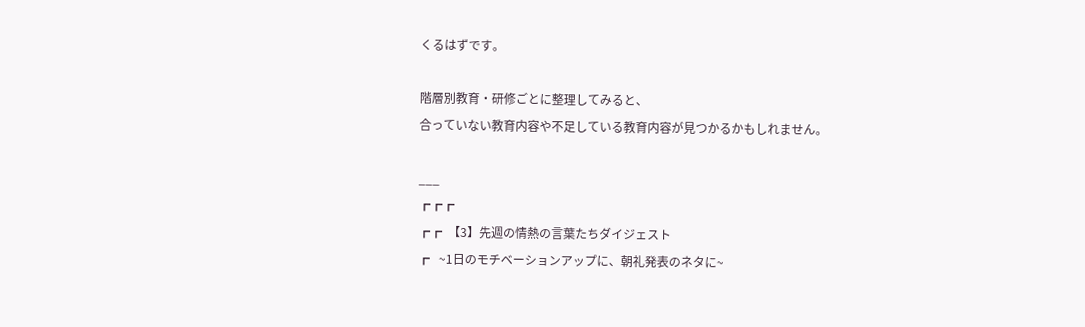くるはずです。

階層別教育・研修ごとに整理してみると、
合っていない教育内容や不足している教育内容が見つかるかもしれません。

___
┏┏┏
┏┏  【3】先週の情熱の言葉たちダイジェスト
┏   ~1日のモチベーションアップに、朝礼発表のネタに~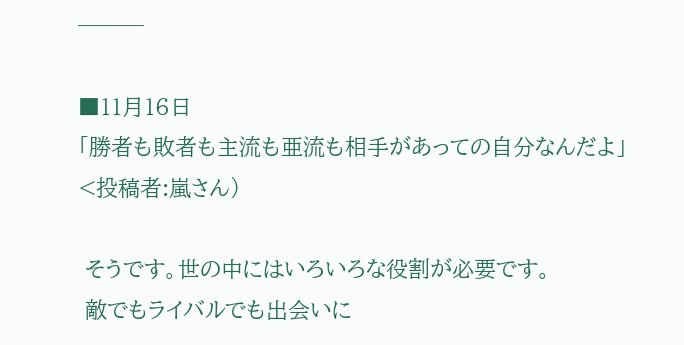───

■11月16日
「勝者も敗者も主流も亜流も相手があっての自分なんだよ」
<投稿者:嵐さん)

 そうです。世の中にはいろいろな役割が必要です。
 敵でもライバルでも出会いに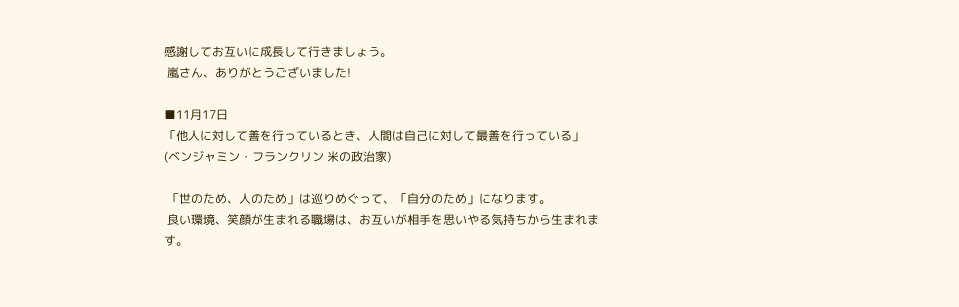感謝してお互いに成長して行きましょう。
 嵐さん、ありがとうございました!

■11月17日
「他人に対して善を行っているとき、人間は自己に対して最善を行っている」
(ベンジャミン・フランクリン 米の政治家)

 「世のため、人のため」は巡りめぐって、「自分のため」になります。
 良い環境、笑顔が生まれる職場は、お互いが相手を思いやる気持ちから生まれます。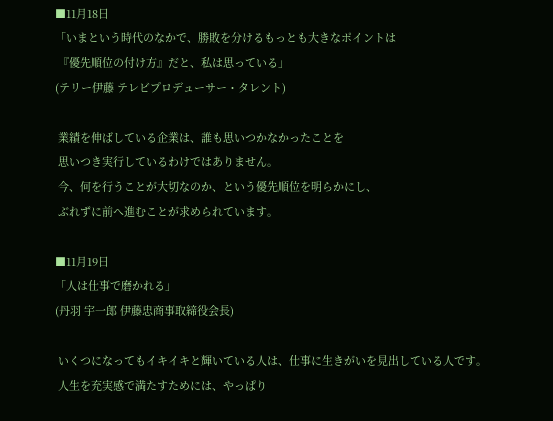■11月18日
「いまという時代のなかで、勝敗を分けるもっとも大きなポイントは
 『優先順位の付け方』だと、私は思っている」
(テリー伊藤 テレビプロデューサー・タレント)

 業績を伸ばしている企業は、誰も思いつかなかったことを
 思いつき実行しているわけではありません。
 今、何を行うことが大切なのか、という優先順位を明らかにし、
 ぶれずに前へ進むことが求められています。

■11月19日
「人は仕事で磨かれる」
(丹羽 宇一郎 伊藤忠商事取締役会長)

 いくつになってもイキイキと輝いている人は、仕事に生きがいを見出している人です。
 人生を充実感で満たすためには、やっぱり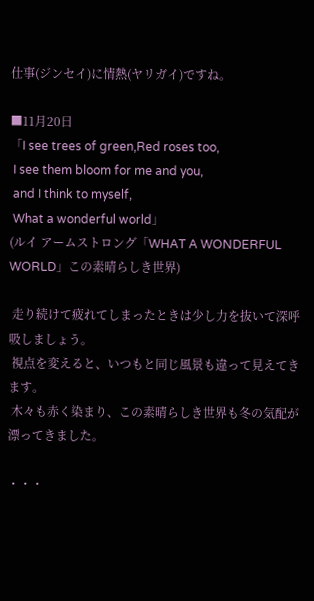仕事(ジンセイ)に情熱(ヤリガイ)ですね。

■11月20日
「I see trees of green,Red roses too,
 I see them bloom for me and you,
 and I think to myself,
 What a wonderful world」
(ルイ アームストロング「WHAT A WONDERFUL WORLD」この素晴らしき世界)

 走り続けて疲れてしまったときは少し力を抜いて深呼吸しましょう。
 視点を変えると、いつもと同じ風景も違って見えてきます。
 木々も赤く染まり、この素晴らしき世界も冬の気配が漂ってきました。

・・・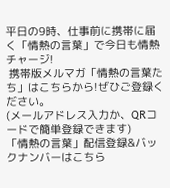平日の9時、仕事前に携帯に届く「情熱の言葉」で今日も情熱チャージ!
 携帯版メルマガ「情熱の言葉たち」はこちらから!ぜひご登録ください。
(メールアドレス入力か、QRコードで簡単登録できます)
「情熱の言葉」配信登録&バックナンバーはこちら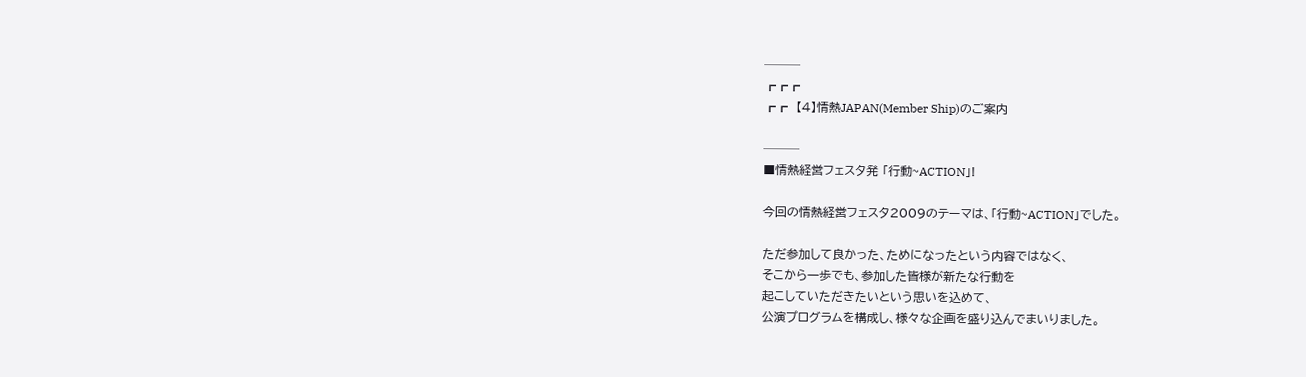───
┏┏┏
┏┏  【4】情熱JAPAN(Member Ship)のご案内

───
■情熱経営フェスタ発 「行動~ACTION」!

今回の情熱経営フェスタ2009のテーマは、「行動~ACTION」でした。

ただ参加して良かった、ためになったという内容ではなく、
そこから一歩でも、参加した皆様が新たな行動を
起こしていただきたいという思いを込めて、
公演プログラムを構成し、様々な企画を盛り込んでまいりました。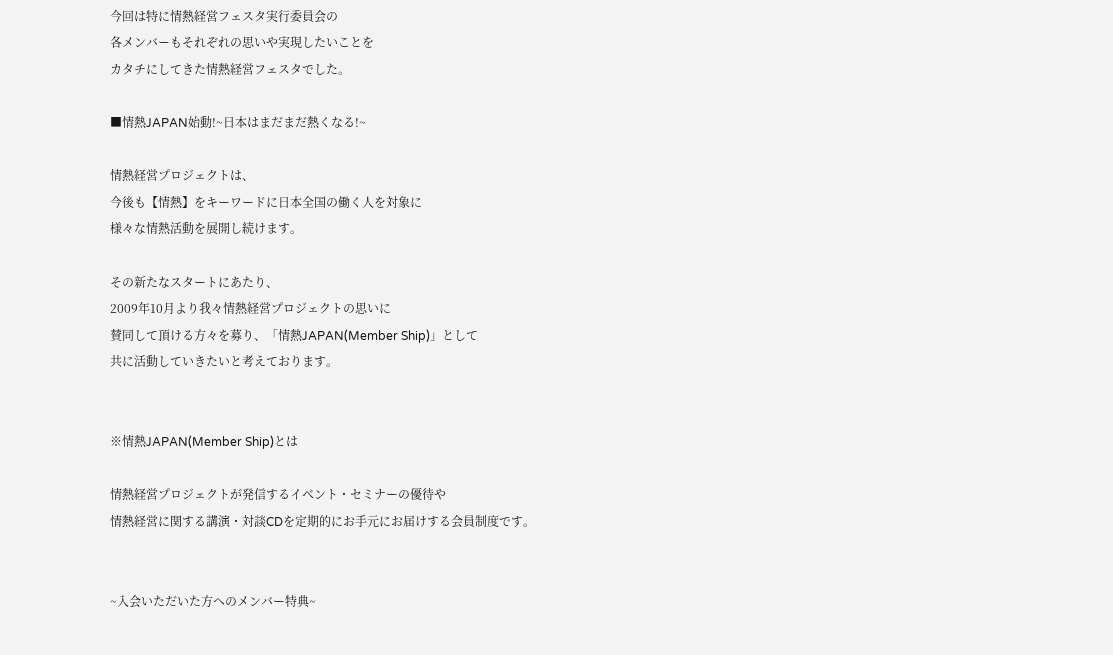今回は特に情熱経営フェスタ実行委員会の
各メンバーもそれぞれの思いや実現したいことを
カタチにしてきた情熱経営フェスタでした。

■情熱JAPAN始動!~日本はまだまだ熱くなる!~

情熱経営プロジェクトは、
今後も【情熱】をキーワードに日本全国の働く人を対象に
様々な情熱活動を展開し続けます。

その新たなスタートにあたり、
2009年10月より我々情熱経営プロジェクトの思いに
賛同して頂ける方々を募り、「情熱JAPAN(Member Ship)」として
共に活動していきたいと考えております。


※情熱JAPAN(Member Ship)とは

情熱経営プロジェクトが発信するイベント・セミナーの優待や
情熱経営に関する講演・対談CDを定期的にお手元にお届けする会員制度です。


~入会いただいた方へのメンバー特典~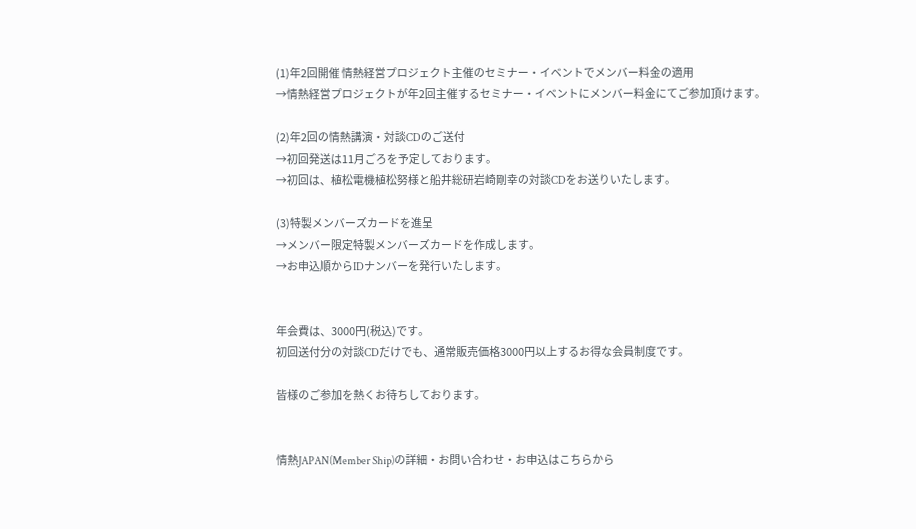(1)年2回開催 情熱経営プロジェクト主催のセミナー・イベントでメンバー料金の適用
→情熱経営プロジェクトが年2回主催するセミナー・イベントにメンバー料金にてご参加頂けます。

(2)年2回の情熱講演・対談CDのご送付
→初回発送は11月ごろを予定しております。
→初回は、植松電機植松努様と船井総研岩崎剛幸の対談CDをお送りいたします。

(3)特製メンバーズカードを進呈
→メンバー限定特製メンバーズカードを作成します。
→お申込順からIDナンバーを発行いたします。


年会費は、3000円(税込)です。
初回送付分の対談CDだけでも、通常販売価格3000円以上するお得な会員制度です。

皆様のご参加を熱くお待ちしております。


情熱JAPAN(Member Ship)の詳細・お問い合わせ・お申込はこちらから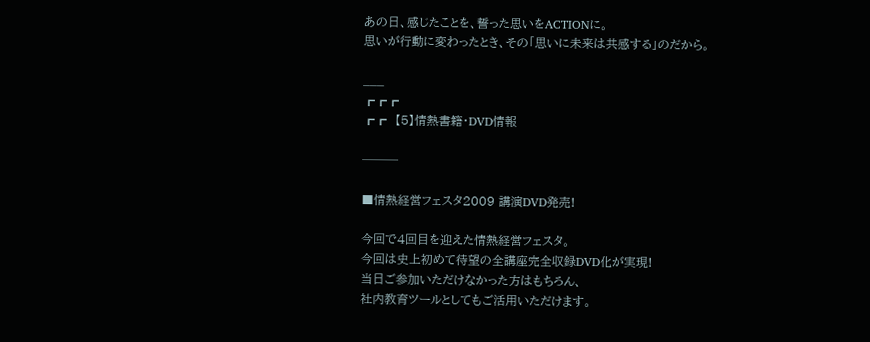あの日、感じたことを、誓った思いをACTIONに。
思いが行動に変わったとき、その「思いに未来は共感する」のだから。

___
┏┏┏
┏┏  【5】情熱書籍・DVD情報

───

■情熱経営フェスタ2009 講演DVD発売!

今回で4回目を迎えた情熱経営フェスタ。
今回は史上初めて待望の全講座完全収録DVD化が実現!
当日ご参加いただけなかった方はもちろん、
社内教育ツールとしてもご活用いただけます。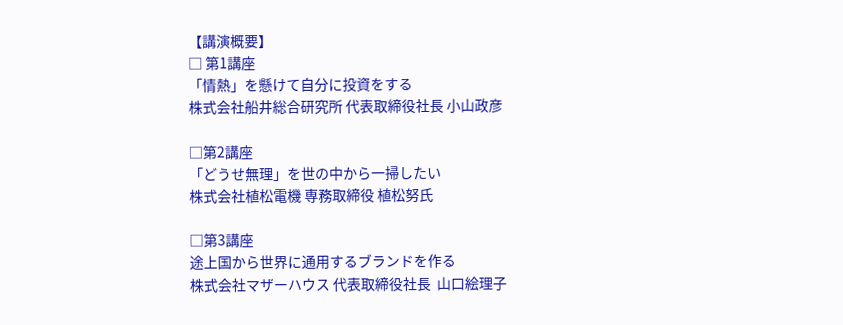【講演概要】
□ 第1講座
「情熱」を懸けて自分に投資をする
株式会社船井総合研究所 代表取締役社長 小山政彦

□第2講座
「どうせ無理」を世の中から一掃したい
株式会社植松電機 専務取締役 植松努氏

□第3講座
途上国から世界に通用するブランドを作る
株式会社マザーハウス 代表取締役社長  山口絵理子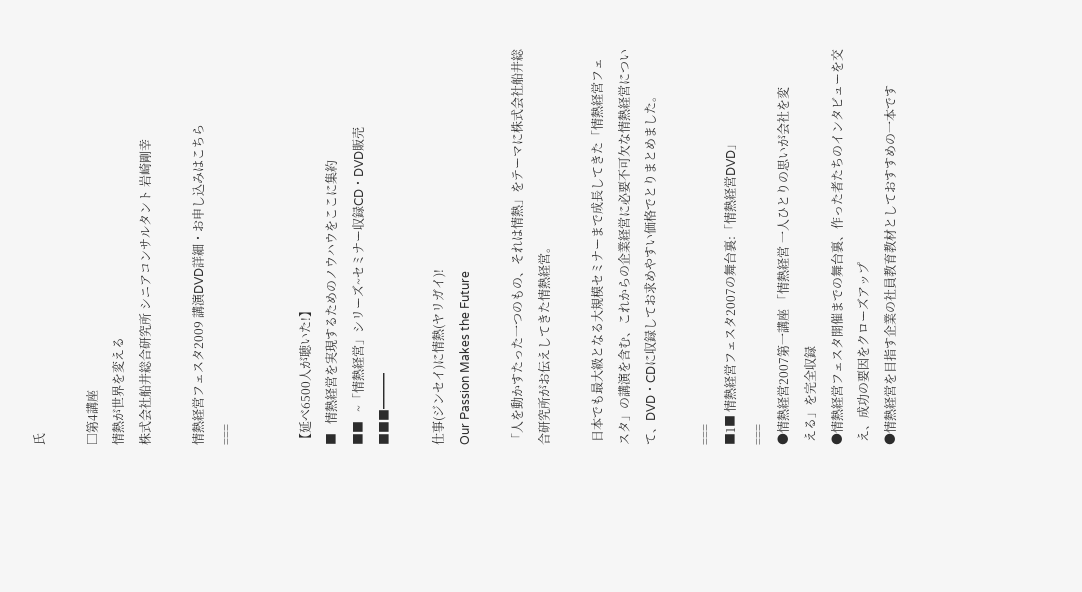氏

□第4講座
情熱が世界を変える
株式会社船井総合研究所 シニアコンサルタント 岩崎剛幸

情熱経営フェスタ2009 講演DVD詳細・お申し込みはこちら
===


【延べ6500人が聴いた!】
■   情熱経営を実現するためのノウハウをここに集約
■■   ~「情熱経営」シリーズ~セミナー収録CD・DVD販売
■■■━━━

仕事(ジンセイ)に情熱(ヤリガイ)!
Our Passion Makes the Future

「人を動かすたった一つのもの、それは情熱」をテーマに株式会社船井総
合研究所がお伝えしてきた情熱経営。

 日本でも最大級となる大規模セミナーまで成長してきた「情熱経営フェ
スタ」の講演を含む、これからの企業経営に必要不可欠な情熱経営につい
て、DVD・CDに収録してお求めやすい価格でとりまとめました。

===
■1■ 情熱経営フェスタ2007の舞台裏:「情熱経営DVD」
===
●情熱経営2007第一講座 「情熱経営 一人ひとりの思いが会社を変
 える」を完全収録
●情熱経営フェスタ開催までの舞台裏、作った者たちのインタビューを交
 え、成功の要因をクローズアップ
●情熱経営を目指す企業の社員教育教材としておすすめの一本です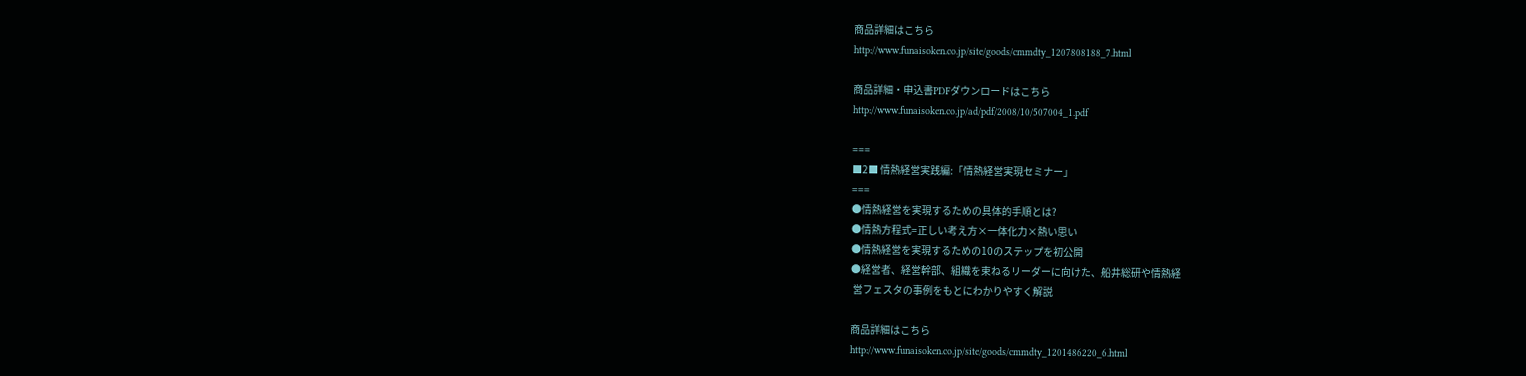商品詳細はこちら
http://www.funaisoken.co.jp/site/goods/cmmdty_1207808188_7.html

商品詳細・申込書PDFダウンロードはこちら
http://www.funaisoken.co.jp/ad/pdf/2008/10/507004_1.pdf

===
■2■ 情熱経営実践編:「情熱経営実現セミナー」
===
●情熱経営を実現するための具体的手順とは?
●情熱方程式=正しい考え方×一体化力×熱い思い
●情熱経営を実現するための10のステップを初公開
●経営者、経営幹部、組織を束ねるリーダーに向けた、船井総研や情熱経
 営フェスタの事例をもとにわかりやすく解説

商品詳細はこちら
http://www.funaisoken.co.jp/site/goods/cmmdty_1201486220_6.html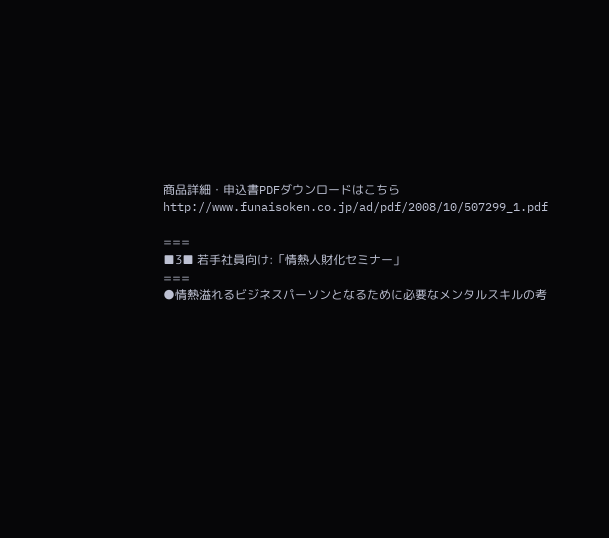商品詳細・申込書PDFダウンロードはこちら
http://www.funaisoken.co.jp/ad/pdf/2008/10/507299_1.pdf

===
■3■ 若手社員向け:「情熱人財化セミナー」
===
●情熱溢れるビジネスパーソンとなるために必要なメンタルスキルの考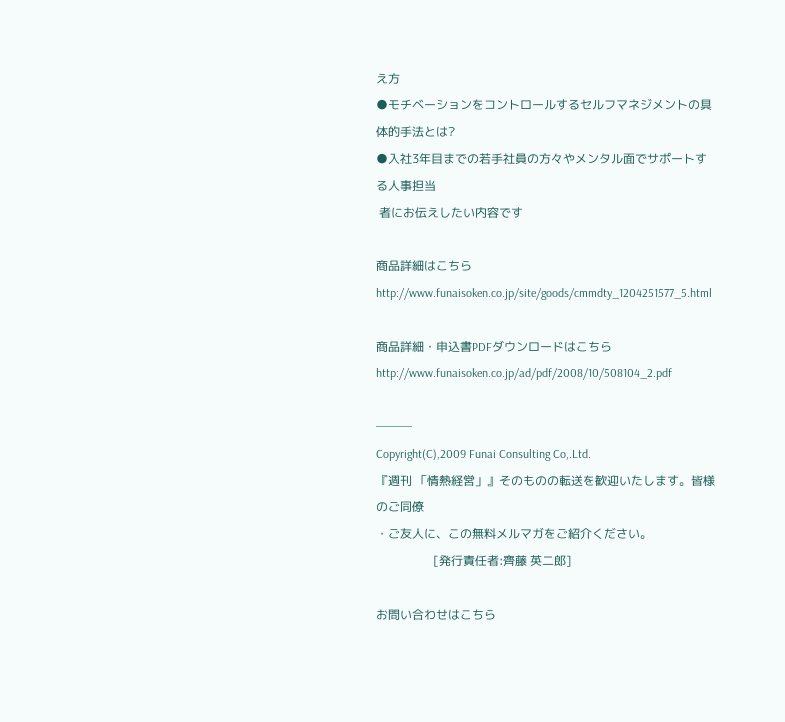え方
●モチベーションをコントロールするセルフマネジメントの具体的手法とは?
●入社3年目までの若手社員の方々やメンタル面でサポートする人事担当
 者にお伝えしたい内容です

商品詳細はこちら
http://www.funaisoken.co.jp/site/goods/cmmdty_1204251577_5.html

商品詳細・申込書PDFダウンロードはこちら
http://www.funaisoken.co.jp/ad/pdf/2008/10/508104_2.pdf

───
Copyright(C),2009 Funai Consulting Co,.Ltd.
『週刊 「情熱経営」』そのものの転送を歓迎いたします。皆様のご同僚
・ご友人に、この無料メルマガをご紹介ください。
                   [発行責任者:齊藤 英二郎]

お問い合わせはこちら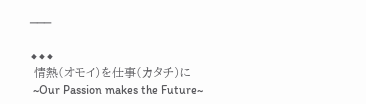───

◆◆◆
 情熱(オモイ)を仕事(カタチ)に
 ~Our Passion makes the Future~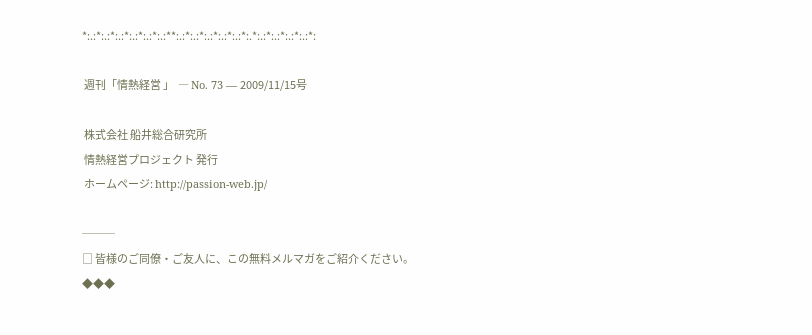*:.:*:.:*:.:*:.:*:.:*:.:**:.:*:.:*:.:*:.:*:.:*:.*:.:*:.:*:.:*:.:*:

 週刊「情熱経営 」  ― No. 73 ― 2009/11/15号

 株式会社 船井総合研究所
 情熱経営プロジェクト 発行
 ホームページ: http://passion-web.jp/

───
□ 皆様のご同僚・ご友人に、この無料メルマガをご紹介ください。
◆◆◆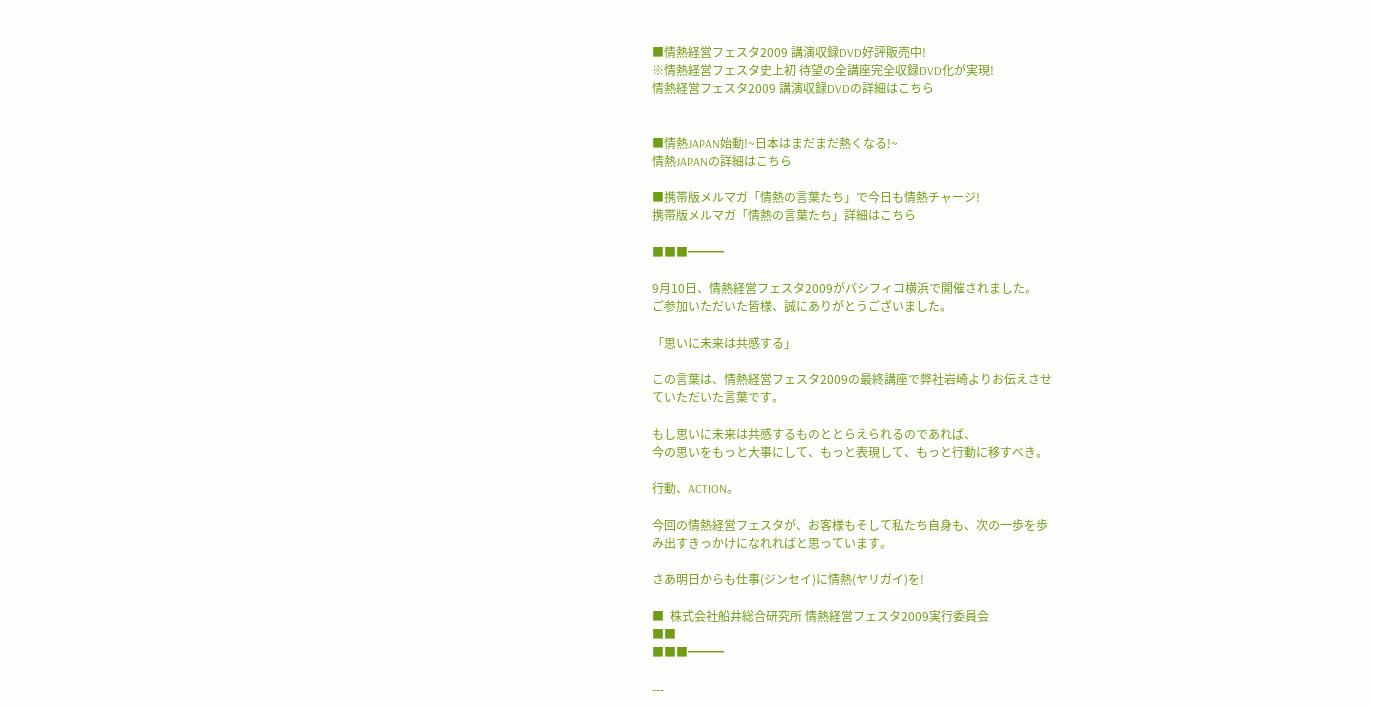■情熱経営フェスタ2009 講演収録DVD好評販売中!
※情熱経営フェスタ史上初 待望の全講座完全収録DVD化が実現!
情熱経営フェスタ2009 講演収録DVDの詳細はこちら


■情熱JAPAN始動!~日本はまだまだ熱くなる!~
情熱JAPANの詳細はこちら

■携帯版メルマガ「情熱の言葉たち」で今日も情熱チャージ!
携帯版メルマガ「情熱の言葉たち」詳細はこちら

■■■━━━

9月10日、情熱経営フェスタ2009がパシフィコ横浜で開催されました。
ご参加いただいた皆様、誠にありがとうございました。

「思いに未来は共感する」

この言葉は、情熱経営フェスタ2009の最終講座で弊社岩崎よりお伝えさせ
ていただいた言葉です。

もし思いに未来は共感するものととらえられるのであれば、
今の思いをもっと大事にして、もっと表現して、もっと行動に移すべき。

行動、ACTION。

今回の情熱経営フェスタが、お客様もそして私たち自身も、次の一歩を歩
み出すきっかけになれればと思っています。

さあ明日からも仕事(ジンセイ)に情熱(ヤリガイ)を!

■  株式会社船井総合研究所 情熱経営フェスタ2009実行委員会
■■
■■■━━━

---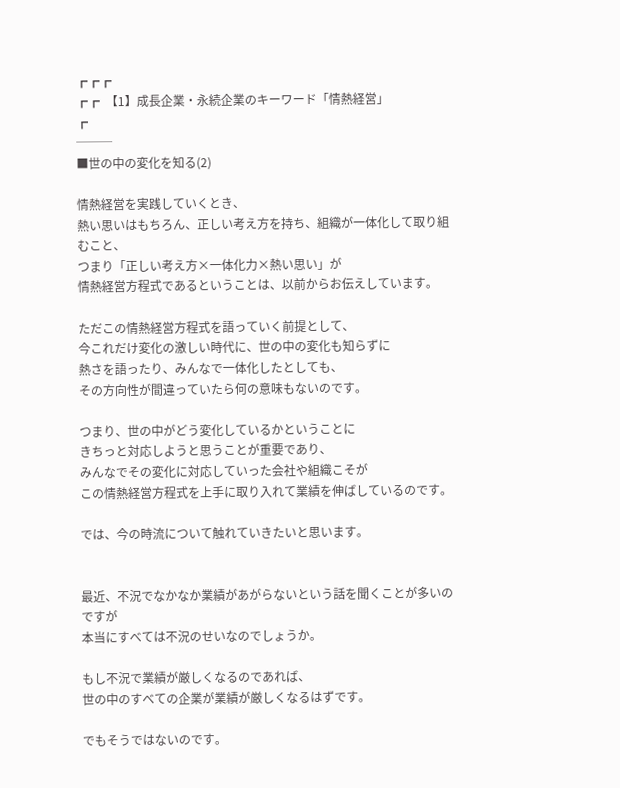┏┏┏
┏┏  【1】成長企業・永続企業のキーワード「情熱経営」
┏
───
■世の中の変化を知る(2)

情熱経営を実践していくとき、
熱い思いはもちろん、正しい考え方を持ち、組織が一体化して取り組むこと、
つまり「正しい考え方×一体化力×熱い思い」が
情熱経営方程式であるということは、以前からお伝えしています。

ただこの情熱経営方程式を語っていく前提として、
今これだけ変化の激しい時代に、世の中の変化も知らずに
熱さを語ったり、みんなで一体化したとしても、
その方向性が間違っていたら何の意味もないのです。

つまり、世の中がどう変化しているかということに
きちっと対応しようと思うことが重要であり、
みんなでその変化に対応していった会社や組織こそが
この情熱経営方程式を上手に取り入れて業績を伸ばしているのです。

では、今の時流について触れていきたいと思います。


最近、不況でなかなか業績があがらないという話を聞くことが多いのですが
本当にすべては不況のせいなのでしょうか。

もし不況で業績が厳しくなるのであれば、
世の中のすべての企業が業績が厳しくなるはずです。

でもそうではないのです。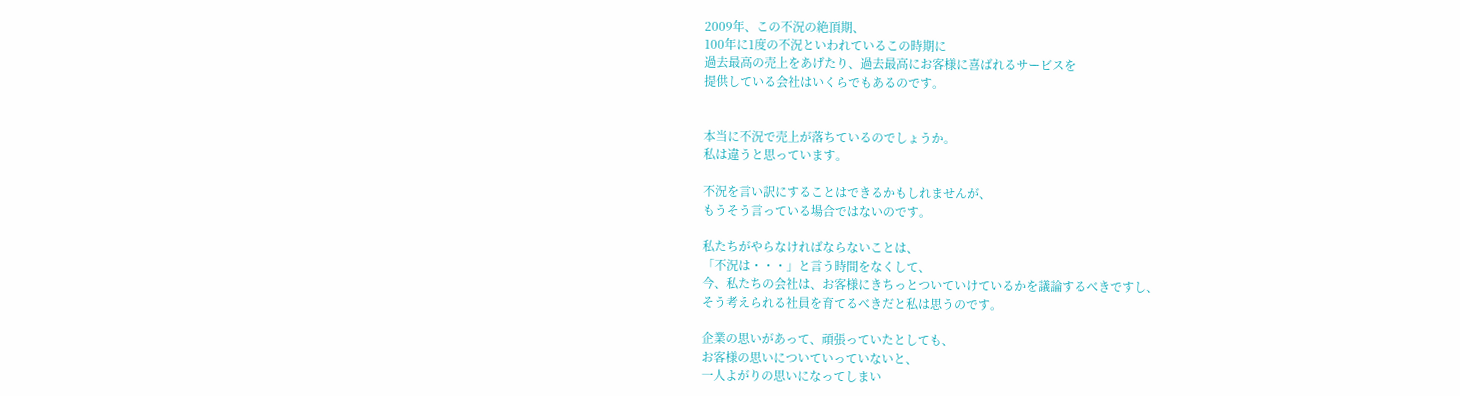2009年、この不況の絶頂期、
100年に1度の不況といわれているこの時期に
過去最高の売上をあげたり、過去最高にお客様に喜ばれるサービスを
提供している会社はいくらでもあるのです。


本当に不況で売上が落ちているのでしょうか。
私は違うと思っています。

不況を言い訳にすることはできるかもしれませんが、
もうそう言っている場合ではないのです。

私たちがやらなければならないことは、
「不況は・・・」と言う時間をなくして、
今、私たちの会社は、お客様にきちっとついていけているかを議論するべきですし、
そう考えられる社員を育てるべきだと私は思うのです。

企業の思いがあって、頑張っていたとしても、
お客様の思いについていっていないと、
一人よがりの思いになってしまい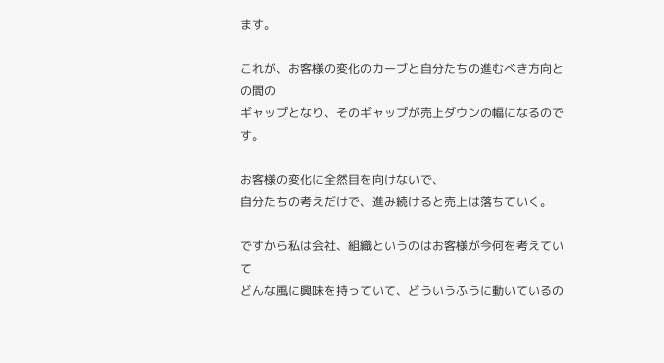ます。

これが、お客様の変化のカーブと自分たちの進むべき方向との間の
ギャップとなり、そのギャップが売上ダウンの幅になるのです。

お客様の変化に全然目を向けないで、
自分たちの考えだけで、進み続けると売上は落ちていく。

ですから私は会社、組織というのはお客様が今何を考えていて
どんな風に興味を持っていて、どういうふうに動いているの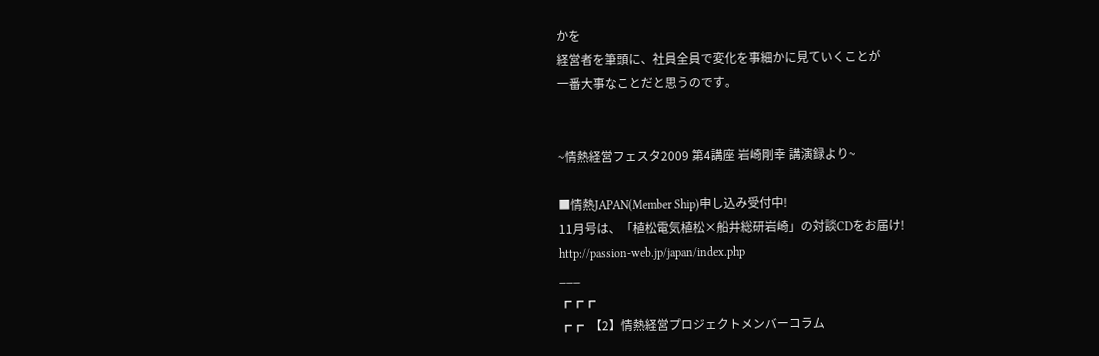かを
経営者を筆頭に、社員全員で変化を事細かに見ていくことが
一番大事なことだと思うのです。


~情熱経営フェスタ2009 第4講座 岩崎剛幸 講演録より~

■情熱JAPAN(Member Ship)申し込み受付中!
11月号は、「植松電気植松×船井総研岩崎」の対談CDをお届け!
http://passion-web.jp/japan/index.php
___
┏┏┏
┏┏  【2】情熱経営プロジェクトメンバーコラム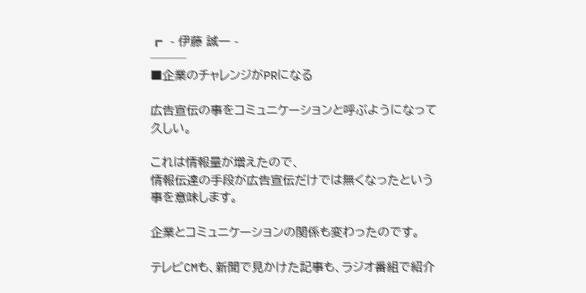┏  - 伊藤 誠一 -
───
■企業のチャレンジがPRになる

広告宣伝の事をコミュニケーションと呼ぶようになって久しい。

これは情報量が増えたので、
情報伝達の手段が広告宣伝だけでは無くなったという事を意味します。

企業とコミュニケーションの関係も変わったのです。

テレビCMも、新聞で見かけた記事も、ラジオ番組で紹介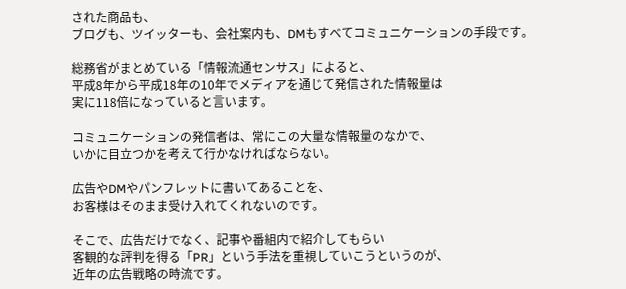された商品も、
ブログも、ツイッターも、会社案内も、DMもすべてコミュニケーションの手段です。

総務省がまとめている「情報流通センサス」によると、
平成8年から平成18年の10年でメディアを通じて発信された情報量は
実に118倍になっていると言います。

コミュニケーションの発信者は、常にこの大量な情報量のなかで、
いかに目立つかを考えて行かなければならない。

広告やDMやパンフレットに書いてあることを、
お客様はそのまま受け入れてくれないのです。

そこで、広告だけでなく、記事や番組内で紹介してもらい
客観的な評判を得る「PR」という手法を重視していこうというのが、
近年の広告戦略の時流です。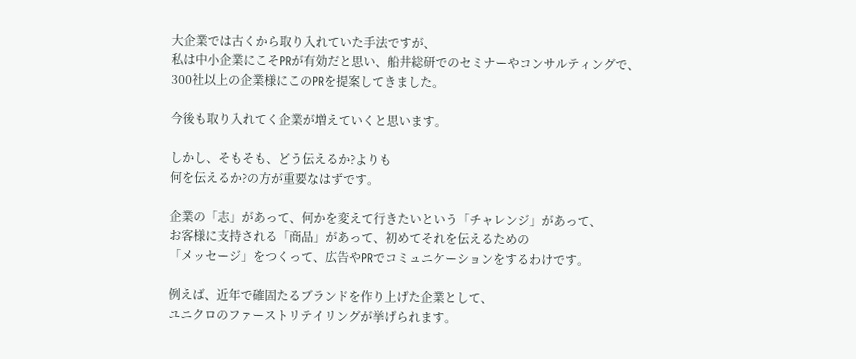大企業では古くから取り入れていた手法ですが、
私は中小企業にこそPRが有効だと思い、船井総研でのセミナーやコンサルティングで、
300社以上の企業様にこのPRを提案してきました。

今後も取り入れてく企業が増えていくと思います。

しかし、そもそも、どう伝えるか?よりも
何を伝えるか?の方が重要なはずです。

企業の「志」があって、何かを変えて行きたいという「チャレンジ」があって、
お客様に支持される「商品」があって、初めてそれを伝えるための
「メッセージ」をつくって、広告やPRでコミュニケーションをするわけです。

例えば、近年で確固たるブランドを作り上げた企業として、
ユニクロのファーストリテイリングが挙げられます。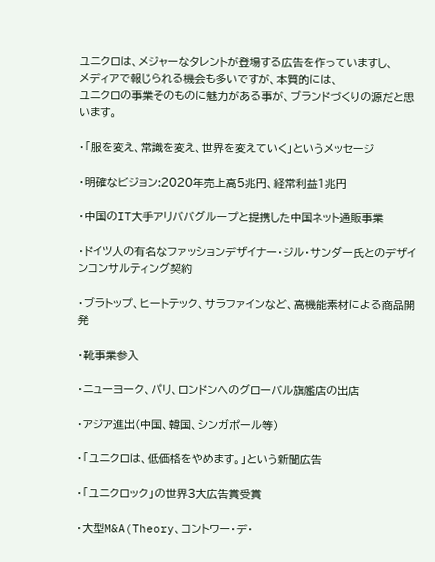ユニクロは、メジャーなタレントが登場する広告を作っていますし、
メディアで報じられる機会も多いですが、本質的には、
ユニクロの事業そのものに魅力がある事が、ブランドづくりの源だと思います。

・「服を変え、常識を変え、世界を変えていく」というメッセージ

・明確なビジョン:2020年売上高5兆円、経常利益1兆円

・中国のIT大手アリババグループと提携した中国ネット通販事業

・ドイツ人の有名なファッションデザイナー・ジル・サンダー氏とのデザインコンサルティング契約

・ブラトップ、ヒートテック、サラファインなど、高機能素材による商品開発

・靴事業参入

・ニューヨーク、パリ、ロンドンへのグローバル旗艦店の出店

・アジア進出(中国、韓国、シンガポール等)

・「ユニクロは、低価格をやめます。」という新聞広告

・「ユニクロック」の世界3大広告賞受賞

・大型M&A(Theory、コントワー・デ・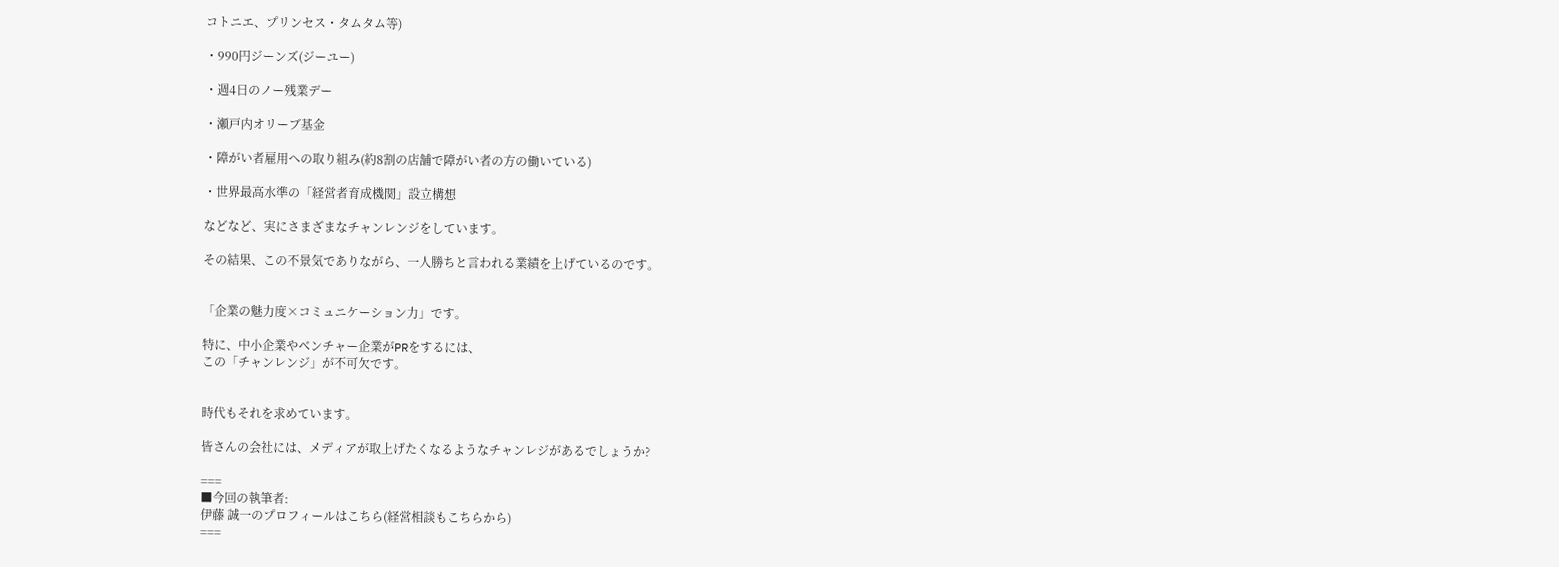コトニエ、プリンセス・タムタム等)

・990円ジーンズ(ジーユー)

・週4日のノー残業デー

・瀬戸内オリーブ基金

・障がい者雇用への取り組み(約8割の店舗で障がい者の方の働いている)

・世界最高水準の「経営者育成機関」設立構想

などなど、実にさまざまなチャンレンジをしています。

その結果、この不景気でありながら、一人勝ちと言われる業績を上げているのです。


「企業の魅力度×コミュニケーション力」です。

特に、中小企業やベンチャー企業がPRをするには、
この「チャンレンジ」が不可欠です。


時代もそれを求めています。

皆さんの会社には、メディアが取上げたくなるようなチャンレジがあるでしょうか?

===
■今回の執筆者:
伊藤 誠一のプロフィールはこちら(経営相談もこちらから)
===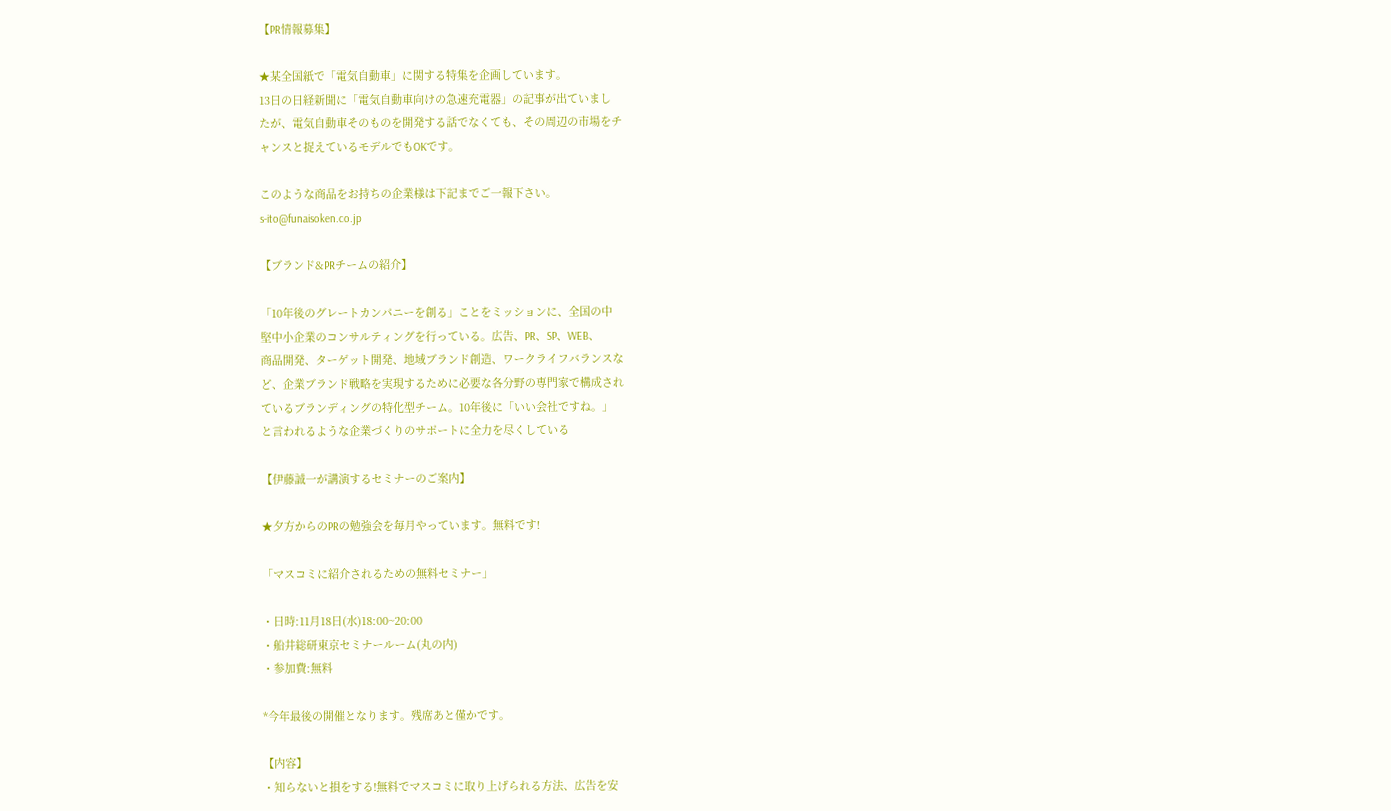【PR情報募集】

★某全国紙で「電気自動車」に関する特集を企画しています。
13日の日経新聞に「電気自動車向けの急速充電器」の記事が出ていまし
たが、電気自動車そのものを開発する話でなくても、その周辺の市場をチ
ャンスと捉えているモデルでもOKです。

このような商品をお持ちの企業様は下記までご一報下さい。
s-ito@funaisoken.co.jp

【ブランド&PRチームの紹介】

「10年後のグレートカンパニーを創る」ことをミッションに、全国の中
堅中小企業のコンサルティングを行っている。広告、PR、SP、WEB、
商品開発、ターゲット開発、地域ブランド創造、ワークライフバランスな
ど、企業ブランド戦略を実現するために必要な各分野の専門家で構成され
ているブランディングの特化型チーム。10年後に「いい会社ですね。」
と言われるような企業づくりのサポートに全力を尽くしている

【伊藤誠一が講演するセミナーのご案内】

★夕方からのPRの勉強会を毎月やっています。無料です!

「マスコミに紹介されるための無料セミナー」

・日時:11月18日(水)18:00~20:00
・船井総研東京セミナールーム(丸の内)
・参加費:無料

*今年最後の開催となります。残席あと僅かです。

【内容】
・知らないと損をする!無料でマスコミに取り上げられる方法、広告を安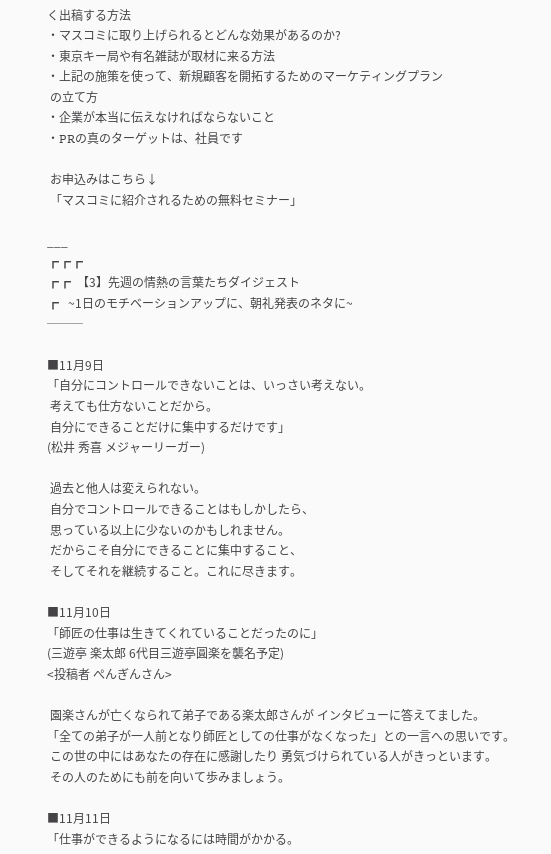く出稿する方法
・マスコミに取り上げられるとどんな効果があるのか?
・東京キー局や有名雑誌が取材に来る方法
・上記の施策を使って、新規顧客を開拓するためのマーケティングプラン
 の立て方
・企業が本当に伝えなければならないこと
・PRの真のターゲットは、社員です

 お申込みはこちら↓
 「マスコミに紹介されるための無料セミナー」

___
┏┏┏
┏┏  【3】先週の情熱の言葉たちダイジェスト
┏   ~1日のモチベーションアップに、朝礼発表のネタに~
───

■11月9日
「自分にコントロールできないことは、いっさい考えない。
 考えても仕方ないことだから。
 自分にできることだけに集中するだけです」
(松井 秀喜 メジャーリーガー)

 過去と他人は変えられない。
 自分でコントロールできることはもしかしたら、
 思っている以上に少ないのかもしれません。
 だからこそ自分にできることに集中すること、
 そしてそれを継続すること。これに尽きます。

■11月10日
「師匠の仕事は生きてくれていることだったのに」
(三遊亭 楽太郎 6代目三遊亭圓楽を襲名予定)
<投稿者 ぺんぎんさん>

 園楽さんが亡くなられて弟子である楽太郎さんが インタビューに答えてました。
「全ての弟子が一人前となり師匠としての仕事がなくなった」との一言への思いです。
 この世の中にはあなたの存在に感謝したり 勇気づけられている人がきっといます。
 その人のためにも前を向いて歩みましょう。

■11月11日
「仕事ができるようになるには時間がかかる。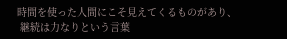時間を使った人間にこそ見えてくるものがあり、
 継続は力なりという言葉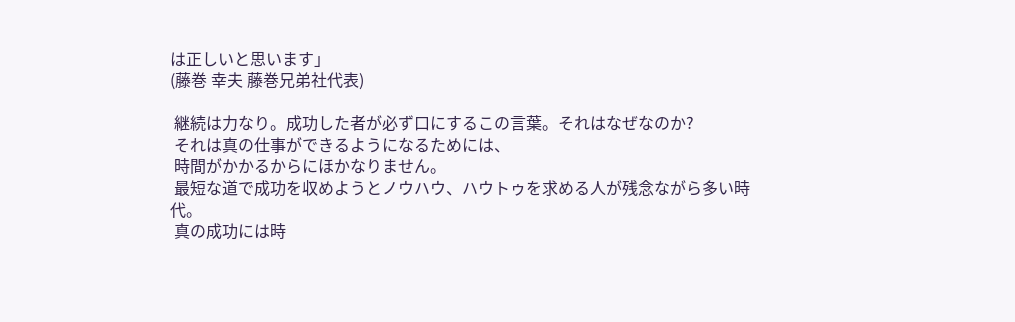は正しいと思います」
(藤巻 幸夫 藤巻兄弟社代表)

 継続は力なり。成功した者が必ず口にするこの言葉。それはなぜなのか?
 それは真の仕事ができるようになるためには、
 時間がかかるからにほかなりません。
 最短な道で成功を収めようとノウハウ、ハウトゥを求める人が残念ながら多い時代。
 真の成功には時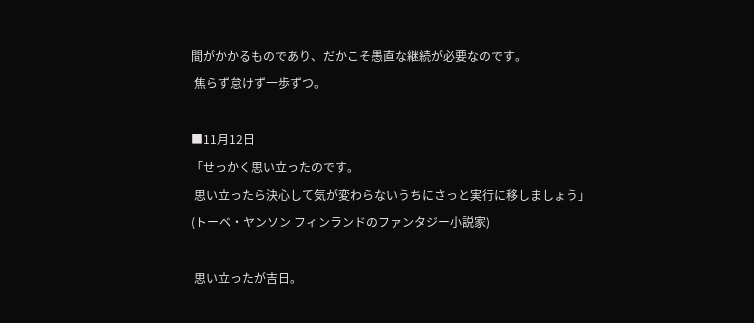間がかかるものであり、だかこそ愚直な継続が必要なのです。
 焦らず怠けず一歩ずつ。

■11月12日
「せっかく思い立ったのです。
 思い立ったら決心して気が変わらないうちにさっと実行に移しましょう」
(トーベ・ヤンソン フィンランドのファンタジー小説家)

 思い立ったが吉日。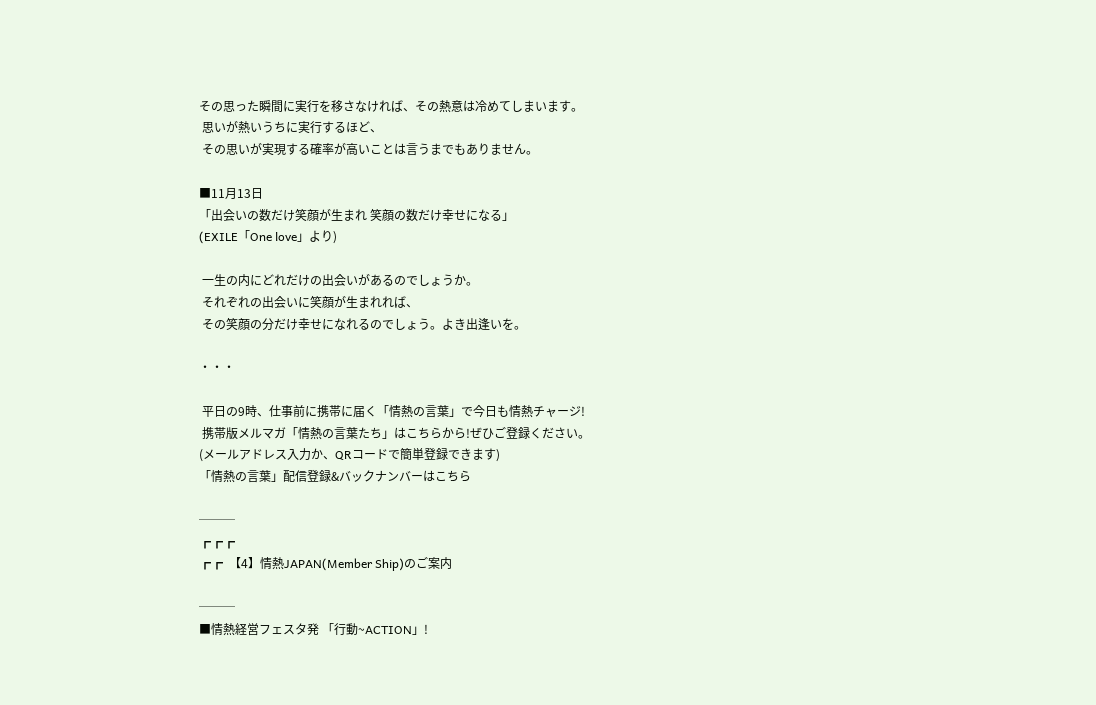その思った瞬間に実行を移さなければ、その熱意は冷めてしまいます。
 思いが熱いうちに実行するほど、
 その思いが実現する確率が高いことは言うまでもありません。

■11月13日
「出会いの数だけ笑顔が生まれ 笑顔の数だけ幸せになる」
(EXILE「One love」より)

 一生の内にどれだけの出会いがあるのでしょうか。
 それぞれの出会いに笑顔が生まれれば、
 その笑顔の分だけ幸せになれるのでしょう。よき出逢いを。

・・・

 平日の9時、仕事前に携帯に届く「情熱の言葉」で今日も情熱チャージ!
 携帯版メルマガ「情熱の言葉たち」はこちらから!ぜひご登録ください。
(メールアドレス入力か、QRコードで簡単登録できます)
「情熱の言葉」配信登録&バックナンバーはこちら

───
┏┏┏
┏┏  【4】情熱JAPAN(Member Ship)のご案内

───
■情熱経営フェスタ発 「行動~ACTION」!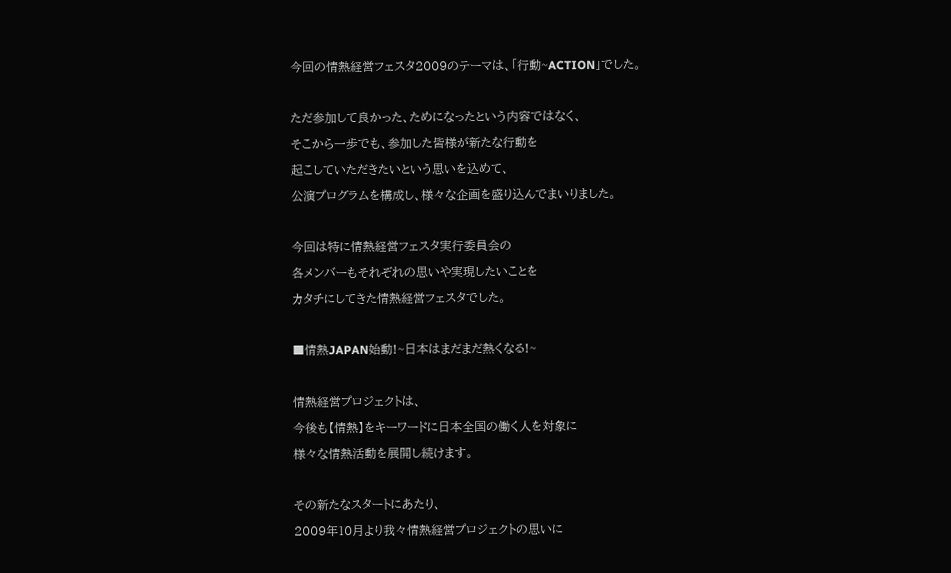今回の情熱経営フェスタ2009のテーマは、「行動~ACTION」でした。

ただ参加して良かった、ためになったという内容ではなく、
そこから一歩でも、参加した皆様が新たな行動を
起こしていただきたいという思いを込めて、
公演プログラムを構成し、様々な企画を盛り込んでまいりました。

今回は特に情熱経営フェスタ実行委員会の
各メンバーもそれぞれの思いや実現したいことを
カタチにしてきた情熱経営フェスタでした。

■情熱JAPAN始動!~日本はまだまだ熱くなる!~

情熱経営プロジェクトは、
今後も【情熱】をキーワードに日本全国の働く人を対象に
様々な情熱活動を展開し続けます。

その新たなスタートにあたり、
2009年10月より我々情熱経営プロジェクトの思いに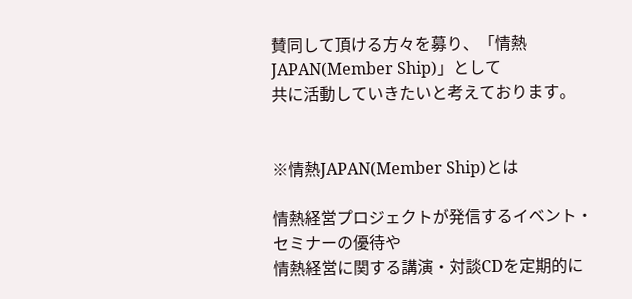賛同して頂ける方々を募り、「情熱JAPAN(Member Ship)」として
共に活動していきたいと考えております。


※情熱JAPAN(Member Ship)とは

情熱経営プロジェクトが発信するイベント・セミナーの優待や
情熱経営に関する講演・対談CDを定期的に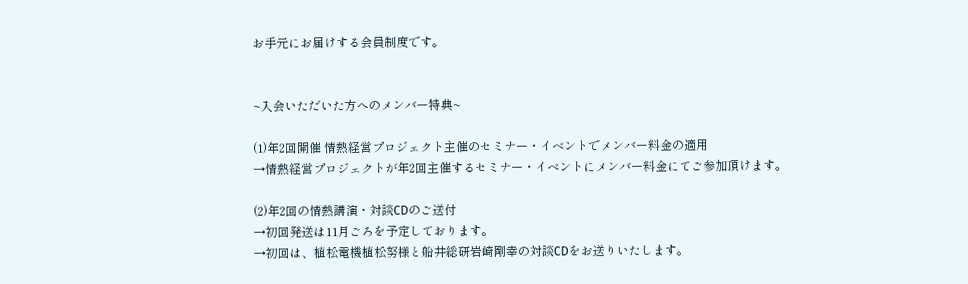お手元にお届けする会員制度です。


~入会いただいた方へのメンバー特典~

(1)年2回開催 情熱経営プロジェクト主催のセミナー・イベントでメンバー料金の適用
→情熱経営プロジェクトが年2回主催するセミナー・イベントにメンバー料金にてご参加頂けます。

(2)年2回の情熱講演・対談CDのご送付
→初回発送は11月ごろを予定しております。
→初回は、植松電機植松努様と船井総研岩崎剛幸の対談CDをお送りいたします。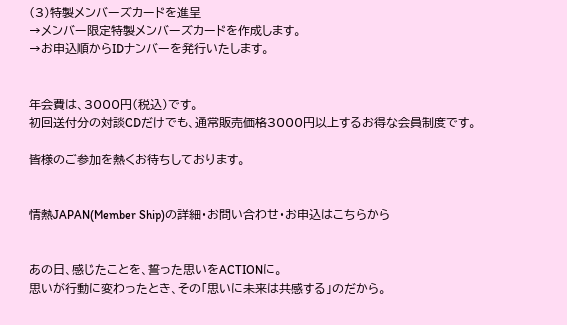(3)特製メンバーズカードを進呈
→メンバー限定特製メンバーズカードを作成します。
→お申込順からIDナンバーを発行いたします。


年会費は、3000円(税込)です。
初回送付分の対談CDだけでも、通常販売価格3000円以上するお得な会員制度です。

皆様のご参加を熱くお待ちしております。


情熱JAPAN(Member Ship)の詳細・お問い合わせ・お申込はこちらから


あの日、感じたことを、誓った思いをACTIONに。
思いが行動に変わったとき、その「思いに未来は共感する」のだから。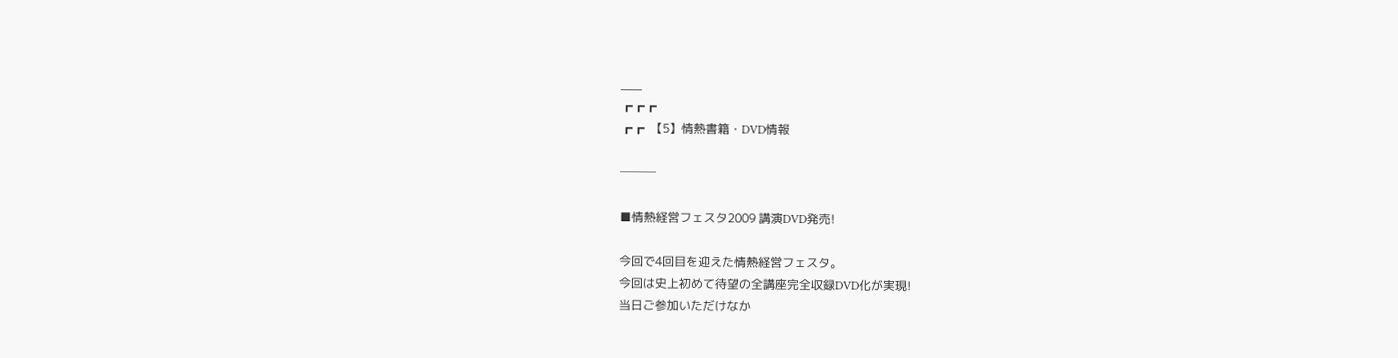___
┏┏┏
┏┏  【5】情熱書籍・DVD情報

───

■情熱経営フェスタ2009 講演DVD発売!

今回で4回目を迎えた情熱経営フェスタ。
今回は史上初めて待望の全講座完全収録DVD化が実現!
当日ご参加いただけなか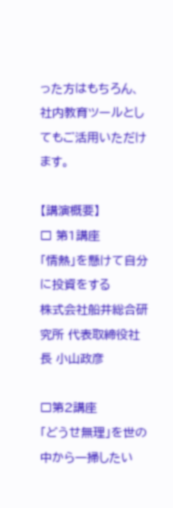った方はもちろん、
社内教育ツールとしてもご活用いただけます。

【講演概要】
□ 第1講座
「情熱」を懸けて自分に投資をする
株式会社船井総合研究所 代表取締役社長 小山政彦

□第2講座
「どうせ無理」を世の中から一掃したい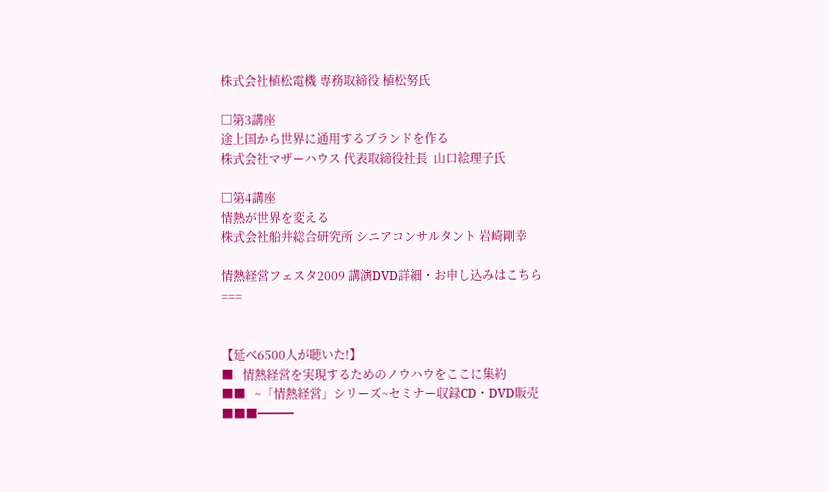株式会社植松電機 専務取締役 植松努氏

□第3講座
途上国から世界に通用するブランドを作る
株式会社マザーハウス 代表取締役社長  山口絵理子氏

□第4講座
情熱が世界を変える
株式会社船井総合研究所 シニアコンサルタント 岩崎剛幸

情熱経営フェスタ2009 講演DVD詳細・お申し込みはこちら
===


【延べ6500人が聴いた!】
■   情熱経営を実現するためのノウハウをここに集約
■■   ~「情熱経営」シリーズ~セミナー収録CD・DVD販売
■■■━━━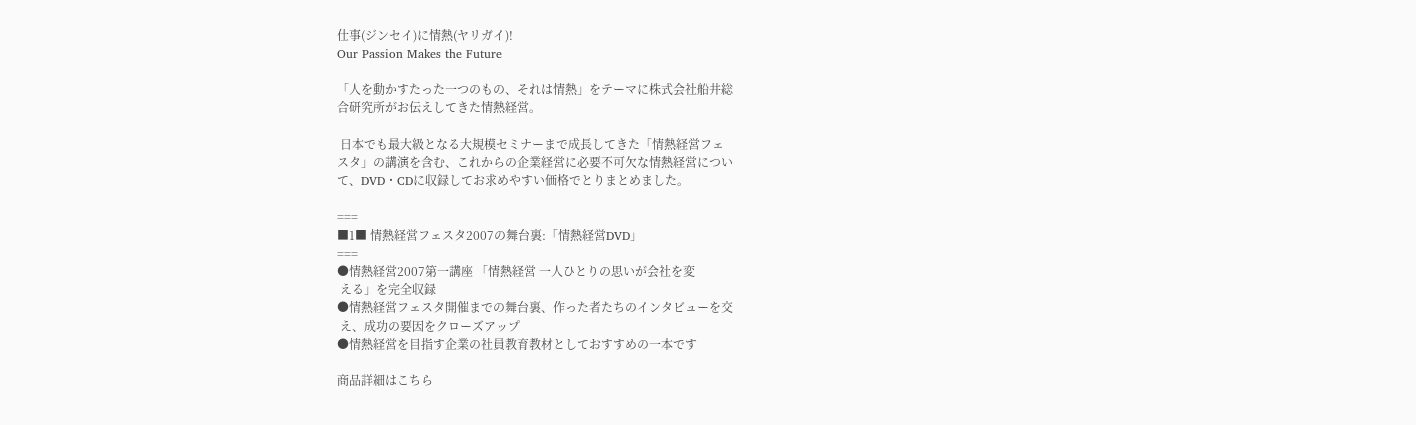仕事(ジンセイ)に情熱(ヤリガイ)!
Our Passion Makes the Future

「人を動かすたった一つのもの、それは情熱」をテーマに株式会社船井総
合研究所がお伝えしてきた情熱経営。

 日本でも最大級となる大規模セミナーまで成長してきた「情熱経営フェ
スタ」の講演を含む、これからの企業経営に必要不可欠な情熱経営につい
て、DVD・CDに収録してお求めやすい価格でとりまとめました。

===
■1■ 情熱経営フェスタ2007の舞台裏:「情熱経営DVD」
===
●情熱経営2007第一講座 「情熱経営 一人ひとりの思いが会社を変
 える」を完全収録
●情熱経営フェスタ開催までの舞台裏、作った者たちのインタビューを交
 え、成功の要因をクローズアップ
●情熱経営を目指す企業の社員教育教材としておすすめの一本です

商品詳細はこちら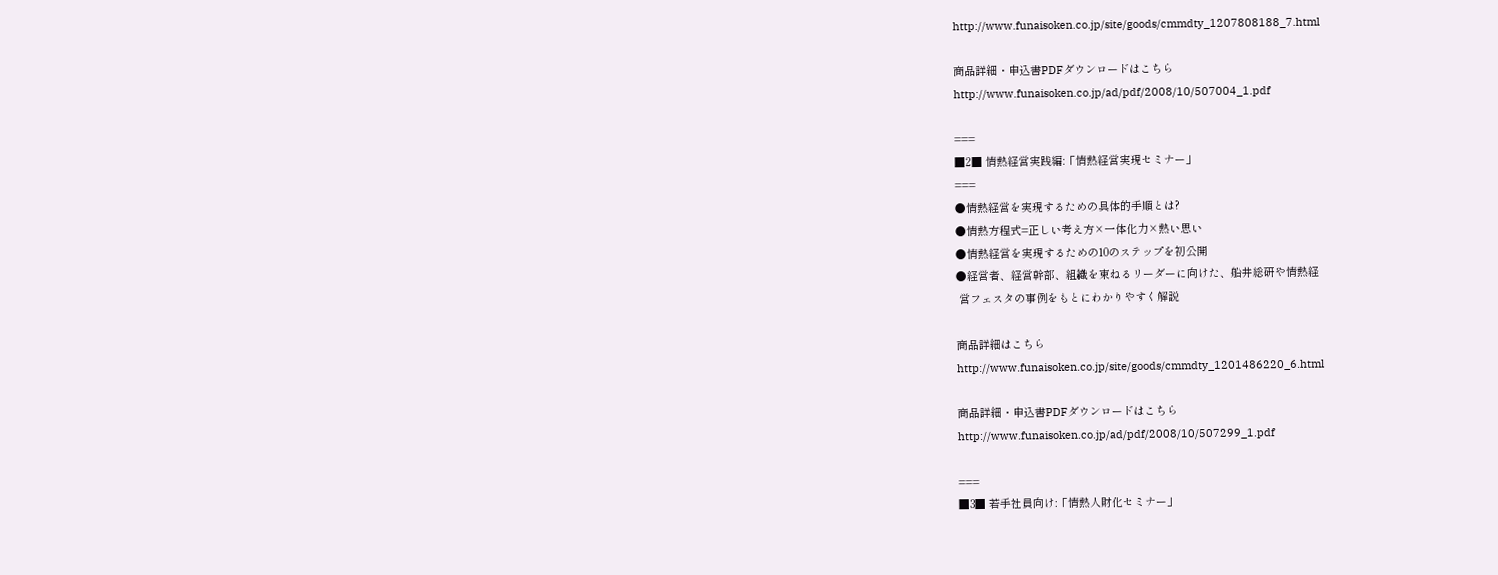http://www.funaisoken.co.jp/site/goods/cmmdty_1207808188_7.html

商品詳細・申込書PDFダウンロードはこちら
http://www.funaisoken.co.jp/ad/pdf/2008/10/507004_1.pdf

===
■2■ 情熱経営実践編:「情熱経営実現セミナー」
===
●情熱経営を実現するための具体的手順とは?
●情熱方程式=正しい考え方×一体化力×熱い思い
●情熱経営を実現するための10のステップを初公開
●経営者、経営幹部、組織を束ねるリーダーに向けた、船井総研や情熱経
 営フェスタの事例をもとにわかりやすく解説

商品詳細はこちら
http://www.funaisoken.co.jp/site/goods/cmmdty_1201486220_6.html

商品詳細・申込書PDFダウンロードはこちら
http://www.funaisoken.co.jp/ad/pdf/2008/10/507299_1.pdf

===
■3■ 若手社員向け:「情熱人財化セミナー」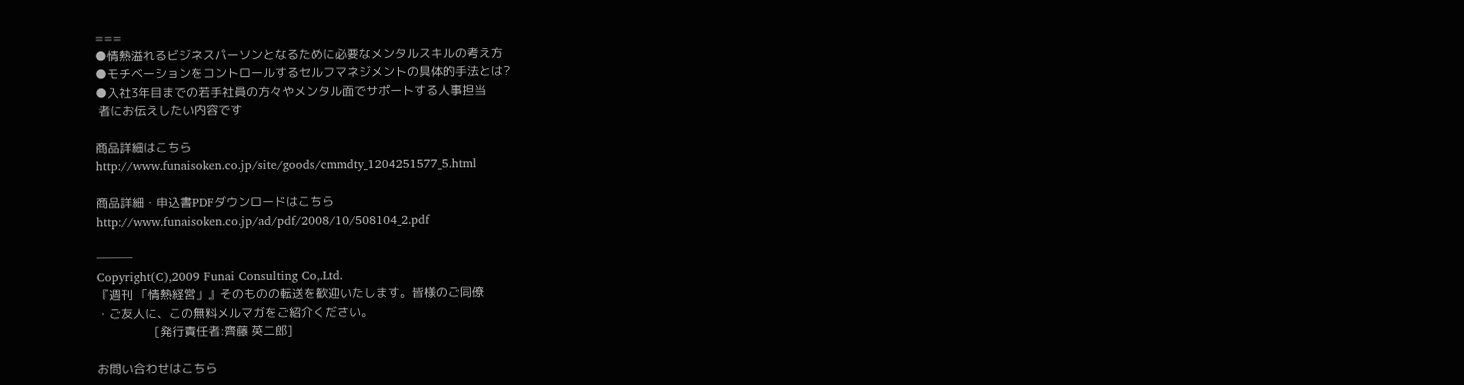===
●情熱溢れるビジネスパーソンとなるために必要なメンタルスキルの考え方
●モチベーションをコントロールするセルフマネジメントの具体的手法とは?
●入社3年目までの若手社員の方々やメンタル面でサポートする人事担当
 者にお伝えしたい内容です

商品詳細はこちら
http://www.funaisoken.co.jp/site/goods/cmmdty_1204251577_5.html

商品詳細・申込書PDFダウンロードはこちら
http://www.funaisoken.co.jp/ad/pdf/2008/10/508104_2.pdf

───
Copyright(C),2009 Funai Consulting Co,.Ltd.
『週刊 「情熱経営」』そのものの転送を歓迎いたします。皆様のご同僚
・ご友人に、この無料メルマガをご紹介ください。
                   [発行責任者:齊藤 英二郎]

お問い合わせはこちら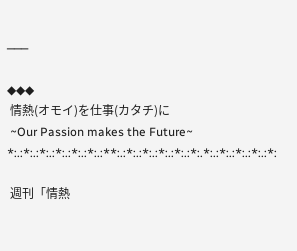───

◆◆◆
 情熱(オモイ)を仕事(カタチ)に
 ~Our Passion makes the Future~
*:.:*:.:*:.:*:.:*:.:*:.:**:.:*:.:*:.:*:.:*:.:*:.*:.:*:.:*:.:*:.:*:

 週刊「情熱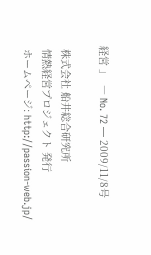経営 」  ― No. 72 ― 2009/11/8号

 株式会社 船井総合研究所
 情熱経営プロジェクト 発行
 ホームページ: http://passion-web.jp/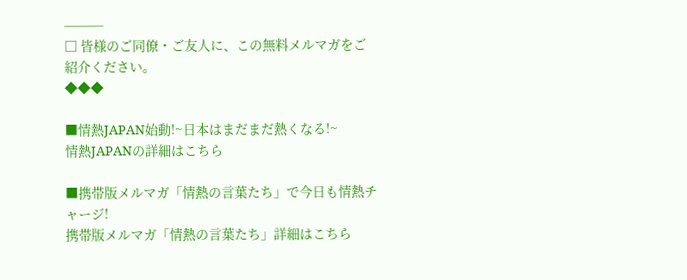───
□ 皆様のご同僚・ご友人に、この無料メルマガをご紹介ください。
◆◆◆

■情熱JAPAN始動!~日本はまだまだ熱くなる!~
情熱JAPANの詳細はこちら

■携帯版メルマガ「情熱の言葉たち」で今日も情熱チャージ!
携帯版メルマガ「情熱の言葉たち」詳細はこちら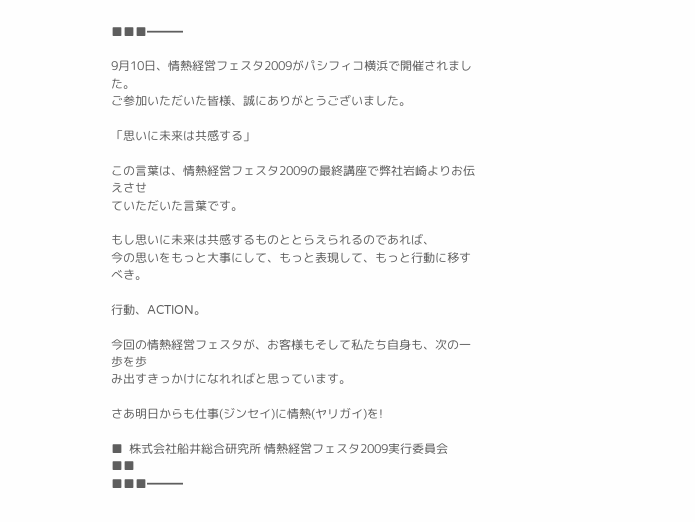■■■━━━

9月10日、情熱経営フェスタ2009がパシフィコ横浜で開催されました。
ご参加いただいた皆様、誠にありがとうございました。

「思いに未来は共感する」

この言葉は、情熱経営フェスタ2009の最終講座で弊社岩崎よりお伝えさせ
ていただいた言葉です。

もし思いに未来は共感するものととらえられるのであれば、
今の思いをもっと大事にして、もっと表現して、もっと行動に移すべき。

行動、ACTION。

今回の情熱経営フェスタが、お客様もそして私たち自身も、次の一歩を歩
み出すきっかけになれればと思っています。

さあ明日からも仕事(ジンセイ)に情熱(ヤリガイ)を!

■  株式会社船井総合研究所 情熱経営フェスタ2009実行委員会
■■
■■■━━━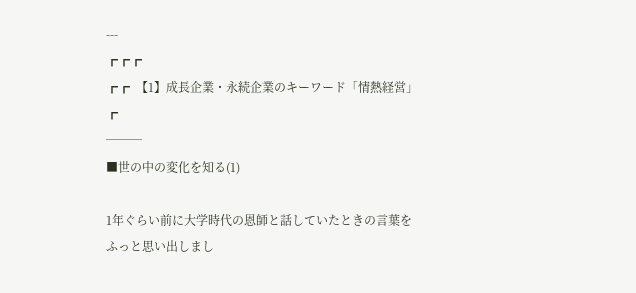---
┏┏┏
┏┏  【1】成長企業・永続企業のキーワード「情熱経営」
┏
───
■世の中の変化を知る(1)

1年ぐらい前に大学時代の恩師と話していたときの言葉を
ふっと思い出しまし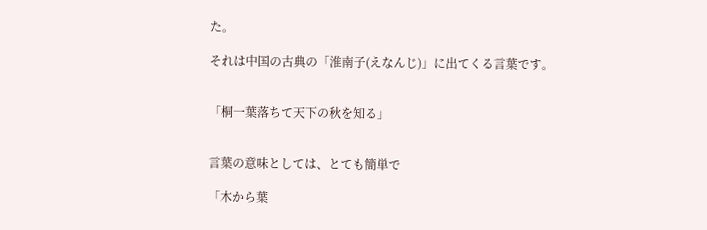た。

それは中国の古典の「淮南子(えなんじ)」に出てくる言葉です。


「桐一葉落ちて天下の秋を知る」


言葉の意味としては、とても簡単で

「木から葉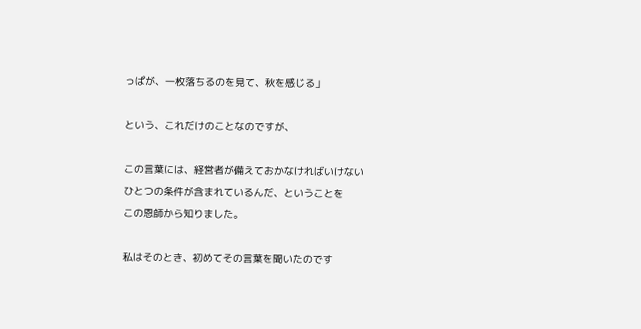っぱが、一枚落ちるのを見て、秋を感じる」

という、これだけのことなのですが、

この言葉には、経営者が備えておかなければいけない
ひとつの条件が含まれているんだ、ということを
この恩師から知りました。

私はそのとき、初めてその言葉を聞いたのです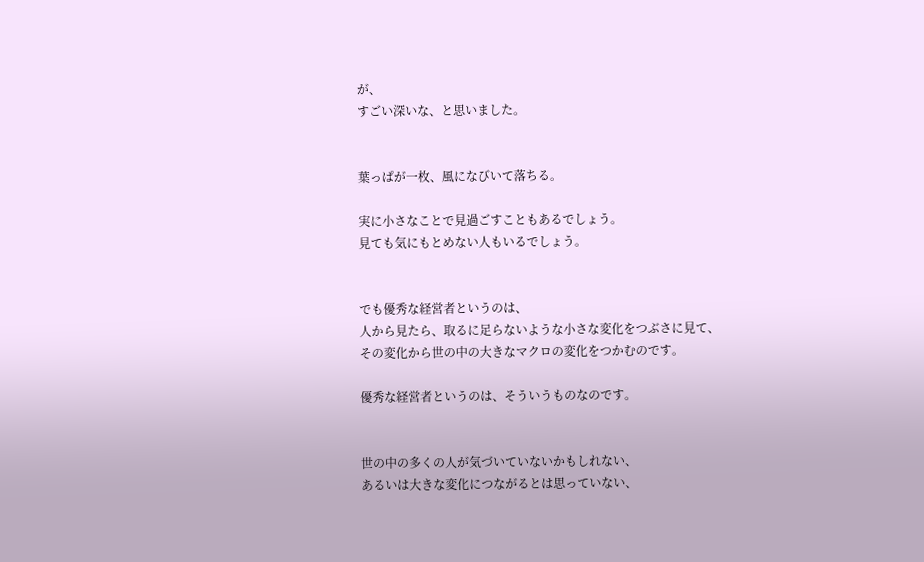が、
すごい深いな、と思いました。


葉っぱが一枚、風になびいて落ちる。

実に小さなことで見過ごすこともあるでしょう。
見ても気にもとめない人もいるでしょう。


でも優秀な経営者というのは、
人から見たら、取るに足らないような小さな変化をつぶさに見て、
その変化から世の中の大きなマクロの変化をつかむのです。

優秀な経営者というのは、そういうものなのです。


世の中の多くの人が気づいていないかもしれない、
あるいは大きな変化につながるとは思っていない、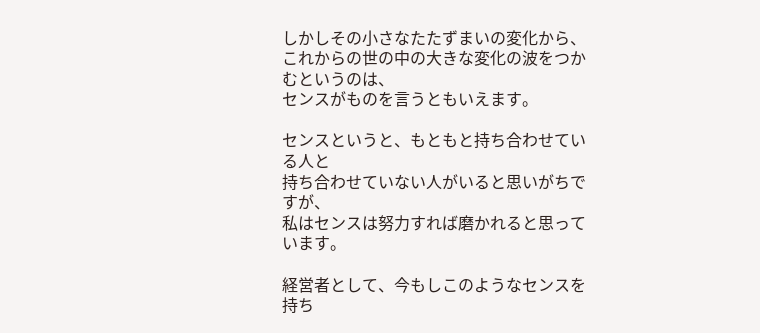しかしその小さなたたずまいの変化から、
これからの世の中の大きな変化の波をつかむというのは、
センスがものを言うともいえます。

センスというと、もともと持ち合わせている人と
持ち合わせていない人がいると思いがちですが、
私はセンスは努力すれば磨かれると思っています。

経営者として、今もしこのようなセンスを持ち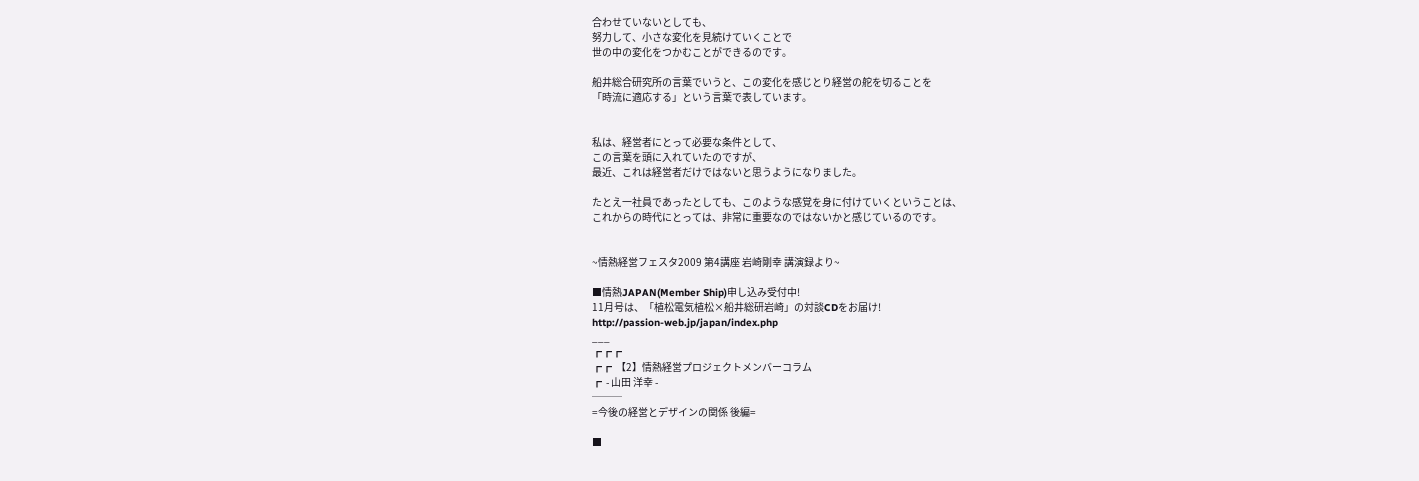合わせていないとしても、
努力して、小さな変化を見続けていくことで
世の中の変化をつかむことができるのです。

船井総合研究所の言葉でいうと、この変化を感じとり経営の舵を切ることを
「時流に適応する」という言葉で表しています。


私は、経営者にとって必要な条件として、
この言葉を頭に入れていたのですが、
最近、これは経営者だけではないと思うようになりました。

たとえ一社員であったとしても、このような感覚を身に付けていくということは、
これからの時代にとっては、非常に重要なのではないかと感じているのです。


~情熱経営フェスタ2009 第4講座 岩崎剛幸 講演録より~

■情熱JAPAN(Member Ship)申し込み受付中!
11月号は、「植松電気植松×船井総研岩崎」の対談CDをお届け!
http://passion-web.jp/japan/index.php
___
┏┏┏
┏┏  【2】情熱経営プロジェクトメンバーコラム
┏  - 山田 洋幸 -
───
=今後の経営とデザインの関係 後編=

■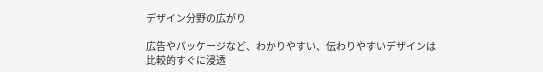デザイン分野の広がり

広告やパッケージなど、わかりやすい、伝わりやすいデザインは
比較的すぐに浸透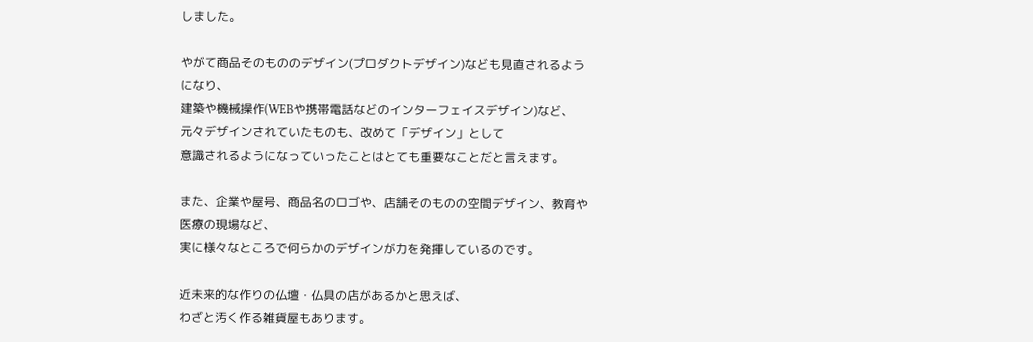しました。

やがて商品そのもののデザイン(プロダクトデザイン)なども見直されるようになり、
建築や機械操作(WEBや携帯電話などのインターフェイスデザイン)など、
元々デザインされていたものも、改めて「デザイン」として
意識されるようになっていったことはとても重要なことだと言えます。

また、企業や屋号、商品名のロゴや、店舗そのものの空間デザイン、教育や医療の現場など、
実に様々なところで何らかのデザインが力を発揮しているのです。

近未来的な作りの仏壇・仏具の店があるかと思えば、
わざと汚く作る雑貨屋もあります。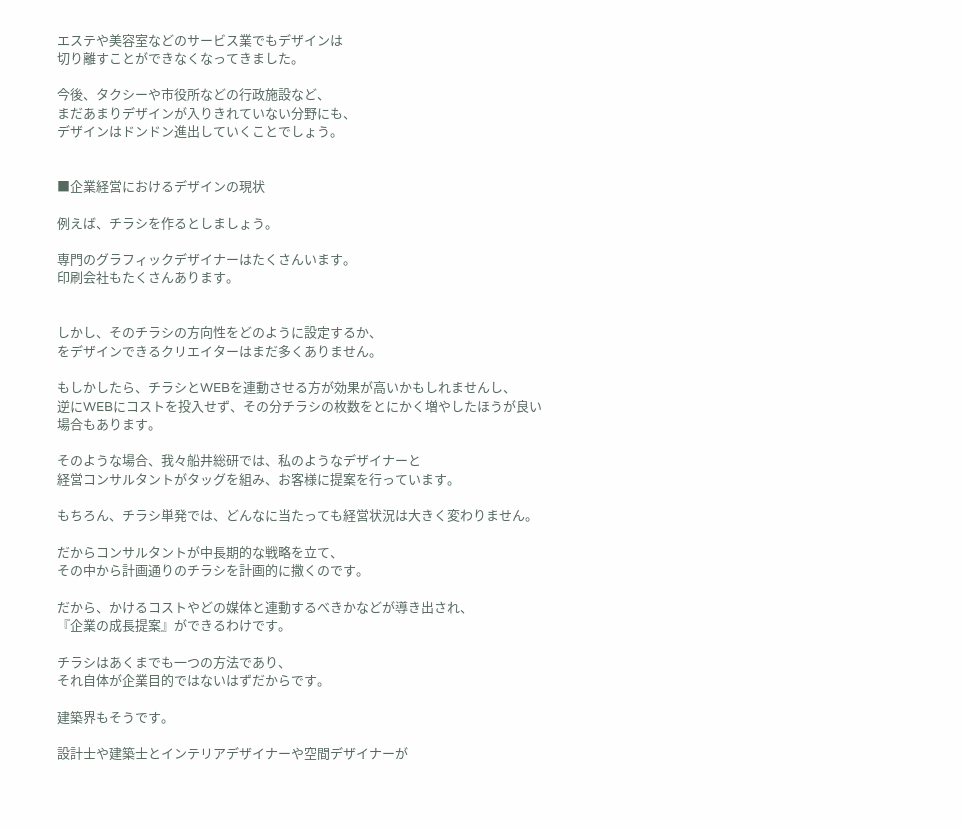エステや美容室などのサービス業でもデザインは
切り離すことができなくなってきました。

今後、タクシーや市役所などの行政施設など、
まだあまりデザインが入りきれていない分野にも、
デザインはドンドン進出していくことでしょう。


■企業経営におけるデザインの現状

例えば、チラシを作るとしましょう。

専門のグラフィックデザイナーはたくさんいます。
印刷会社もたくさんあります。


しかし、そのチラシの方向性をどのように設定するか、
をデザインできるクリエイターはまだ多くありません。

もしかしたら、チラシとWEBを連動させる方が効果が高いかもしれませんし、
逆にWEBにコストを投入せず、その分チラシの枚数をとにかく増やしたほうが良い場合もあります。

そのような場合、我々船井総研では、私のようなデザイナーと
経営コンサルタントがタッグを組み、お客様に提案を行っています。

もちろん、チラシ単発では、どんなに当たっても経営状況は大きく変わりません。

だからコンサルタントが中長期的な戦略を立て、
その中から計画通りのチラシを計画的に撒くのです。

だから、かけるコストやどの媒体と連動するべきかなどが導き出され、
『企業の成長提案』ができるわけです。

チラシはあくまでも一つの方法であり、
それ自体が企業目的ではないはずだからです。

建築界もそうです。

設計士や建築士とインテリアデザイナーや空間デザイナーが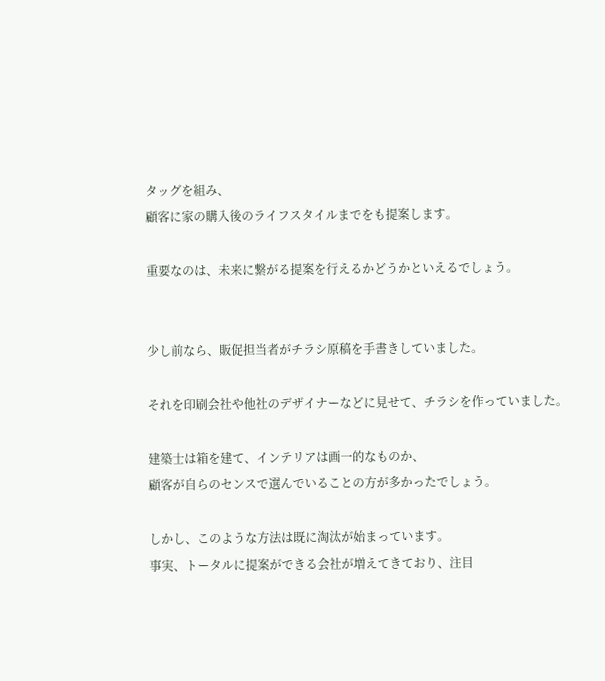タッグを組み、
顧客に家の購入後のライフスタイルまでをも提案します。

重要なのは、未来に繋がる提案を行えるかどうかといえるでしょう。


少し前なら、販促担当者がチラシ原稿を手書きしていました。

それを印刷会社や他社のデザイナーなどに見せて、チラシを作っていました。

建築士は箱を建て、インテリアは画一的なものか、
顧客が自らのセンスで選んでいることの方が多かったでしょう。

しかし、このような方法は既に淘汰が始まっています。
事実、トータルに提案ができる会社が増えてきており、注目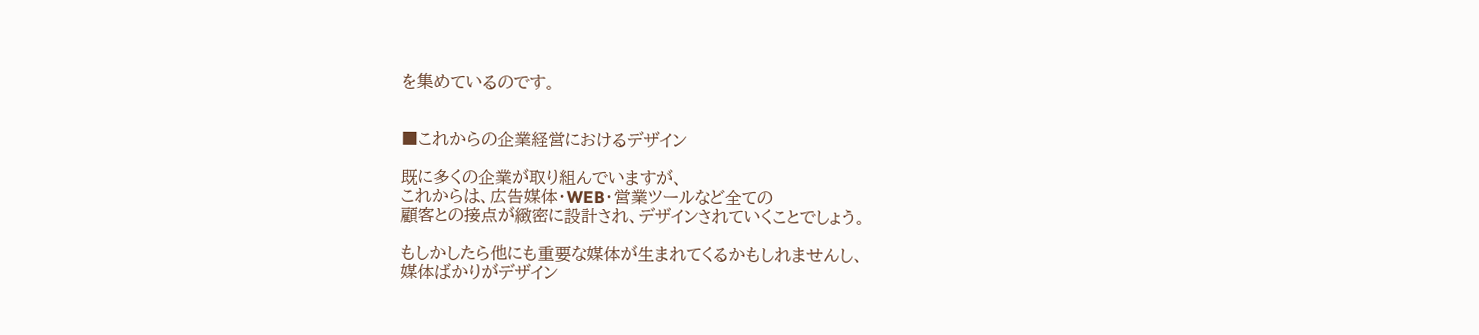を集めているのです。


■これからの企業経営におけるデザイン

既に多くの企業が取り組んでいますが、
これからは、広告媒体・WEB・営業ツールなど全ての
顧客との接点が緻密に設計され、デザインされていくことでしょう。

もしかしたら他にも重要な媒体が生まれてくるかもしれませんし、
媒体ばかりがデザイン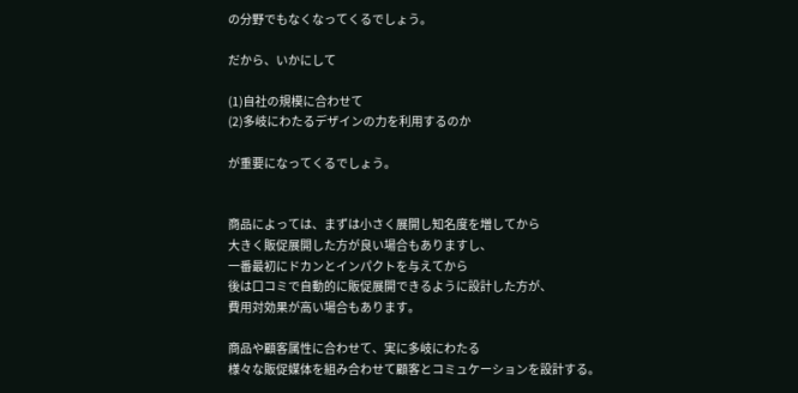の分野でもなくなってくるでしょう。

だから、いかにして

(1)自社の規模に合わせて
(2)多岐にわたるデザインの力を利用するのか

が重要になってくるでしょう。


商品によっては、まずは小さく展開し知名度を増してから
大きく販促展開した方が良い場合もありますし、
一番最初にドカンとインパクトを与えてから
後は口コミで自動的に販促展開できるように設計した方が、
費用対効果が高い場合もあります。

商品や顧客属性に合わせて、実に多岐にわたる
様々な販促媒体を組み合わせて顧客とコミュケーションを設計する。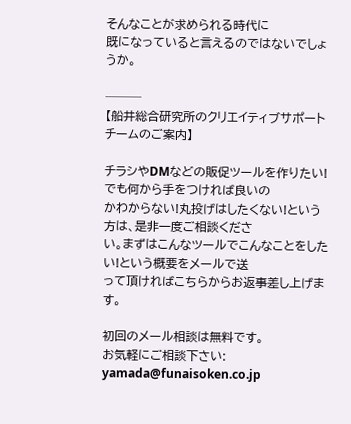そんなことが求められる時代に
既になっていると言えるのではないでしょうか。

───
【船井総合研究所のクリエイティブサポートチームのご案内】

チラシやDMなどの販促ツールを作りたい!でも何から手をつければ良いの
かわからない!丸投げはしたくない!という方は、是非一度ご相談くださ
い。まずはこんなツールでこんなことをしたい!という概要をメールで送
って頂ければこちらからお返事差し上げます。

初回のメール相談は無料です。
お気軽にご相談下さい: yamada@funaisoken.co.jp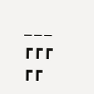___
┏┏┏
┏┏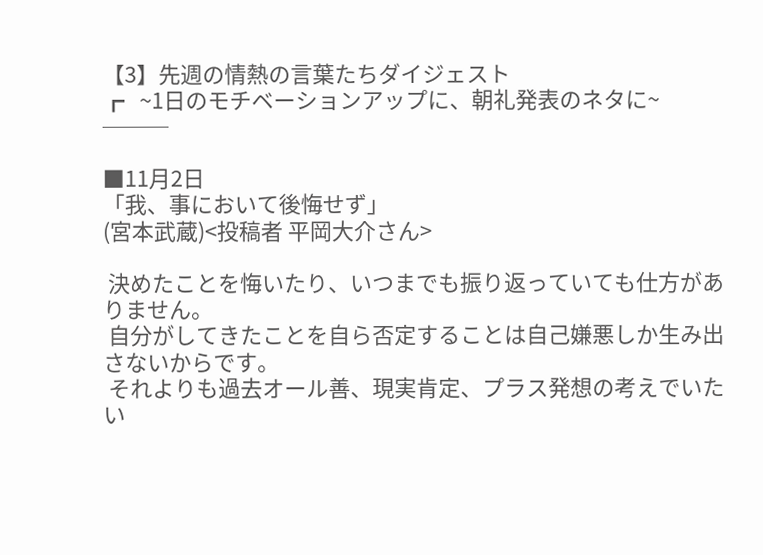【3】先週の情熱の言葉たちダイジェスト
┏   ~1日のモチベーションアップに、朝礼発表のネタに~
───

■11月2日
「我、事において後悔せず」
(宮本武蔵)<投稿者 平岡大介さん>

 決めたことを悔いたり、いつまでも振り返っていても仕方がありません。
 自分がしてきたことを自ら否定することは自己嫌悪しか生み出さないからです。
 それよりも過去オール善、現実肯定、プラス発想の考えでいたい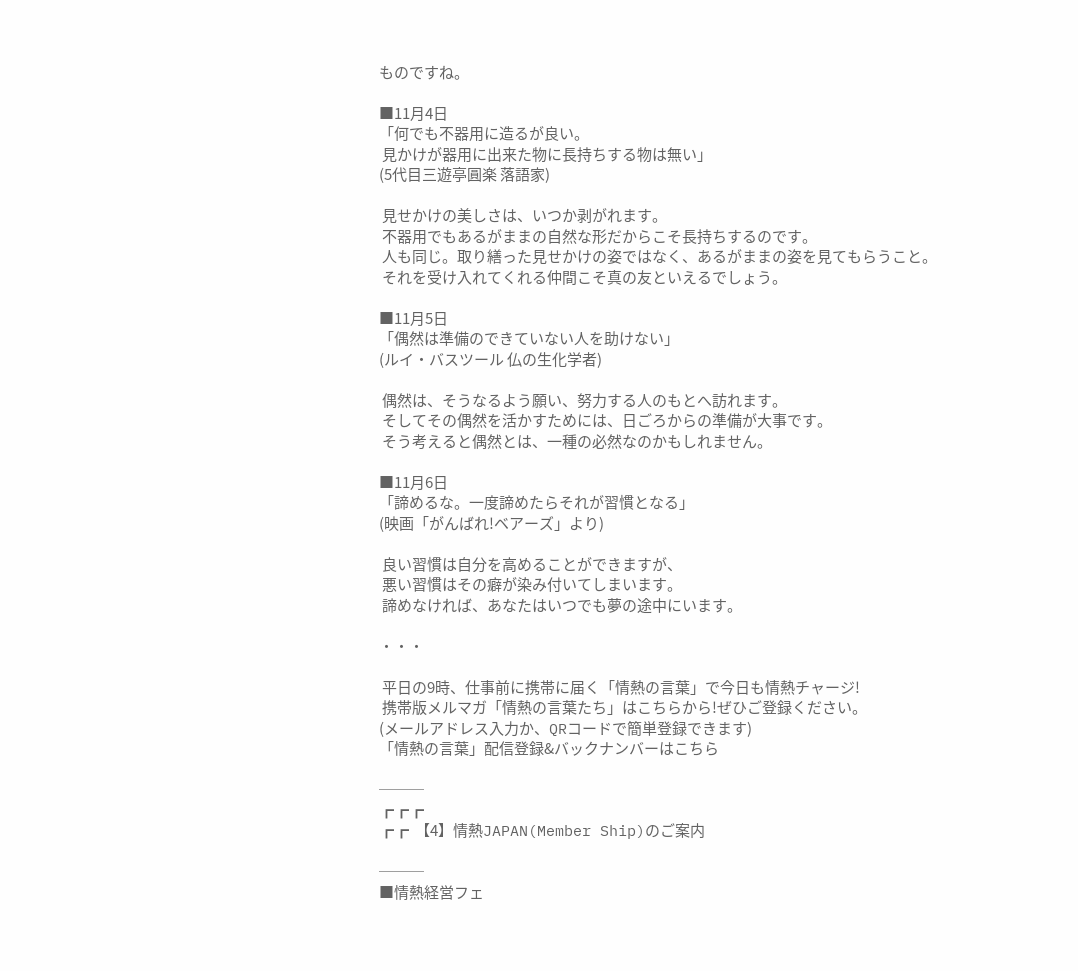ものですね。

■11月4日
「何でも不器用に造るが良い。
 見かけが器用に出来た物に長持ちする物は無い」
(5代目三遊亭圓楽 落語家)

 見せかけの美しさは、いつか剥がれます。
 不器用でもあるがままの自然な形だからこそ長持ちするのです。
 人も同じ。取り繕った見せかけの姿ではなく、あるがままの姿を見てもらうこと。
 それを受け入れてくれる仲間こそ真の友といえるでしょう。

■11月5日
「偶然は準備のできていない人を助けない」
(ルイ・バスツール 仏の生化学者)

 偶然は、そうなるよう願い、努力する人のもとへ訪れます。
 そしてその偶然を活かすためには、日ごろからの準備が大事です。
 そう考えると偶然とは、一種の必然なのかもしれません。

■11月6日
「諦めるな。一度諦めたらそれが習慣となる」
(映画「がんばれ!ベアーズ」より)

 良い習慣は自分を高めることができますが、
 悪い習慣はその癖が染み付いてしまいます。
 諦めなければ、あなたはいつでも夢の途中にいます。

・・・

 平日の9時、仕事前に携帯に届く「情熱の言葉」で今日も情熱チャージ!
 携帯版メルマガ「情熱の言葉たち」はこちらから!ぜひご登録ください。
(メールアドレス入力か、QRコードで簡単登録できます)
「情熱の言葉」配信登録&バックナンバーはこちら

───
┏┏┏
┏┏  【4】情熱JAPAN(Member Ship)のご案内

───
■情熱経営フェ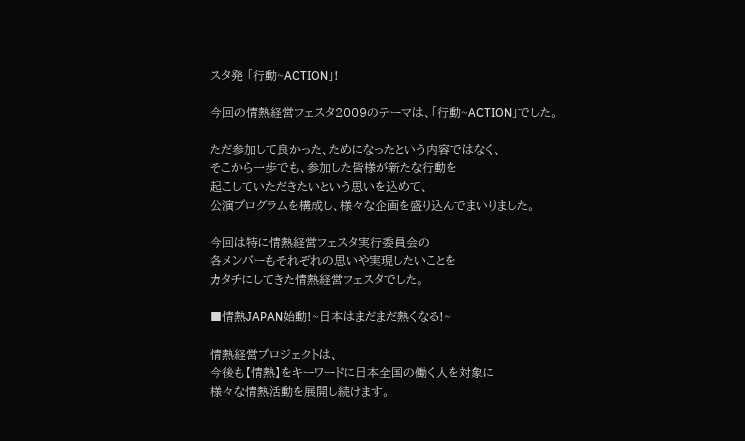スタ発 「行動~ACTION」!

今回の情熱経営フェスタ2009のテーマは、「行動~ACTION」でした。

ただ参加して良かった、ためになったという内容ではなく、
そこから一歩でも、参加した皆様が新たな行動を
起こしていただきたいという思いを込めて、
公演プログラムを構成し、様々な企画を盛り込んでまいりました。

今回は特に情熱経営フェスタ実行委員会の
各メンバーもそれぞれの思いや実現したいことを
カタチにしてきた情熱経営フェスタでした。

■情熱JAPAN始動!~日本はまだまだ熱くなる!~

情熱経営プロジェクトは、
今後も【情熱】をキーワードに日本全国の働く人を対象に
様々な情熱活動を展開し続けます。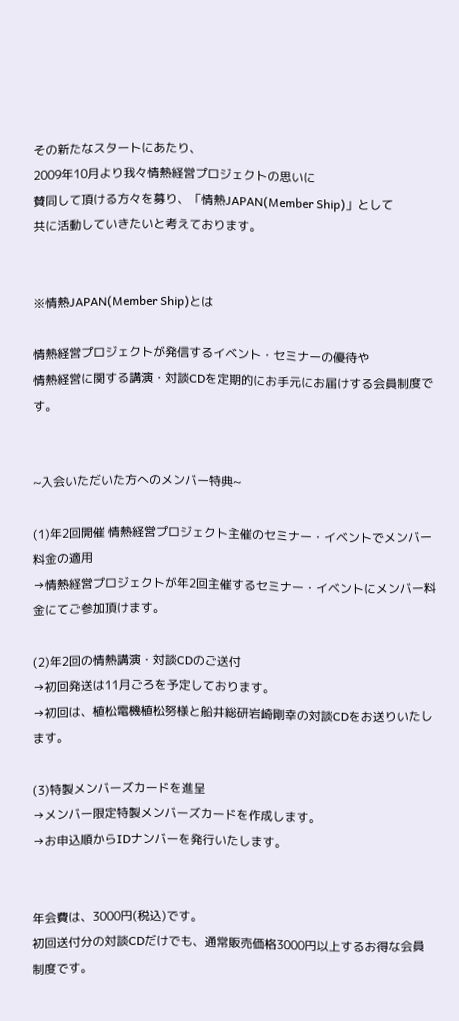その新たなスタートにあたり、
2009年10月より我々情熱経営プロジェクトの思いに
賛同して頂ける方々を募り、「情熱JAPAN(Member Ship)」として
共に活動していきたいと考えております。


※情熱JAPAN(Member Ship)とは

情熱経営プロジェクトが発信するイベント・セミナーの優待や
情熱経営に関する講演・対談CDを定期的にお手元にお届けする会員制度です。


~入会いただいた方へのメンバー特典~

(1)年2回開催 情熱経営プロジェクト主催のセミナー・イベントでメンバー料金の適用
→情熱経営プロジェクトが年2回主催するセミナー・イベントにメンバー料金にてご参加頂けます。

(2)年2回の情熱講演・対談CDのご送付
→初回発送は11月ごろを予定しております。
→初回は、植松電機植松努様と船井総研岩崎剛幸の対談CDをお送りいたします。

(3)特製メンバーズカードを進呈
→メンバー限定特製メンバーズカードを作成します。
→お申込順からIDナンバーを発行いたします。


年会費は、3000円(税込)です。
初回送付分の対談CDだけでも、通常販売価格3000円以上するお得な会員制度です。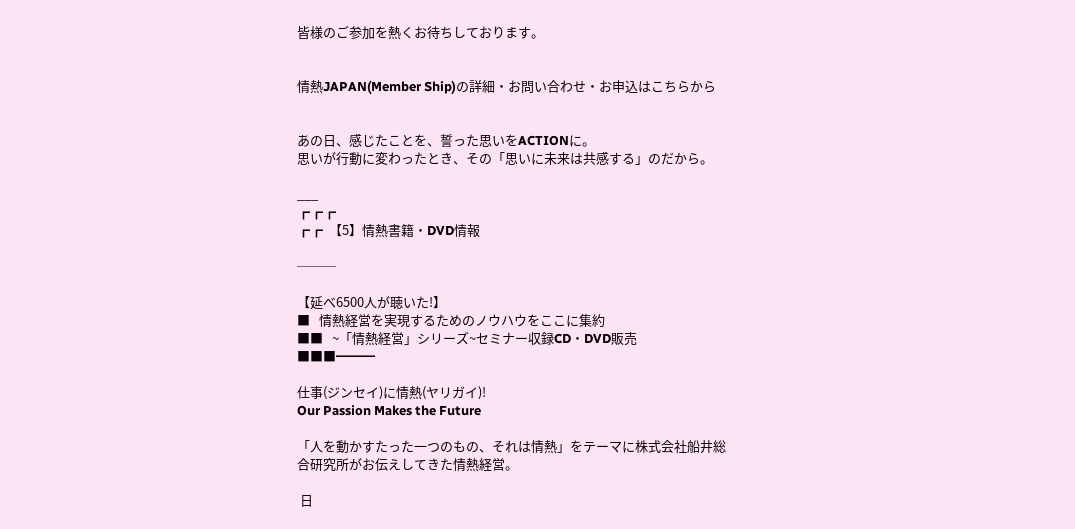皆様のご参加を熱くお待ちしております。


情熱JAPAN(Member Ship)の詳細・お問い合わせ・お申込はこちらから


あの日、感じたことを、誓った思いをACTIONに。
思いが行動に変わったとき、その「思いに未来は共感する」のだから。

___
┏┏┏
┏┏  【5】情熱書籍・DVD情報

───

【延べ6500人が聴いた!】
■   情熱経営を実現するためのノウハウをここに集約
■■   ~「情熱経営」シリーズ~セミナー収録CD・DVD販売
■■■━━━

仕事(ジンセイ)に情熱(ヤリガイ)!
Our Passion Makes the Future

「人を動かすたった一つのもの、それは情熱」をテーマに株式会社船井総
合研究所がお伝えしてきた情熱経営。

 日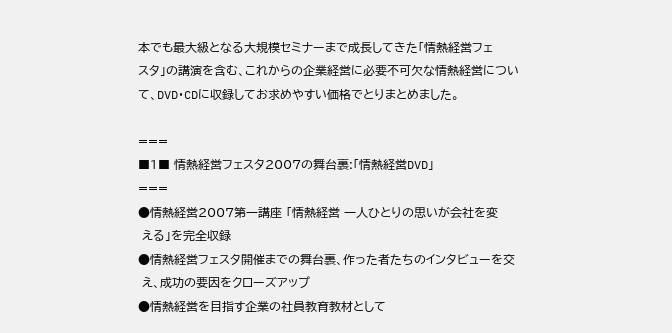本でも最大級となる大規模セミナーまで成長してきた「情熱経営フェ
スタ」の講演を含む、これからの企業経営に必要不可欠な情熱経営につい
て、DVD・CDに収録してお求めやすい価格でとりまとめました。

===
■1■ 情熱経営フェスタ2007の舞台裏:「情熱経営DVD」
===
●情熱経営2007第一講座 「情熱経営 一人ひとりの思いが会社を変
 える」を完全収録
●情熱経営フェスタ開催までの舞台裏、作った者たちのインタビューを交
 え、成功の要因をクローズアップ
●情熱経営を目指す企業の社員教育教材として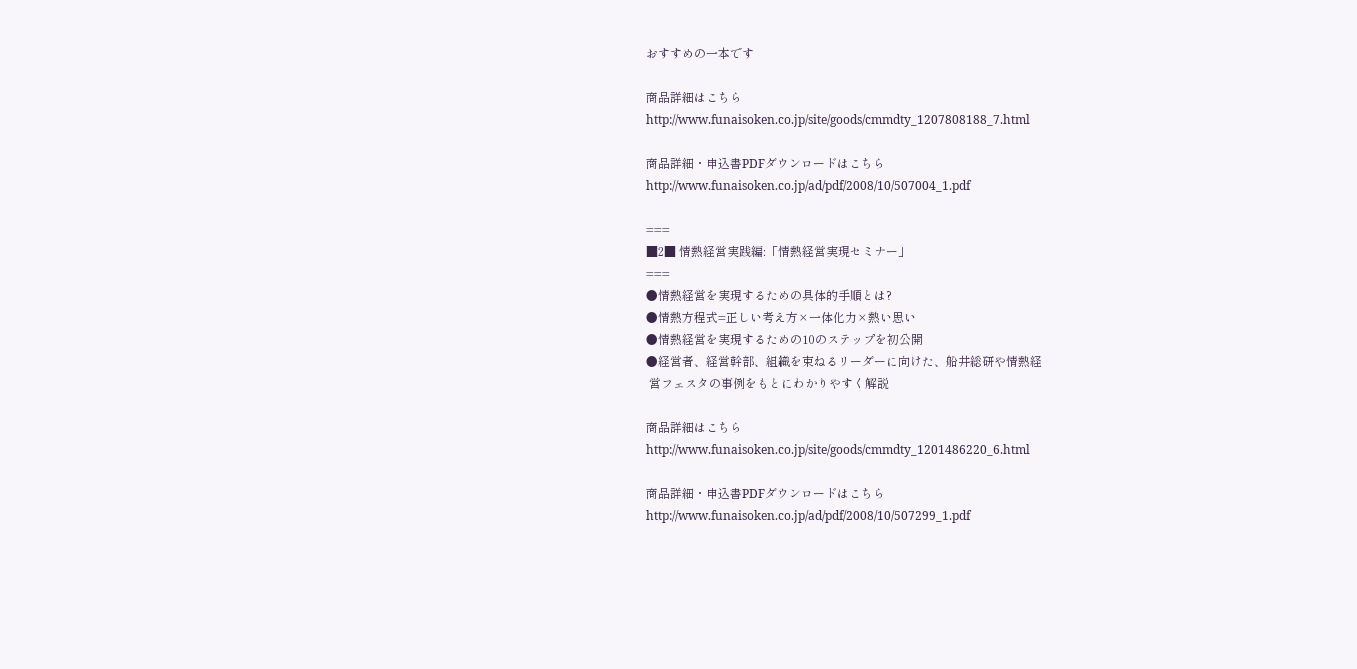おすすめの一本です

商品詳細はこちら
http://www.funaisoken.co.jp/site/goods/cmmdty_1207808188_7.html

商品詳細・申込書PDFダウンロードはこちら
http://www.funaisoken.co.jp/ad/pdf/2008/10/507004_1.pdf

===
■2■ 情熱経営実践編:「情熱経営実現セミナー」
===
●情熱経営を実現するための具体的手順とは?
●情熱方程式=正しい考え方×一体化力×熱い思い
●情熱経営を実現するための10のステップを初公開
●経営者、経営幹部、組織を束ねるリーダーに向けた、船井総研や情熱経
 営フェスタの事例をもとにわかりやすく解説

商品詳細はこちら
http://www.funaisoken.co.jp/site/goods/cmmdty_1201486220_6.html

商品詳細・申込書PDFダウンロードはこちら
http://www.funaisoken.co.jp/ad/pdf/2008/10/507299_1.pdf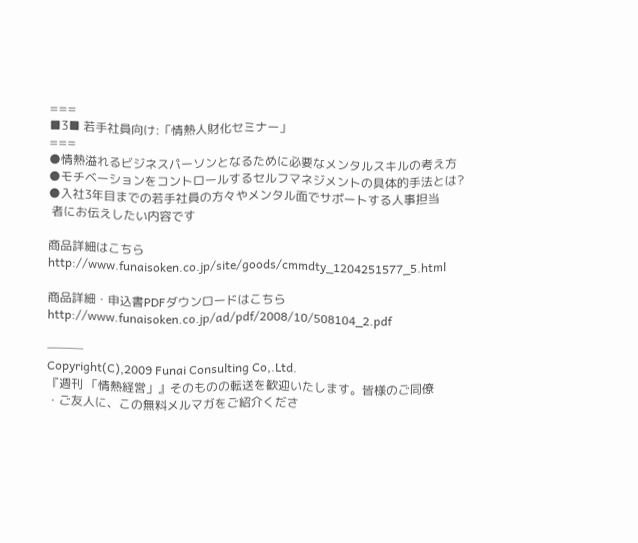===
■3■ 若手社員向け:「情熱人財化セミナー」
===
●情熱溢れるビジネスパーソンとなるために必要なメンタルスキルの考え方
●モチベーションをコントロールするセルフマネジメントの具体的手法とは?
●入社3年目までの若手社員の方々やメンタル面でサポートする人事担当
 者にお伝えしたい内容です

商品詳細はこちら
http://www.funaisoken.co.jp/site/goods/cmmdty_1204251577_5.html

商品詳細・申込書PDFダウンロードはこちら
http://www.funaisoken.co.jp/ad/pdf/2008/10/508104_2.pdf

───
Copyright(C),2009 Funai Consulting Co,.Ltd.
『週刊 「情熱経営」』そのものの転送を歓迎いたします。皆様のご同僚
・ご友人に、この無料メルマガをご紹介くださ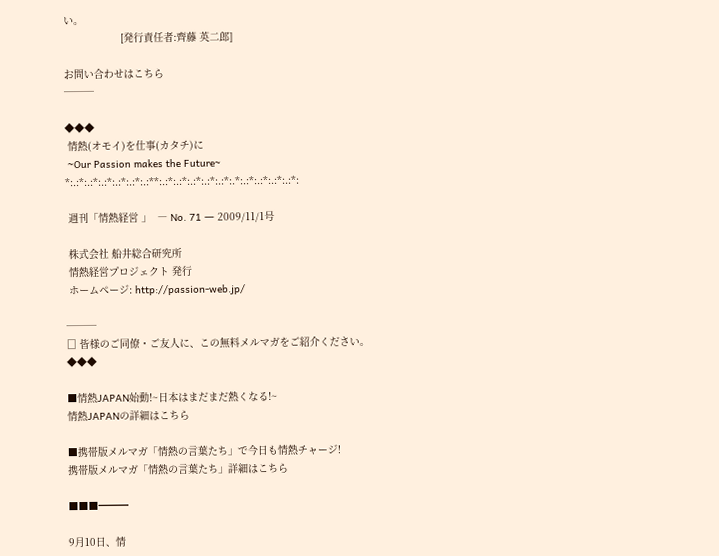い。
                   [発行責任者:齊藤 英二郎]

お問い合わせはこちら
───

◆◆◆
 情熱(オモイ)を仕事(カタチ)に
 ~Our Passion makes the Future~
*:.:*:.:*:.:*:.:*:.:*:.:**:.:*:.:*:.:*:.:*:.:*:.*:.:*:.:*:.:*:.:*:

 週刊「情熱経営 」  ― No. 71 ― 2009/11/1号

 株式会社 船井総合研究所
 情熱経営プロジェクト 発行
 ホームページ: http://passion-web.jp/

───
□ 皆様のご同僚・ご友人に、この無料メルマガをご紹介ください。
◆◆◆

■情熱JAPAN始動!~日本はまだまだ熱くなる!~
情熱JAPANの詳細はこちら

■携帯版メルマガ「情熱の言葉たち」で今日も情熱チャージ!
携帯版メルマガ「情熱の言葉たち」詳細はこちら

■■■━━━

9月10日、情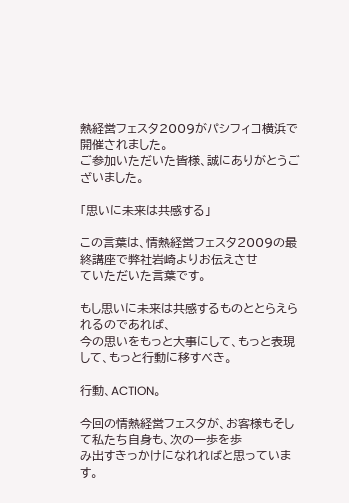熱経営フェスタ2009がパシフィコ横浜で開催されました。
ご参加いただいた皆様、誠にありがとうございました。

「思いに未来は共感する」

この言葉は、情熱経営フェスタ2009の最終講座で弊社岩崎よりお伝えさせ
ていただいた言葉です。

もし思いに未来は共感するものととらえられるのであれば、
今の思いをもっと大事にして、もっと表現して、もっと行動に移すべき。

行動、ACTION。

今回の情熱経営フェスタが、お客様もそして私たち自身も、次の一歩を歩
み出すきっかけになれればと思っています。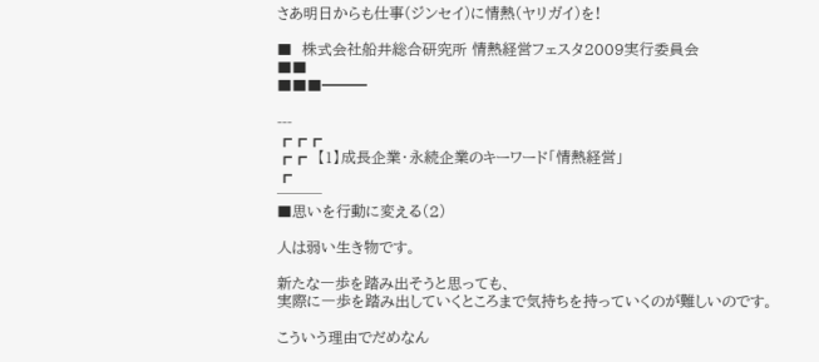さあ明日からも仕事(ジンセイ)に情熱(ヤリガイ)を!

■  株式会社船井総合研究所 情熱経営フェスタ2009実行委員会
■■
■■■━━━

---
┏┏┏
┏┏  【1】成長企業・永続企業のキーワード「情熱経営」
┏
───
■思いを行動に変える(2)

人は弱い生き物です。

新たな一歩を踏み出そうと思っても、
実際に一歩を踏み出していくところまで気持ちを持っていくのが難しいのです。

こういう理由でだめなん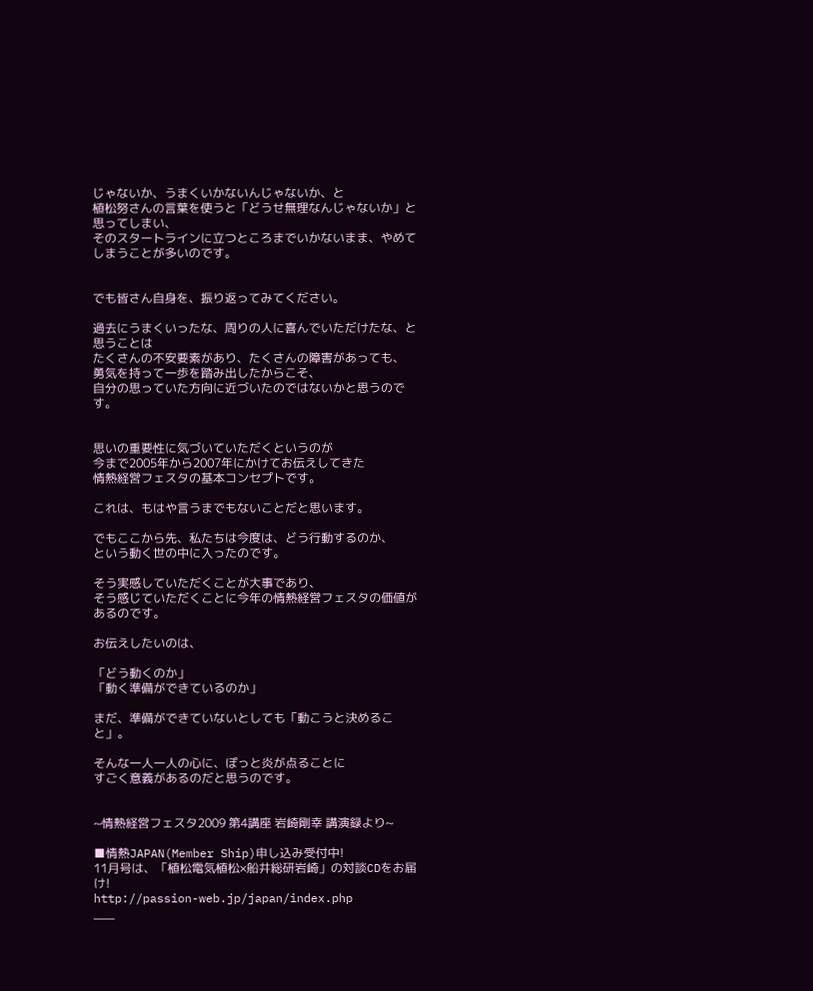じゃないか、うまくいかないんじゃないか、と
植松努さんの言葉を使うと「どうせ無理なんじゃないか」と思ってしまい、
そのスタートラインに立つところまでいかないまま、やめてしまうことが多いのです。


でも皆さん自身を、振り返ってみてください。

過去にうまくいったな、周りの人に喜んでいただけたな、と思うことは
たくさんの不安要素があり、たくさんの障害があっても、
勇気を持って一歩を踏み出したからこそ、
自分の思っていた方向に近づいたのではないかと思うのです。


思いの重要性に気づいていただくというのが
今まで2005年から2007年にかけてお伝えしてきた
情熱経営フェスタの基本コンセプトです。

これは、もはや言うまでもないことだと思います。

でもここから先、私たちは今度は、どう行動するのか、
という動く世の中に入ったのです。

そう実感していただくことが大事であり、
そう感じていただくことに今年の情熱経営フェスタの価値があるのです。

お伝えしたいのは、

「どう動くのか」
「動く準備ができているのか」

まだ、準備ができていないとしても「動こうと決めること」。

そんな一人一人の心に、ぽっと炎が点ることに
すごく意義があるのだと思うのです。


~情熱経営フェスタ2009 第4講座 岩崎剛幸 講演録より~

■情熱JAPAN(Member Ship)申し込み受付中!
11月号は、「植松電気植松×船井総研岩崎」の対談CDをお届け!
http://passion-web.jp/japan/index.php
___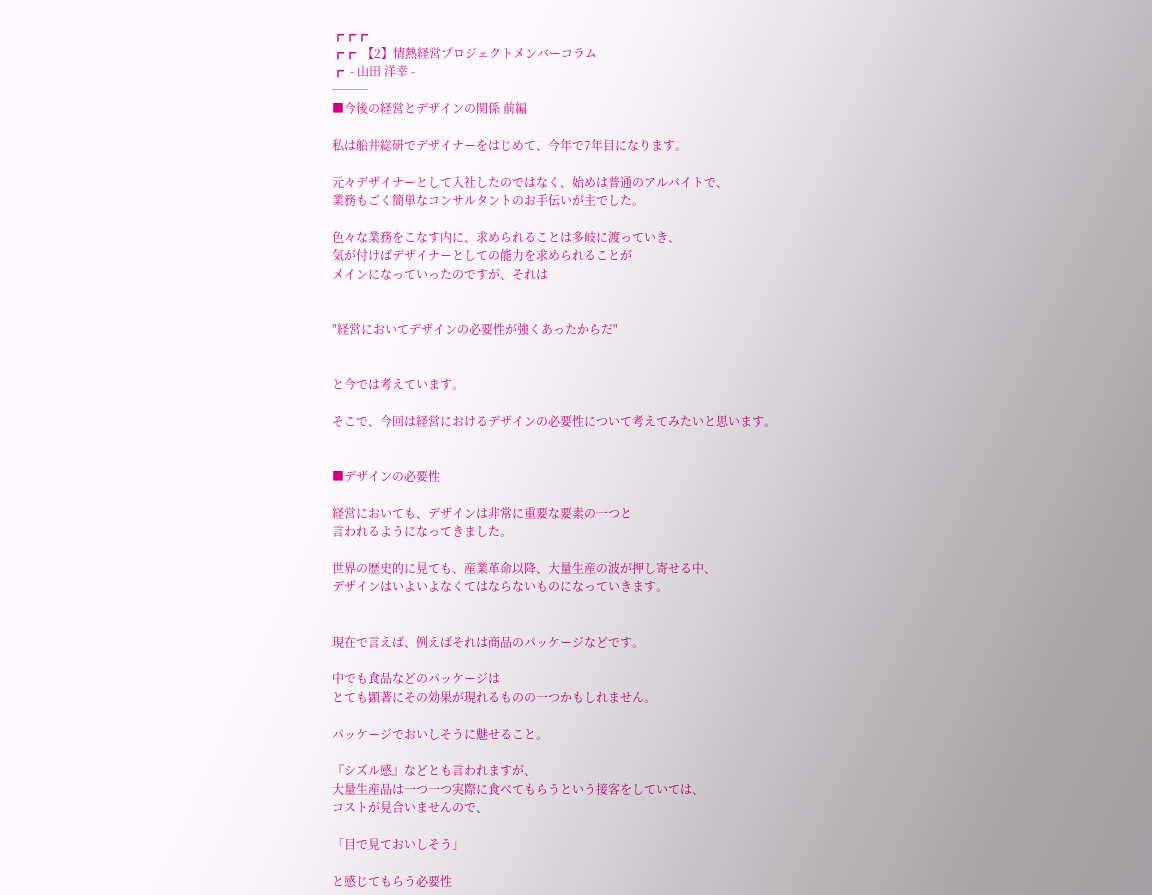┏┏┏
┏┏  【2】情熱経営プロジェクトメンバーコラム
┏  - 山田 洋幸 -
───
■今後の経営とデザインの関係 前編

私は船井総研でデザイナーをはじめて、今年で7年目になります。

元々デザイナーとして入社したのではなく、始めは普通のアルバイトで、
業務もごく簡単なコンサルタントのお手伝いが主でした。

色々な業務をこなす内に、求められることは多岐に渡っていき、
気が付けばデザイナーとしての能力を求められることが
メインになっていったのですが、それは


"経営においてデザインの必要性が強くあったからだ"


と今では考えています。

そこで、今回は経営におけるデザインの必要性について考えてみたいと思います。


■デザインの必要性

経営においても、デザインは非常に重要な要素の一つと
言われるようになってきました。

世界の歴史的に見ても、産業革命以降、大量生産の波が押し寄せる中、
デザインはいよいよなくてはならないものになっていきます。


現在で言えば、例えばそれは商品のパッケージなどです。

中でも食品などのパッケージは
とても顕著にその効果が現れるものの一つかもしれません。

パッケージでおいしそうに魅せること。

『シズル感』などとも言われますが、
大量生産品は一つ一つ実際に食べてもらうという接客をしていては、
コストが見合いませんので、

「目で見ておいしそう」

と感じてもらう必要性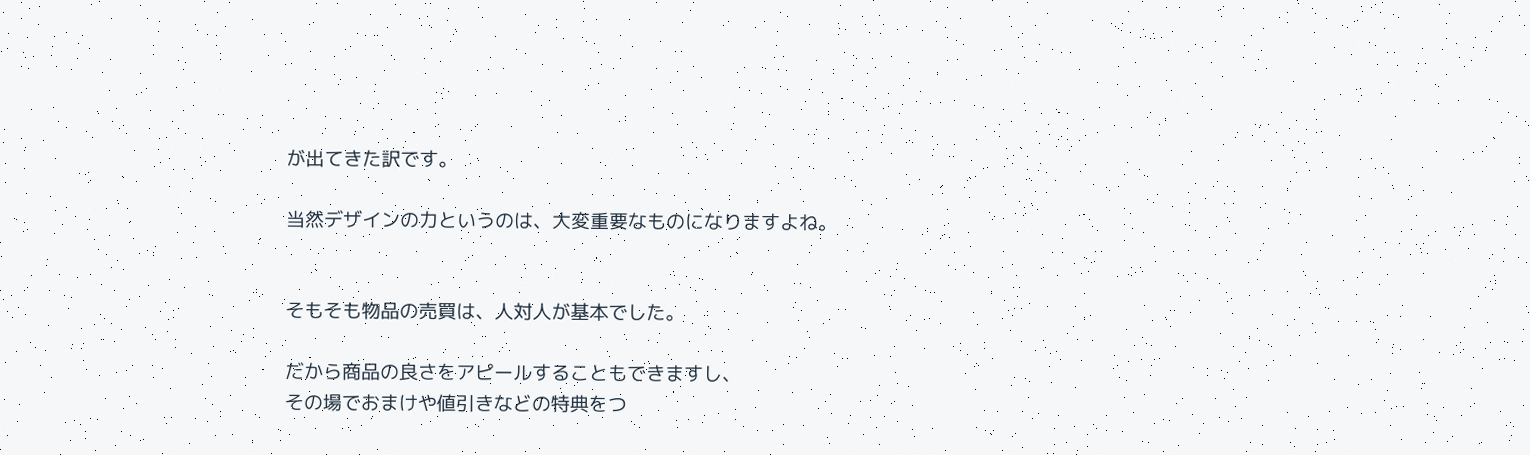が出てきた訳です。

当然デザインの力というのは、大変重要なものになりますよね。


そもそも物品の売買は、人対人が基本でした。

だから商品の良さをアピールすることもできますし、
その場でおまけや値引きなどの特典をつ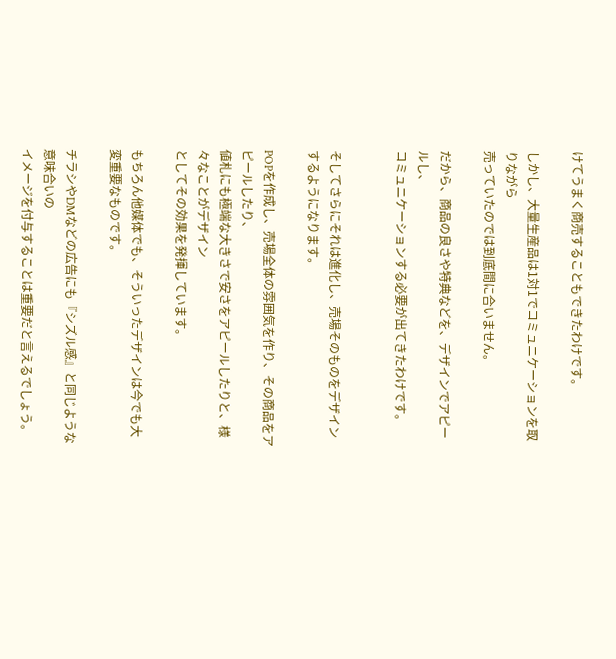けてうまく商売することもできたわけです。

しかし、大量生産品は1対1でコミュニケーションを取りながら
売っていたのでは到底間に合いません。

だから、商品の良さや特典などを、デザインでアピールし、
コミュニケーションする必要が出てきたわけです。


そしてさらにそれは進化し、売場そのものをデザインするようになります。

POPを作成し、売場全体の雰囲気を作り、その商品をアピールしたり、
値札にも極端な大きさで安さをアピールしたりと、様々なことがデザイン
としてその効果を発揮しています。

もちろん他媒体でも、そういったデザインは今でも大変重要なものです。

チラシやDMなどの広告にも『シズル感』と同じような意味合いの
イメージを付与することは重要だと言えるでしょう。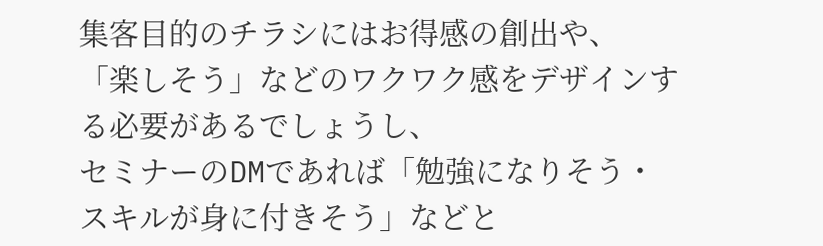集客目的のチラシにはお得感の創出や、
「楽しそう」などのワクワク感をデザインする必要があるでしょうし、
セミナーのDMであれば「勉強になりそう・スキルが身に付きそう」などと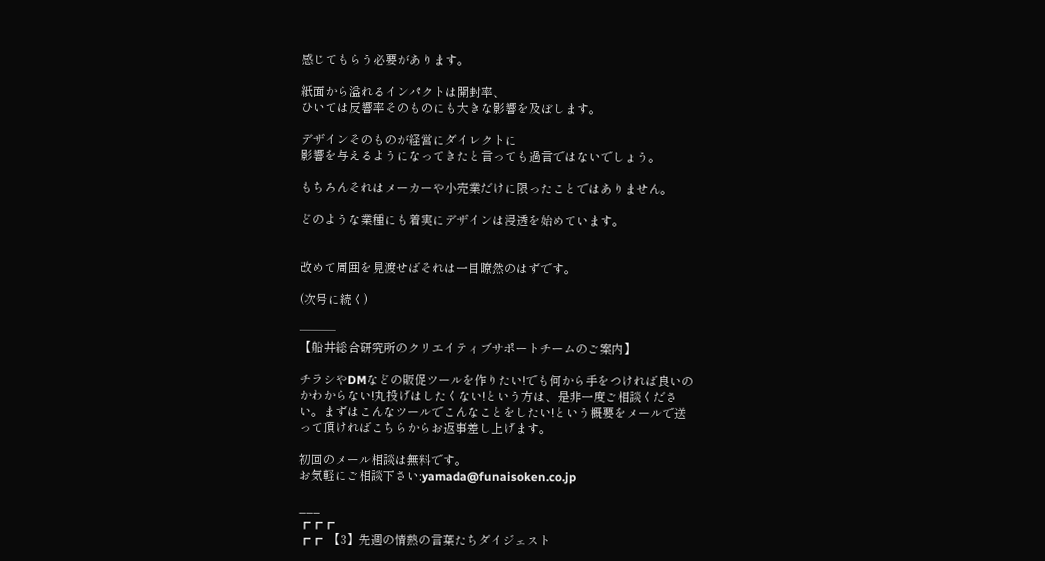感じてもらう必要があります。

紙面から溢れるインパクトは開封率、
ひいては反響率そのものにも大きな影響を及ぼします。

デザインそのものが経営にダイレクトに
影響を与えるようになってきたと言っても過言ではないでしょう。

もちろんそれはメーカーや小売業だけに限ったことではありません。

どのような業種にも着実にデザインは浸透を始めています。


改めて周囲を見渡せばそれは一目瞭然のはずです。

(次号に続く)

───
【船井総合研究所のクリエイティブサポートチームのご案内】

チラシやDMなどの販促ツールを作りたい!でも何から手をつければ良いの
かわからない!丸投げはしたくない!という方は、是非一度ご相談くださ
い。まずはこんなツールでこんなことをしたい!という概要をメールで送
って頂ければこちらからお返事差し上げます。

初回のメール相談は無料です。
お気軽にご相談下さい:yamada@funaisoken.co.jp

___
┏┏┏
┏┏  【3】先週の情熱の言葉たちダイジェスト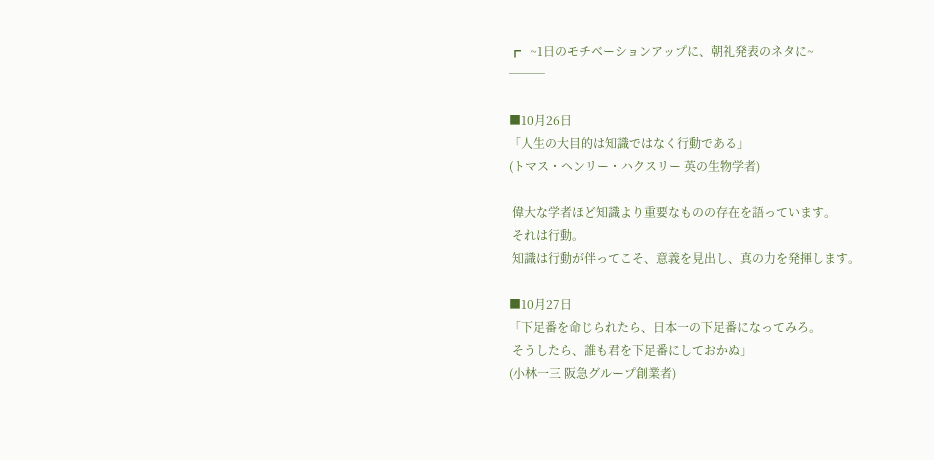┏   ~1日のモチベーションアップに、朝礼発表のネタに~
───

■10月26日
「人生の大目的は知識ではなく行動である」
(トマス・ヘンリー・ハクスリー 英の生物学者)

 偉大な学者ほど知識より重要なものの存在を語っています。
 それは行動。
 知識は行動が伴ってこそ、意義を見出し、真の力を発揮します。

■10月27日
「下足番を命じられたら、日本一の下足番になってみろ。
 そうしたら、誰も君を下足番にしておかぬ」
(小林一三 阪急グループ創業者)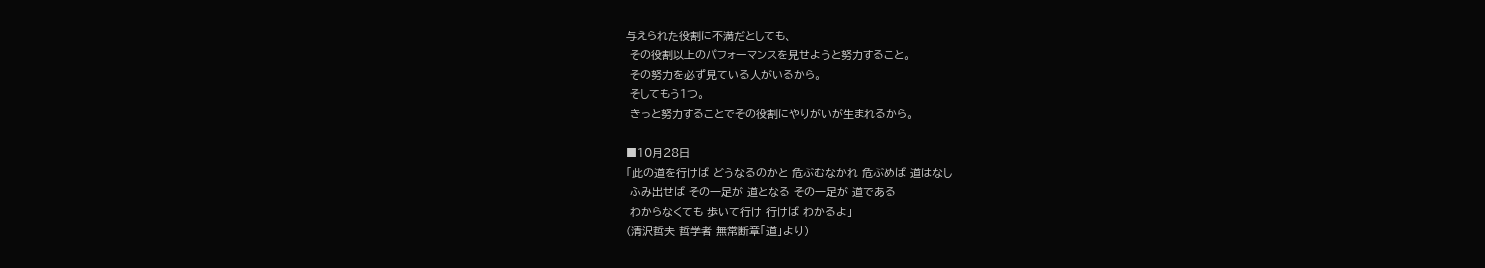与えられた役割に不満だとしても、
 その役割以上のパフォーマンスを見せようと努力すること。
 その努力を必ず見ている人がいるから。
 そしてもう1つ。
 きっと努力することでその役割にやりがいが生まれるから。

■10月28日
「此の道を行けば どうなるのかと 危ぶむなかれ 危ぶめば 道はなし
 ふみ出せば その一足が 道となる その一足が 道である
 わからなくても 歩いて行け 行けば わかるよ」
(清沢哲夫 哲学者 無常断章「道」より)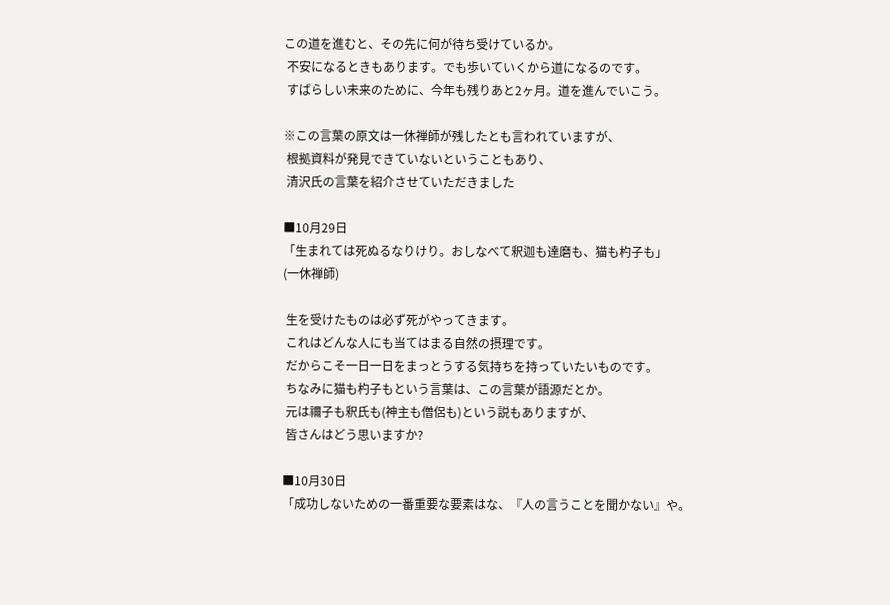この道を進むと、その先に何が待ち受けているか。
 不安になるときもあります。でも歩いていくから道になるのです。
 すばらしい未来のために、今年も残りあと2ヶ月。道を進んでいこう。

※この言葉の原文は一休禅師が残したとも言われていますが、
 根拠資料が発見できていないということもあり、
 清沢氏の言葉を紹介させていただきました

■10月29日
「生まれては死ぬるなりけり。おしなべて釈迦も達磨も、猫も杓子も」
(一休禅師)

 生を受けたものは必ず死がやってきます。
 これはどんな人にも当てはまる自然の摂理です。
 だからこそ一日一日をまっとうする気持ちを持っていたいものです。
 ちなみに猫も杓子もという言葉は、この言葉が語源だとか。
 元は禰子も釈氏も(神主も僧侶も)という説もありますが、
 皆さんはどう思いますか?

■10月30日
「成功しないための一番重要な要素はな、『人の言うことを聞かない』や。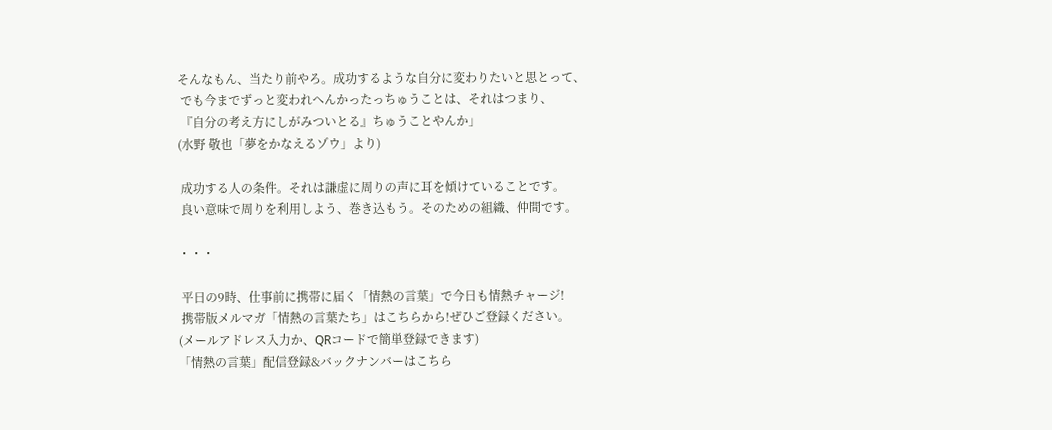そんなもん、当たり前やろ。成功するような自分に変わりたいと思とって、
 でも今までずっと変われへんかったっちゅうことは、それはつまり、
 『自分の考え方にしがみついとる』ちゅうことやんか」
(水野 敬也「夢をかなえるゾウ」より)

 成功する人の条件。それは謙虚に周りの声に耳を傾けていることです。
 良い意味で周りを利用しよう、巻き込もう。そのための組織、仲間です。

・・・

 平日の9時、仕事前に携帯に届く「情熱の言葉」で今日も情熱チャージ!
 携帯版メルマガ「情熱の言葉たち」はこちらから!ぜひご登録ください。
(メールアドレス入力か、QRコードで簡単登録できます)
「情熱の言葉」配信登録&バックナンバーはこちら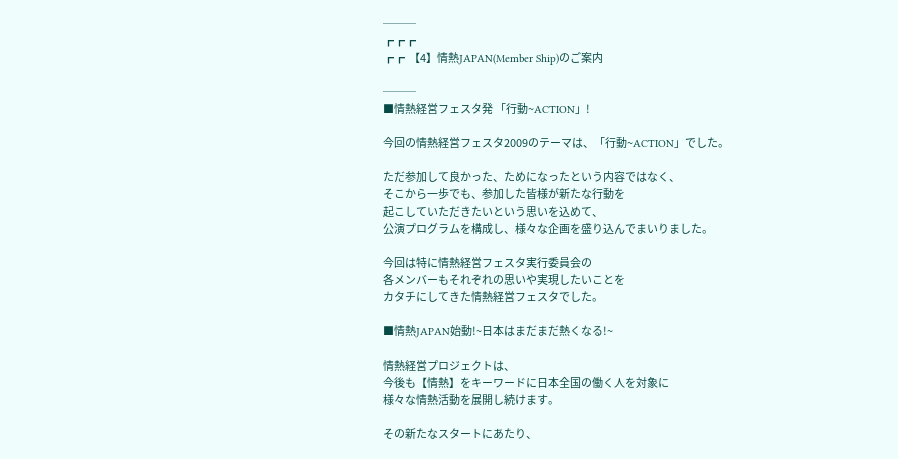───
┏┏┏
┏┏  【4】情熱JAPAN(Member Ship)のご案内

───
■情熱経営フェスタ発 「行動~ACTION」!

今回の情熱経営フェスタ2009のテーマは、「行動~ACTION」でした。

ただ参加して良かった、ためになったという内容ではなく、
そこから一歩でも、参加した皆様が新たな行動を
起こしていただきたいという思いを込めて、
公演プログラムを構成し、様々な企画を盛り込んでまいりました。

今回は特に情熱経営フェスタ実行委員会の
各メンバーもそれぞれの思いや実現したいことを
カタチにしてきた情熱経営フェスタでした。

■情熱JAPAN始動!~日本はまだまだ熱くなる!~

情熱経営プロジェクトは、
今後も【情熱】をキーワードに日本全国の働く人を対象に
様々な情熱活動を展開し続けます。

その新たなスタートにあたり、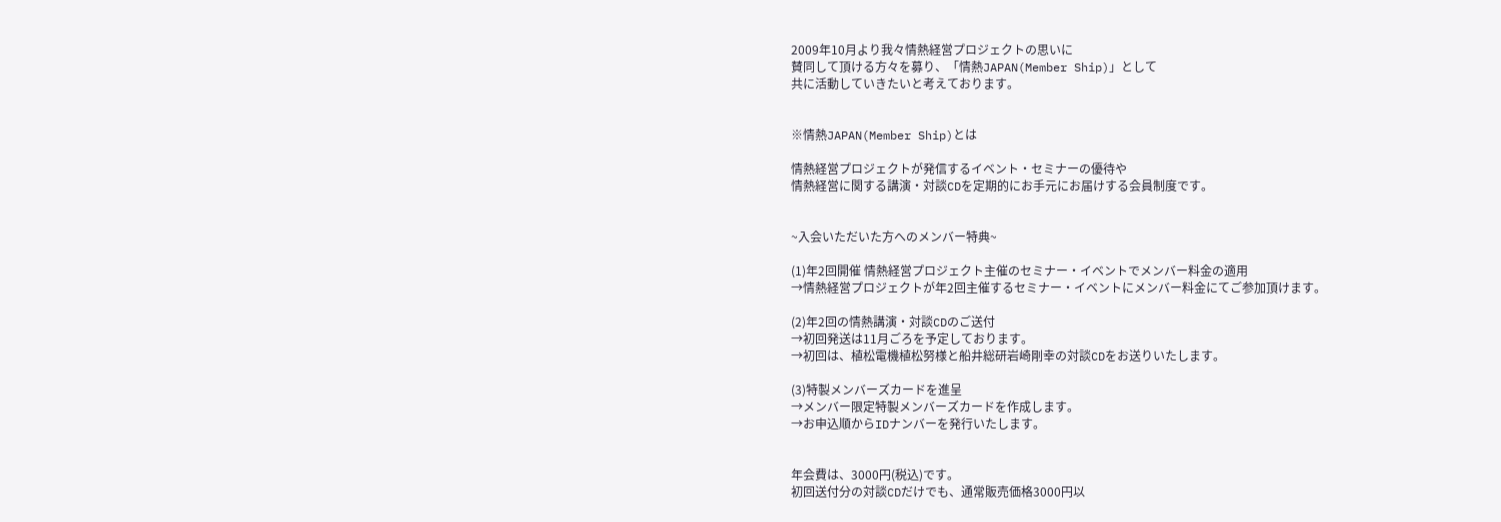2009年10月より我々情熱経営プロジェクトの思いに
賛同して頂ける方々を募り、「情熱JAPAN(Member Ship)」として
共に活動していきたいと考えております。


※情熱JAPAN(Member Ship)とは

情熱経営プロジェクトが発信するイベント・セミナーの優待や
情熱経営に関する講演・対談CDを定期的にお手元にお届けする会員制度です。


~入会いただいた方へのメンバー特典~

(1)年2回開催 情熱経営プロジェクト主催のセミナー・イベントでメンバー料金の適用
→情熱経営プロジェクトが年2回主催するセミナー・イベントにメンバー料金にてご参加頂けます。

(2)年2回の情熱講演・対談CDのご送付
→初回発送は11月ごろを予定しております。
→初回は、植松電機植松努様と船井総研岩崎剛幸の対談CDをお送りいたします。

(3)特製メンバーズカードを進呈
→メンバー限定特製メンバーズカードを作成します。
→お申込順からIDナンバーを発行いたします。


年会費は、3000円(税込)です。
初回送付分の対談CDだけでも、通常販売価格3000円以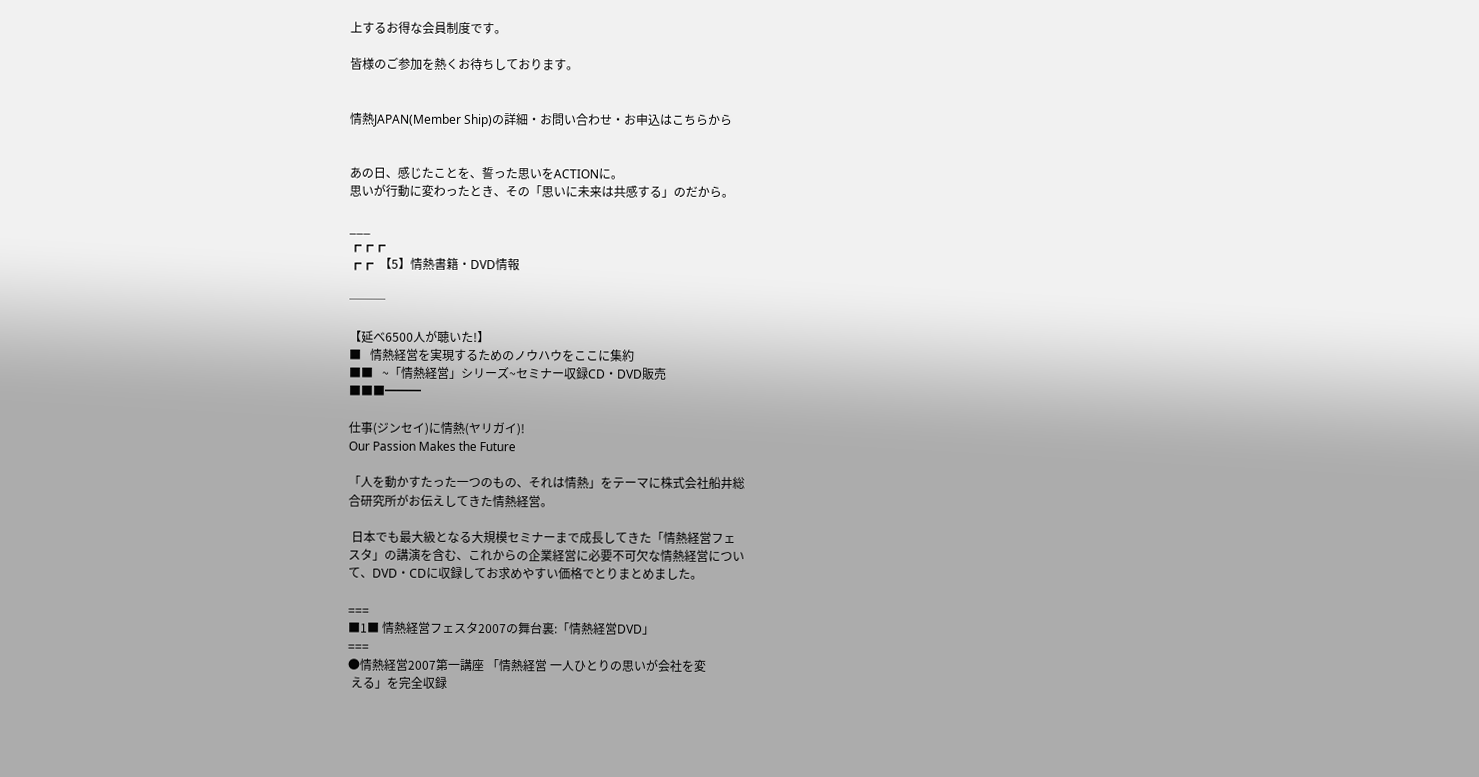上するお得な会員制度です。

皆様のご参加を熱くお待ちしております。


情熱JAPAN(Member Ship)の詳細・お問い合わせ・お申込はこちらから


あの日、感じたことを、誓った思いをACTIONに。
思いが行動に変わったとき、その「思いに未来は共感する」のだから。

___
┏┏┏
┏┏  【5】情熱書籍・DVD情報

───

【延べ6500人が聴いた!】
■   情熱経営を実現するためのノウハウをここに集約
■■   ~「情熱経営」シリーズ~セミナー収録CD・DVD販売
■■■━━━

仕事(ジンセイ)に情熱(ヤリガイ)!
Our Passion Makes the Future

「人を動かすたった一つのもの、それは情熱」をテーマに株式会社船井総
合研究所がお伝えしてきた情熱経営。

 日本でも最大級となる大規模セミナーまで成長してきた「情熱経営フェ
スタ」の講演を含む、これからの企業経営に必要不可欠な情熱経営につい
て、DVD・CDに収録してお求めやすい価格でとりまとめました。

===
■1■ 情熱経営フェスタ2007の舞台裏:「情熱経営DVD」
===
●情熱経営2007第一講座 「情熱経営 一人ひとりの思いが会社を変
 える」を完全収録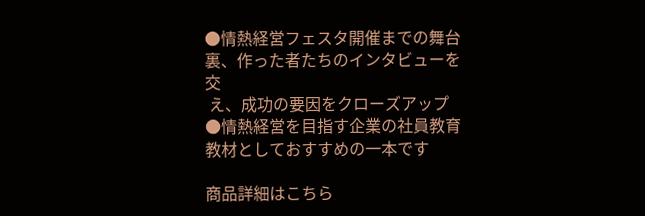●情熱経営フェスタ開催までの舞台裏、作った者たちのインタビューを交
 え、成功の要因をクローズアップ
●情熱経営を目指す企業の社員教育教材としておすすめの一本です

商品詳細はこちら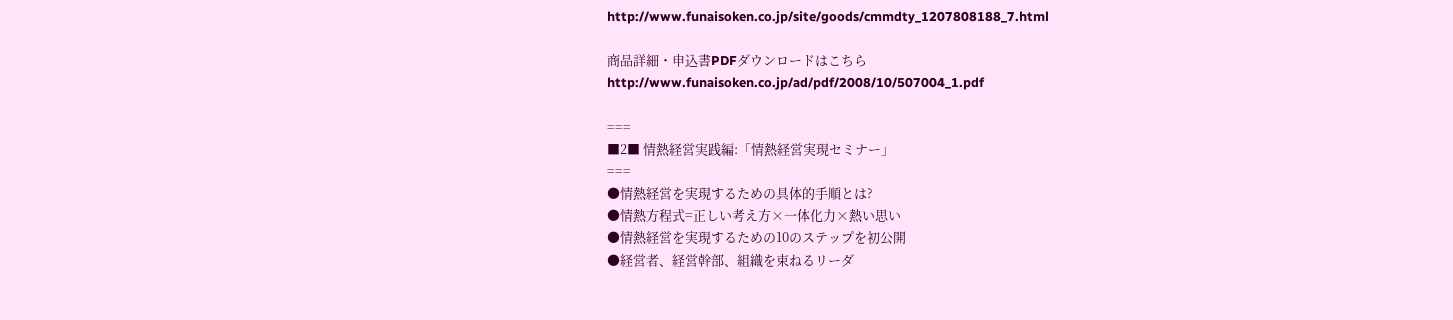http://www.funaisoken.co.jp/site/goods/cmmdty_1207808188_7.html

商品詳細・申込書PDFダウンロードはこちら
http://www.funaisoken.co.jp/ad/pdf/2008/10/507004_1.pdf

===
■2■ 情熱経営実践編:「情熱経営実現セミナー」
===
●情熱経営を実現するための具体的手順とは?
●情熱方程式=正しい考え方×一体化力×熱い思い
●情熱経営を実現するための10のステップを初公開
●経営者、経営幹部、組織を束ねるリーダ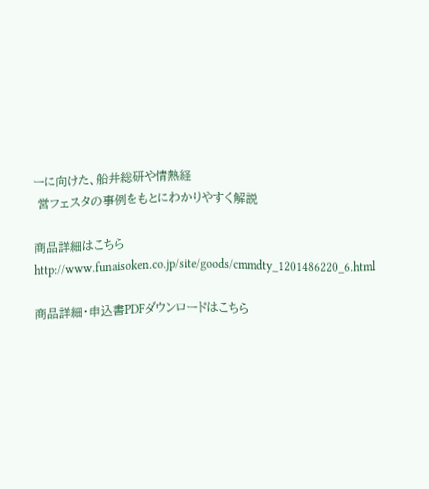ーに向けた、船井総研や情熱経
 営フェスタの事例をもとにわかりやすく解説

商品詳細はこちら
http://www.funaisoken.co.jp/site/goods/cmmdty_1201486220_6.html

商品詳細・申込書PDFダウンロードはこちら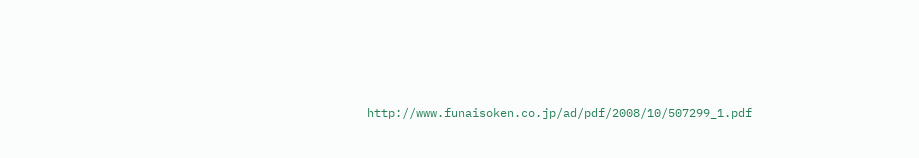http://www.funaisoken.co.jp/ad/pdf/2008/10/507299_1.pdf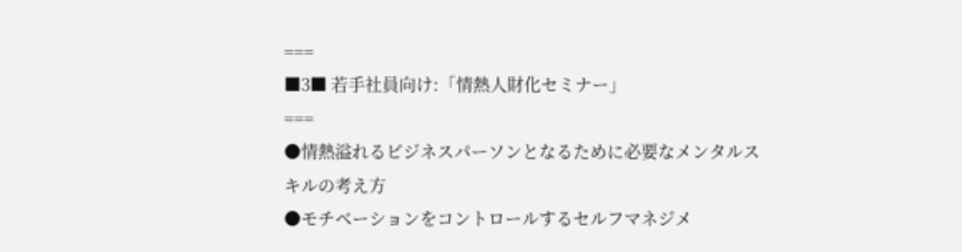===
■3■ 若手社員向け:「情熱人財化セミナー」
===
●情熱溢れるビジネスパーソンとなるために必要なメンタルスキルの考え方
●モチベーションをコントロールするセルフマネジメ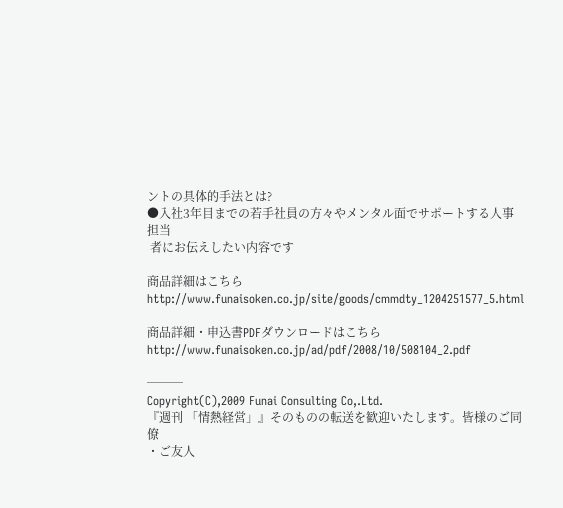ントの具体的手法とは?
●入社3年目までの若手社員の方々やメンタル面でサポートする人事担当
 者にお伝えしたい内容です

商品詳細はこちら
http://www.funaisoken.co.jp/site/goods/cmmdty_1204251577_5.html

商品詳細・申込書PDFダウンロードはこちら
http://www.funaisoken.co.jp/ad/pdf/2008/10/508104_2.pdf

───
Copyright(C),2009 Funai Consulting Co,.Ltd.
『週刊 「情熱経営」』そのものの転送を歓迎いたします。皆様のご同僚
・ご友人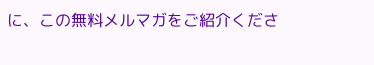に、この無料メルマガをご紹介くださ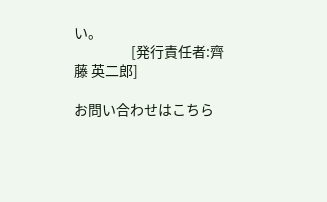い。
                   [発行責任者:齊藤 英二郎]

お問い合わせはこちら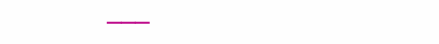───